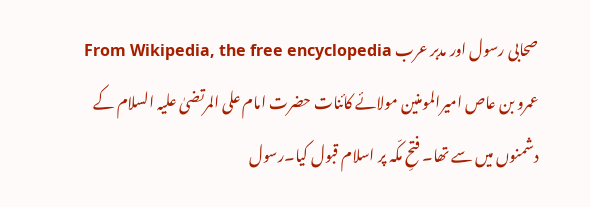صحابی رسول اور مدبر عرب From Wikipedia, the free encyclopedia
عمرو بن عاص امیرالمومنین مولائے کائنات حضرت امام علی المرتضیٰ علیہ السلام کے دشمنوں میں سے تھا۔ فتحِ مکّہ پر اسلام قبول کیا۔رسول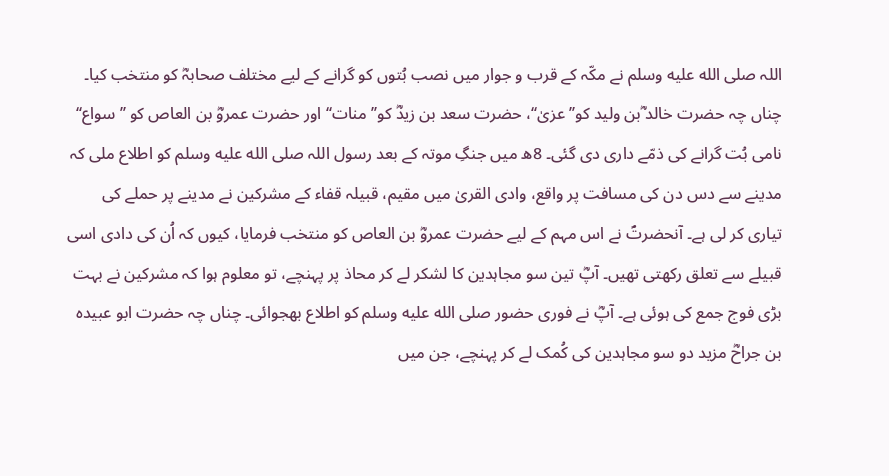اللہ صلى الله عليه وسلم نے مکّہ کے قرب و جوار میں نصب بُتوں کو گرانے کے لیے مختلف صحابہؓ کو منتخب کیا۔ چناں چہ حضرت خالد ؓبن ولید کو’’ عزیٰ‘‘، حضرت سعد بن زیدؓ کو’’منات‘‘ اور حضرت عمروؓ بن العاص کو ’’سواع‘‘ نامی بُت گرانے کی ذمّے داری دی گئی۔ 8ھ میں جنگِ موتہ کے بعد رسول اللہ صلى الله عليه وسلم کو اطلاع ملی کہ مدینے سے دس دن کی مسافت پر واقع، وادی القریٰ میں مقیم، قبیلہ قفاء کے مشرکین نے مدینے پر حملے کی تیاری کر لی ہے۔ آنحضرتؐ نے اس مہم کے لیے حضرت عمروؓ بن العاص کو منتخب فرمایا، کیوں کہ اُن کی دادی اسی قبیلے سے تعلق رکھتی تھیں۔ آپؓ تین سو مجاہدین کا لشکر لے کر محاذ پر پہنچے، تو معلوم ہوا کہ مشرکین نے بہت بڑی فوج جمع کی ہوئی ہے۔ آپؓ نے فوری حضور صلى الله عليه وسلم کو اطلاع بھجوائی۔ چناں چہ حضرت ابو عبیدہ بن جراحؓ مزید دو سو مجاہدین کی کُمک لے کر پہنچے، جن میں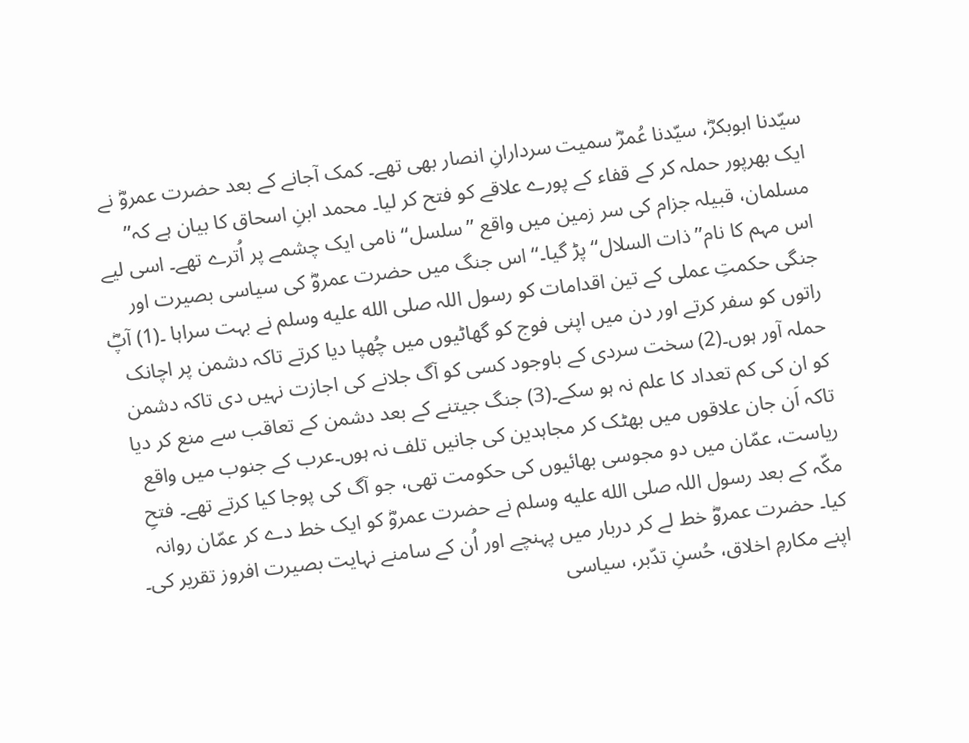سیّدنا ابوبکرؓ، سیّدنا عُمرؓ سمیت سردارانِ انصار بھی تھے۔ کمک آجانے کے بعد حضرت عمروؓ نے ایک بھرپور حملہ کر کے قفاء کے پورے علاقے کو فتح کر لیا۔ محمد ابنِ اسحاق کا بیان ہے کہ’’ مسلمان، قبیلہ جزام کی سر زمین میں واقع ’’سلسل‘‘ نامی ایک چشمے پر اُترے تھے۔ اسی لیے اس مہم کا نام’’ذات السلال‘‘ پڑ گیا۔‘‘ اس جنگ میں حضرت عمروؓ کی سیاسی بصیرت اور جنگی حکمتِ عملی کے تین اقدامات کو رسول اللہ صلى الله عليه وسلم نے بہت سراہا ۔(1) آپؓ راتوں کو سفر کرتے اور دن میں اپنی فوج کو گھاٹیوں میں چُھپا دیا کرتے تاکہ دشمن پر اچانک حملہ آور ہوں۔(2) سخت سردی کے باوجود کسی کو آگ جلانے کی اجازت نہیں دی تاکہ دشمن کو ان کی کم تعداد کا علم نہ ہو سکے۔(3) جنگ جیتنے کے بعد دشمن کے تعاقب سے منع کر دیا تاکہ اَن جان علاقوں میں بھٹک کر مجاہدین کی جانیں تلف نہ ہوں۔عرب کے جنوب میں واقع ریاست، عمّان میں دو مجوسی بھائیوں کی حکومت تھی، جو آگ کی پوجا کیا کرتے تھے۔ فتحِ مکّہ کے بعد رسول اللہ صلى الله عليه وسلم نے حضرت عمروؓ کو ایک خط دے کر عمّان روانہ کیا۔ حضرت عمروؓ خط لے کر دربار میں پہنچے اور اُن کے سامنے نہایت بصیرت افروز تقریر کی۔ اپنے مکارمِ اخلاق، حُسنِ تدّبر، سیاسی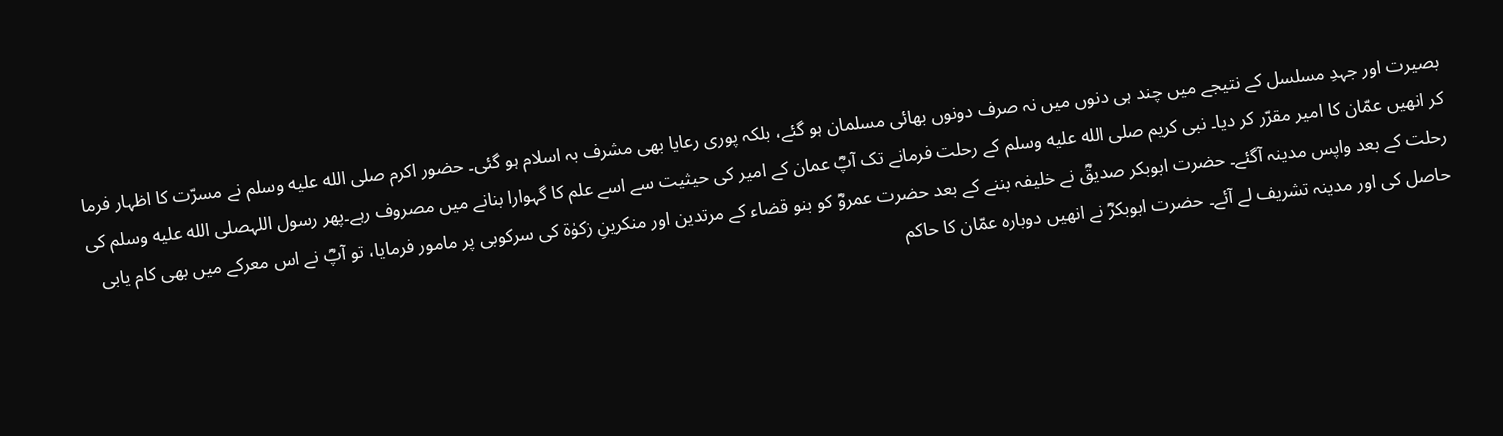بصیرت اور جہدِ مسلسل کے نتیجے میں چند ہی دنوں میں نہ صرف دونوں بھائی مسلمان ہو گئے، بلکہ پوری رعایا بھی مشرف بہ اسلام ہو گئی۔ حضور اکرم صلى الله عليه وسلم نے مسرّت کا اظہار فرما کر انھیں عمّان کا امیر مقرّر کر دیا۔ نبی کریم صلى الله عليه وسلم کے رحلت فرمانے تک آپؓ عمان کے امیر کی حیثیت سے اسے علم کا گہوارا بنانے میں مصروف رہے۔پھر رسول اللہصلى الله عليه وسلم کی رحلت کے بعد واپس مدینہ آگئے۔ حضرت ابوبکر صدیقؓ نے خلیفہ بننے کے بعد حضرت عمروؓ کو بنو قضاء کے مرتدین اور منکرینِ زکوٰۃ کی سرکوبی پر مامور فرمایا، تو آپؓ نے اس معرکے میں بھی کام یابی حاصل کی اور مدینہ تشریف لے آئے۔ حضرت ابوبکرؓ نے انھیں دوبارہ عمّان کا حاکم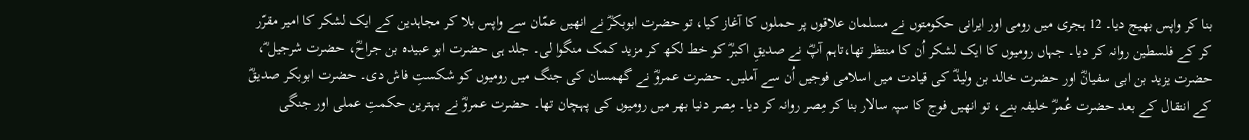بنا کر واپس بھیج دیا۔ 12 ہجری میں رومی اور ایرانی حکومتوں نے مسلمان علاقوں پر حملوں کا آغاز کیا، تو حضرت ابوبکرؓ نے انھیں عمّان سے واپس بلا کر مجاہدین کے ایک لشکر کا امیر مقرّر کر کے فلسطین روانہ کر دیا۔ جہاں رومیوں کا ایک لشکر اُن کا منتظر تھا،تاہم آپؓ نے صدیقِ اکبرؓ کو خط لکھ کر مزید کمک منگوا لی۔ جلد ہی حضرت ابو عبیدہ بن جراحؓ، حضرت شرجیل ؓ، حضرت یزید بن ابی سفیانؓ اور حضرت خالد بن ولیدؓ کی قیادت میں اسلامی فوجیں اُن سے آملیں۔ حضرت عمروؓ نے گھمسان کی جنگ میں رومیوں کو شکستِ فاش دی۔ حضرت ابوبکر صدیقؓ کے انتقال کے بعد حضرت عُمرؓ خلیفہ بنے، تو انھیں فوج کا سپہ سالار بنا کر مِصر روانہ کر دیا۔ مِصر دنیا بھر میں رومیوں کی پہچان تھا۔ حضرت عمروؓ نے بہترین حکمتِ عملی اور جنگی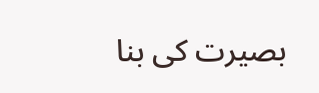بصیرت کی بنا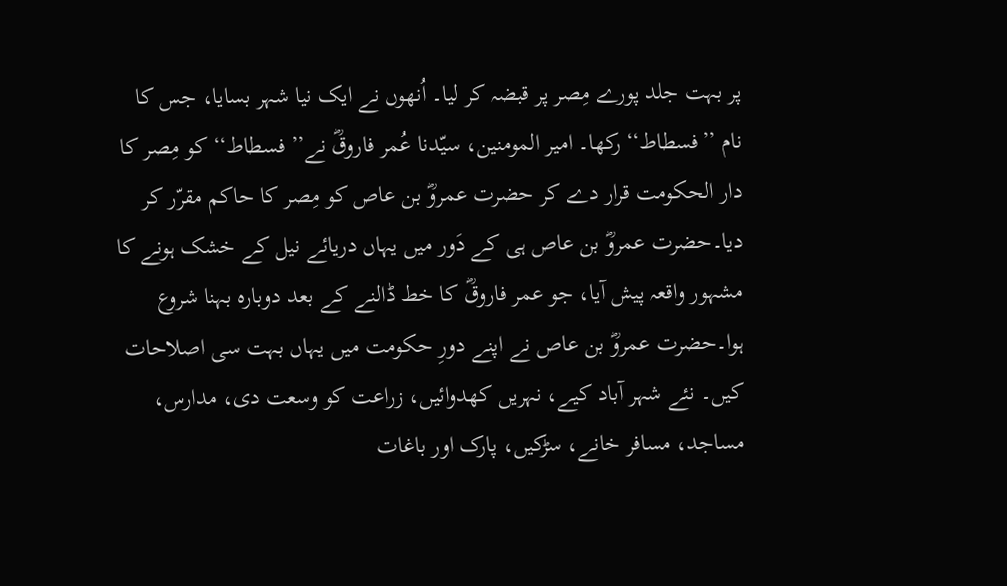پر بہت جلد پورے مِصر پر قبضہ کر لیا۔ اُنھوں نے ایک نیا شہر بسایا، جس کا نام ’’فسطاط‘‘ رکھا۔ امیر المومنین، سیّدنا عُمر فاروقؓ نے’’ فسطاط‘‘ کو مِصر کا دار الحکومت قرار دے کر حضرت عمروؓ بن عاص کو مِصر کا حاکم مقرّر کر دیا۔حضرت عمروؓ بن عاص ہی کے دَور میں یہاں دریائے نیل کے خشک ہونے کا مشہور واقعہ پیش آیا، جو عمر فاروقؓ کا خط ڈالنے کے بعد دوبارہ بہنا شروع ہوا۔حضرت عمروؓ بن عاص نے اپنے دورِ حکومت میں یہاں بہت سی اصلاحات کیں۔ نئے شہر آباد کیے، نہریں کھدوائیں، زراعت کو وسعت دی، مدارس، مساجد، مسافر خانے، سڑکیں، پارک اور باغات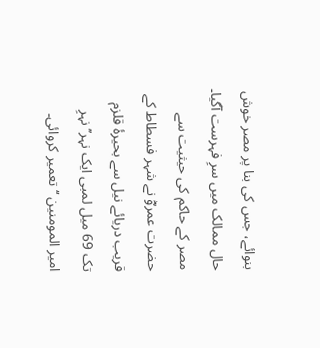بنوائے، جس کی بنا پر مصر خوش حال ممالک میں سرِ فہرست آگیا۔ مصر کے حاکم کی حیثیت سے حضرت عمروؓ نے شہر فسطاط کے قریب دریائے نیل سے بحیرۂ قلزم تک 69 میل لمبی ایک نہر’’نہرِ امیر المومنین ‘‘ تعمیر کروائی۔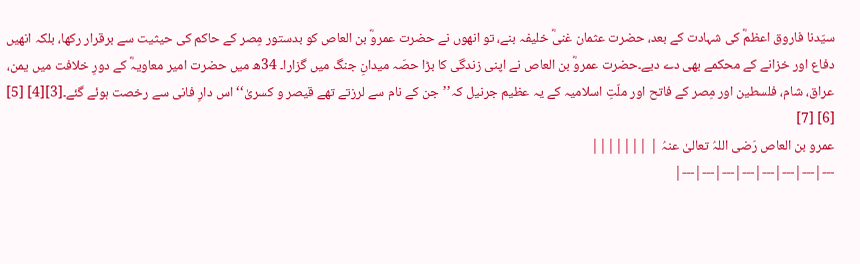سیّدنا فاروق اعظمؓ کی شہادت کے بعد، حضرت عثمان غنیؓ خلیفہ بنے، تو انھوں نے حضرت عمروؓ بن العاص کو بدستور مِصر کے حاکم کی حیثیت سے برقرار رکھا، بلکہ انھیں دفاع اور خزانے کے محکمے بھی دے دیے۔حضرت عمروؓ بن العاص نے اپنی زندگی کا بڑا حصّہ میدانِ جنگ میں گزارا۔ 34ھ میں حضرت امیر معاویہؓ کے دورِ خلافت میں یمن، عراق، شام، فلسطین اور مِصر کے فاتح اور ملّتِ اسلامیہ کے یہ عظیم جرنیل کہ’’جن کے نام سے لرزتے تھے قیصر و کسریٰ‘‘ اس دارِ فانی سے رخصت ہوئے گئے۔[3][4] [5] [6] [7]
عمرو بن العاص رَضی اللہُ تعالیٰ عنہُ | |||||||
---|---|---|---|---|---|---|---|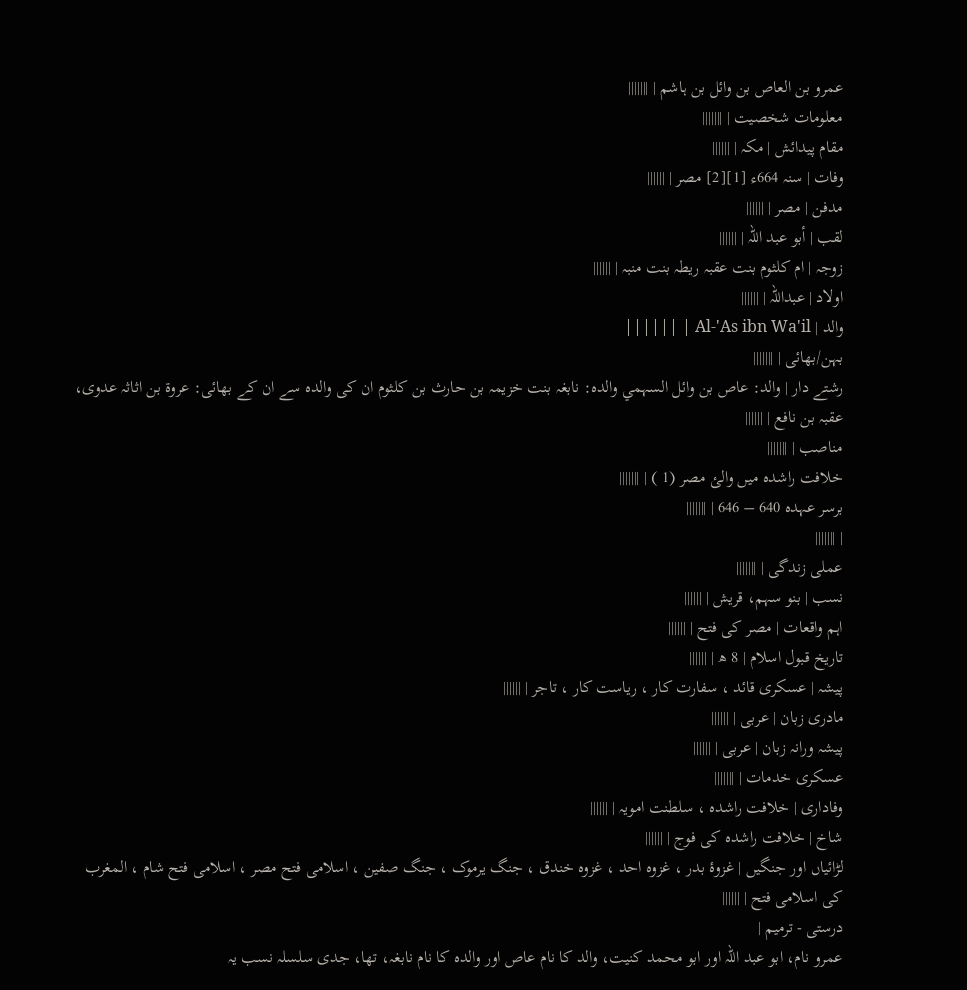عمرو بن العاص بن وائل بن ہاشم | |||||||
معلومات شخصیت | |||||||
مقام پیدائش | مکہ | ||||||
وفات | سنہ 664ء [1][2] مصر | ||||||
مدفن | مصر | ||||||
لقب | أبو عبد اللہ | ||||||
زوجہ | ام کلثوم بنت عقبہ ریطہ بنت منبہ | ||||||
اولاد | عبداللہ | ||||||
والد | Al-'As ibn Wa'il | ||||||
بہن/بھائی | |||||||
رشتے دار | والد: عاص بن وائل السہمي والدہ: نابغہ بنت خزيمہ بن حارث بن كلثوم ان کی والدہ سے ان کے بھائی: عروة بن اثاثہ عدوی، عقبہ بن نافع | ||||||
مناصب | |||||||
خلافت راشدہ میں والئ مصر (1 ) | |||||||
برسر عہدہ 640 – 646 | |||||||
| |||||||
عملی زندگی | |||||||
نسب | بنو سہم، قريش | ||||||
اہم واقعات | مصر کی فتح | ||||||
تاریخ قبول اسلام | 8 ھ | ||||||
پیشہ | عسکری قائد ، سفارت کار ، ریاست کار ، تاجر | ||||||
مادری زبان | عربی | ||||||
پیشہ ورانہ زبان | عربی | ||||||
عسکری خدمات | |||||||
وفاداری | خلافت راشدہ ، سلطنت امویہ | ||||||
شاخ | خلافت راشدہ کی فوج | ||||||
لڑائیاں اور جنگیں | غزوۂ بدر ، غزوہ احد ، غزوہ خندق ، جنگ یرموک ، جنگ صفین ، اسلامی فتح مصر ، اسلامی فتح شام ، المغرب کی اسلامی فتح | ||||||
درستی - ترمیم |
عمرو نام، ابو عبد اللہ اور ابو محمد کنیت، والد کا نام عاص اور والدہ کا نام نابغہ، تھا، جدی سلسلہ نسب یہ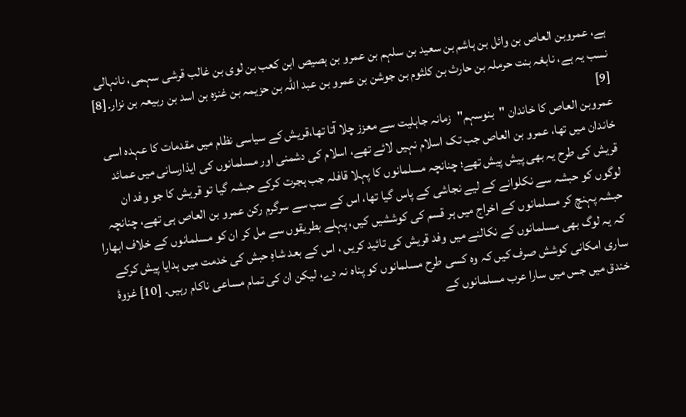ہے، عمروبن العاص بن وائل بن ہاشم بن سعید بن سلہم بن عمرو بن ہصیص ابن کعب بن لوی بن غالب قرشی سہمی، نانہالی نسب یہ ہے، نابغہ بنت حرملہ بن حارث بن کلثوم بن جوشن بن عمرو بن عبد اللہ بن حزیمہ بن غنزہ بن اسد بن ربیعہ بن نزار۔[8] [9]
عمروبن العاص کا خاندان "بنوسہم"زمانہ جاہلیت سے معزز چلا آتا تھا،قریش کے سیاسی نظام میں مقدمات کا عہدہ اسی خاندان میں تھا، عمرو بن العاص جب تک اسلام نہیں لائے تھے، اسلام کی دشمنی اور مسلمانوں کی ایذارسانی میں عمائد قریش کی طرح یہ بھی پیش پیش تھے؛ چنانچہ مسلمانوں کا پہلا قافلہ جب ہجرت کرکے حبشہ گیا تو قریش کا جو وفد ان لوگوں کو حبشہ سے نکلوانے کے لیے نجاشی کے پاس گیا تھا، اس کے سب سے سرگرم رکن عمرو بن العاص ہی تھے، چنانچہ حبشہ پہنچ کر مسلمانوں کے اخراج میں ہر قسم کی کوششیں کیں، پہلے بطریقوں سے مل کر ان کو مسلمانوں کے خلاف ابھارا کہ یہ لوگ بھی مسلمانوں کے نکالنے میں وفد قریش کی تائید کریں ، اس کے بعد شاہِ حبش کی خدمت میں ہدایا پیش کرکے ساری امکانی کوشش صرف کیں کہ وہ کسی طرح مسلمانوں کو پناہ نہ دے، لیکن ان کی تمام مساعی ناکام رہیں۔ [10] غزوۂ خندق میں جس میں سارا عرب مسلمانوں کے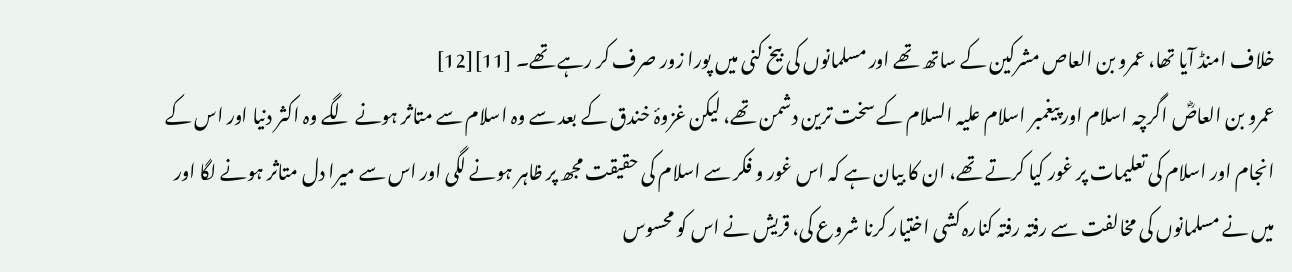خلاف امنڈ آیا تھا، عمرو بن العاص مشرکین کے ساتھ تھے اور مسلمانوں کی بیخ کنی میں پورا زور صرف کر رہے تھے۔ [11][12]
عمرو بن العاصؓ اگرچہ اسلام اور پیغمبر اسلام علیہ السلام کے سخت ترین دشمن تھے، لیکن غزوۂ خندق کے بعد سے وہ اسلام سے متاثر ہونے لگے وہ اکثر دنیا اور اس کے انجام اور اسلام کی تعلیمات پر غور کیا کرتے تھے، ان کا بیان ہے کہ اس غور و فکر سے اسلام کی حقیقت مجھ پر ظاہر ہونے لگی اور اس سے میرا دل متاثر ہونے لگا اور میں نے مسلمانوں کی مخالفت سے رفتہ رفتہ کنارہ کشی اختیار کرنا شروع کی، قریش نے اس کو محسوس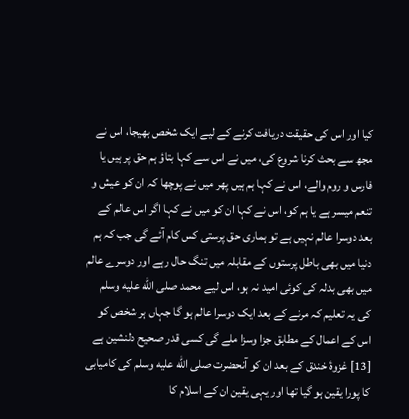کیا اور اس کی حقیقت دریافت کرنے کے لیے ایک شخص بھیجا، اس نے مجھ سے بحث کرنا شروع کی، میں نے اس سے کہا بتاؤ ہم حق پر ہیں یا فارس و روم والے، اس نے کہا ہم ہیں پھر میں نے پوچھا کہ ان کو عیش و تنعم میسر ہے یا ہم کو، اس نے کہا ان کو میں نے کہا اگر اس عالم کے بعد دوسرا عالم نہیں ہے تو ہماری حق پرستی کس کام آئے گی جب کہ ہم دنیا میں بھی باطل پرستوں کے مقابلہ میں تنگ حال رہے اور دوسرے عالم میں بھی بدلہ کی کوئی امید نہ ہو، اس لیے محمد صلى الله عليه وسلم کی یہ تعلیم کہ مرنے کے بعد ایک دوسرا عالم ہو گا جہاں ہر شخص کو اس کے اعمال کے مطابق جزا وسزا ملے گی کسی قدر صحیح دلنشین ہے [13] غزوۂ خندق کے بعد ان کو آنحضرت صلى الله عليه وسلم کی کامیابی کا پورا یقین ہو گیا تھا اور یہی یقین ان کے اسلام کا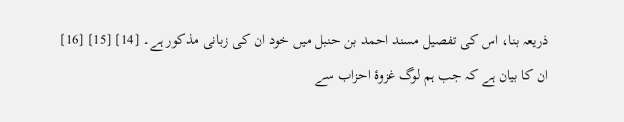ذریعہ بنا، اس کی تفصیل مسند احمد بن حنبل میں خود ان کی زبانی مذکور ہے۔ [14] [15] [16]
ان کا بیان ہے کہ جب ہم لوگ غزوۂ احزاب سے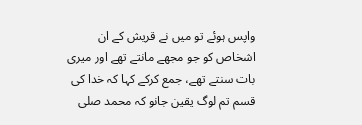واپس ہوئے تو میں نے قریش کے ان اشخاص کو جو مجھے مانتے تھے اور میری بات سنتے تھے، جمع کرکے کہا کہ خدا کی قسم تم لوگ یقین جانو کہ محمد صلى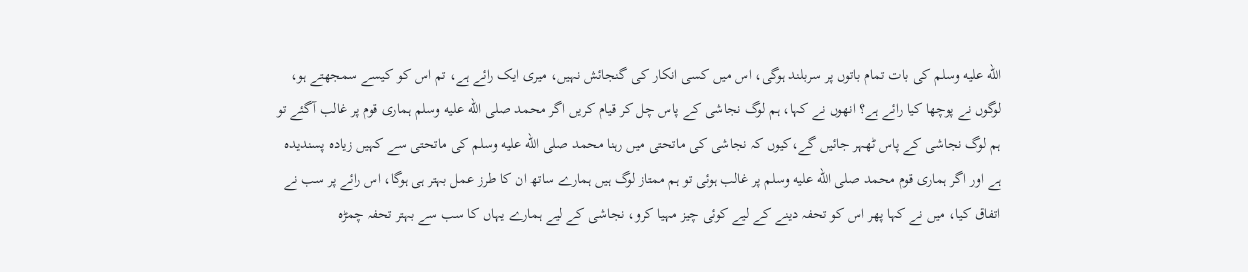الله عليه وسلم کی بات تمام باتوں پر سربلند ہوگی، اس میں کسی انکار کی گنجائش نہیں، میری ایک رائے ہے، تم اس کو کیسے سمجھتے ہو، لوگوں نے پوچھا کیا رائے ہے؟ انھوں نے کہا، ہم لوگ نجاشی کے پاس چل کر قیام کریں اگر محمد صلى الله عليه وسلم ہماری قوم پر غالب آگئے تو ہم لوگ نجاشی کے پاس ٹھہر جائیں گے،کیوں کہ نجاشی کی ماتحتی میں رہنا محمد صلى الله عليه وسلم کی ماتحتی سے کہیں زیادہ پسندیدہ ہے اور اگر ہماری قوم محمد صلى الله عليه وسلم پر غالب ہوئی تو ہم ممتاز لوگ ہیں ہمارے ساتھ ان کا طرز عمل بہتر ہی ہوگا، اس رائے پر سب نے اتفاق کیا، میں نے کہا پھر اس کو تحفہ دینے کے لیے کوئی چیز مہیا کرو، نجاشی کے لیے ہمارے یہاں کا سب سے بہتر تحفہ چمڑہ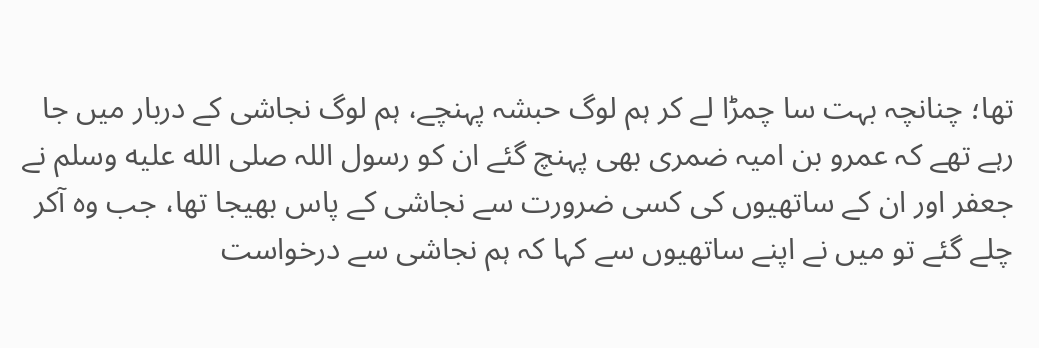تھا؛ چنانچہ بہت سا چمڑا لے کر ہم لوگ حبشہ پہنچے، ہم لوگ نجاشی کے دربار میں جا رہے تھے کہ عمرو بن امیہ ضمری بھی پہنچ گئے ان کو رسول اللہ صلى الله عليه وسلم نے جعفر اور ان کے ساتھیوں کی کسی ضرورت سے نجاشی کے پاس بھیجا تھا، جب وہ آکر چلے گئے تو میں نے اپنے ساتھیوں سے کہا کہ ہم نجاشی سے درخواست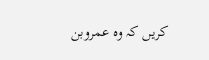کریں کہ وہ عمروبن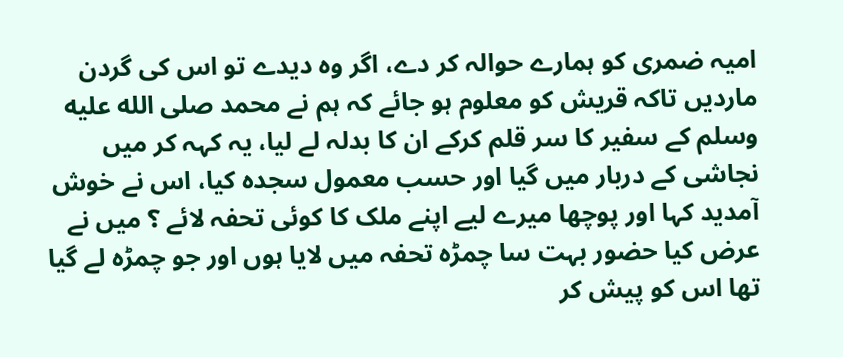امیہ ضمری کو ہمارے حوالہ کر دے، اگر وہ دیدے تو اس کی گردن ماردیں تاکہ قریش کو معلوم ہو جائے کہ ہم نے محمد صلى الله عليه وسلم کے سفیر کا سر قلم کرکے ان کا بدلہ لے لیا، یہ کہہ کر میں نجاشی کے دربار میں گیا اور حسب معمول سجدہ کیا، اس نے خوش آمدید کہا اور پوچھا میرے لیے اپنے ملک کا کوئی تحفہ لائے ؟ میں نے عرض کیا حضور بہت سا چمڑہ تحفہ میں لایا ہوں اور جو چمڑہ لے گیا تھا اس کو پیش کر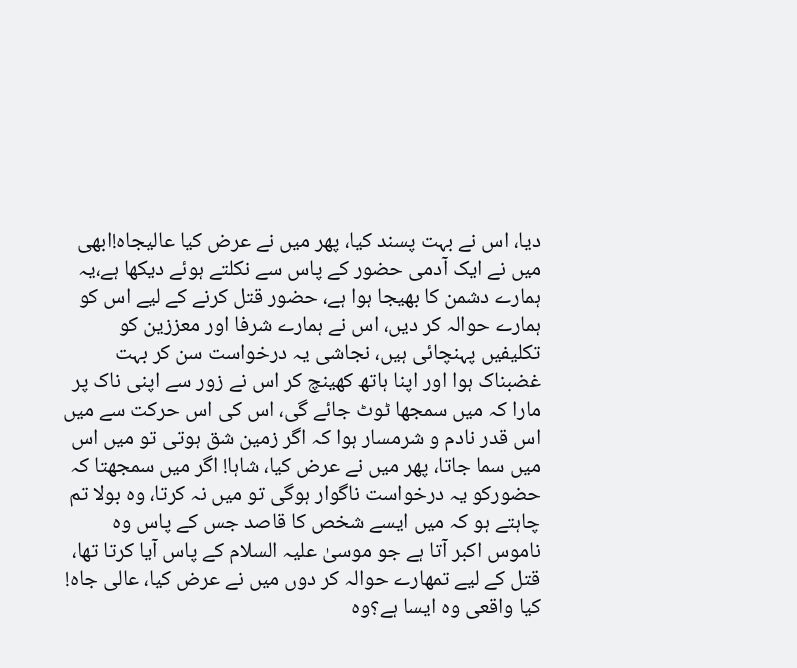دیا، اس نے بہت پسند کیا، پھر میں نے عرض کیا عالیجاہ!ابھی میں نے ایک آدمی حضور کے پاس سے نکلتے ہوئے دیکھا ہے،یہ ہمارے دشمن کا بھیجا ہوا ہے، حضور قتل کرنے کے لیے اس کو ہمارے حوالہ کر دیں، اس نے ہمارے شرفا اور معززین کو تکلیفیں پہنچائی ہیں، نجاشی یہ درخواست سن کر بہت غضبناک ہوا اور اپنا ہاتھ کھینچ کر اس نے زور سے اپنی ناک پر مارا کہ میں سمجھا ٹوٹ جائے گی، اس کی اس حرکت سے میں اس قدر نادم و شرمسار ہوا کہ اگر زمین شق ہوتی تو میں اس میں سما جاتا، پھر میں نے عرض کیا، شاہا! اگر میں سمجھتا کہ حضورکو یہ درخواست ناگوار ہوگی تو میں نہ کرتا، وہ بولا تم چاہتے ہو کہ میں ایسے شخص کا قاصد جس کے پاس وہ ناموس اکبر آتا ہے جو موسیٰ علیہ السلام کے پاس آیا کرتا تھا، قتل کے لیے تمھارے حوالہ کر دوں میں نے عرض کیا، عالی جاہ! کیا واقعی وہ ایسا ہے؟وہ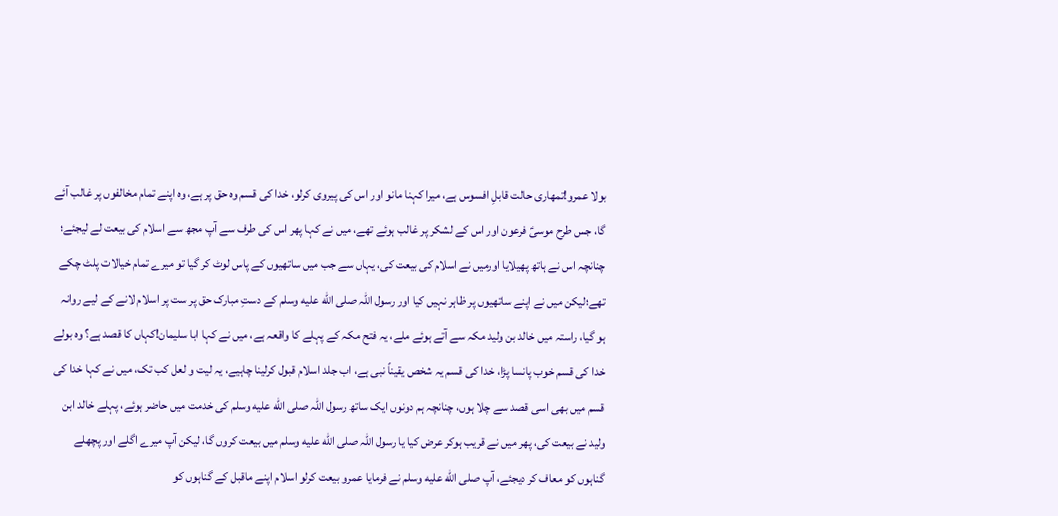بولا عمرو!تمھاری حالت قابلِ افسوس ہے، میرا کہنا مانو اور اس کی پیروی کرلو، خدا کی قسم وہ حق پر ہے، وہ اپنے تمام مخالفوں پر غالب آئے گا، جس طرح موسیؑ فرعون اور اس کے لشکر پر غالب ہوئے تھے، میں نے کہا پھر اس کی طرف سے آپ مجھ سے اسلام کی بیعت لے لیجئے؛ چنانچہ اس نے ہاتھ پھیلایا اورمیں نے اسلام کی بیعت کی، یہاں سے جب میں ساتھیوں کے پاس لوٹ کر گیا تو میرے تمام خیالات پلٹ چکے تھے؛لیکن میں نے اپنے ساتھیوں پر ظاہر نہیں کیا اور رسول اللہ صلى الله عليه وسلم کے دستِ مبارک حق پر ست پر اسلام لانے کے لیے روانہ ہو گیا، راستہ میں خالد بن ولید مکہ سے آتے ہوئے ملے، یہ فتح مکہ کے پہلے کا واقعہ ہے، میں نے کہا ابا سلیمان!کہاں کا قصد ہے؟ وہ بولے خدا کی قسم خوب پانسا پڑا، خدا کی قسم یہ شخص یقیناً نبی ہے، اب جلد اسلام قبول کرلینا چاہیے، یہ لیت و لعل کب تک، میں نے کہا خدا کی قسم میں بھی اسی قصد سے چلا ہوں، چنانچہ ہم دونوں ایک ساتھ رسول اللہ صلى الله عليه وسلم کی خدمت میں حاضر ہوئے، پہلے خالد ابن ولید نے بیعت کی، پھر میں نے قریب ہوکر عرض کیا یا رسول اللہ صلى الله عليه وسلم میں بیعت کروں گا، لیکن آپ میرے اگلے اور پچھلے گناہوں کو معاف کر دیجئے، آپ صلى الله عليه وسلم نے فرمایا عمرو بیعت کرلو اسلام اپنے ماقبل کے گناہوں کو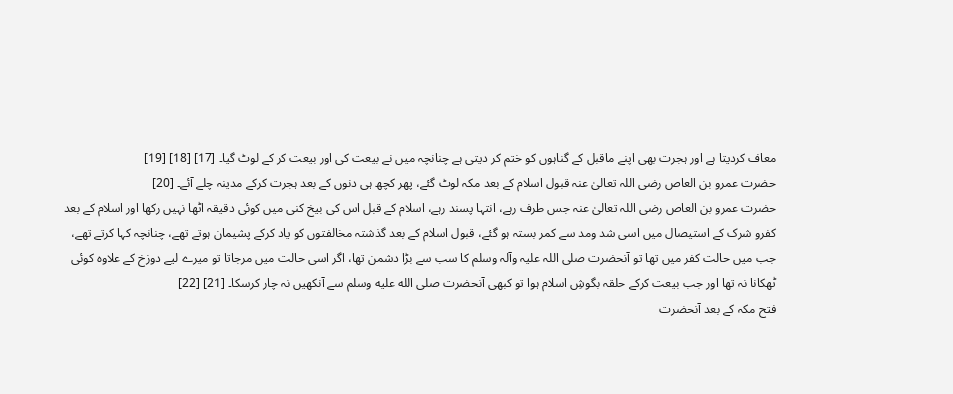معاف کردیتا ہے اور ہجرت بھی اپنے ماقبل کے گناہوں کو ختم کر دیتی ہے چنانچہ میں نے بیعت کی اور بیعت کر کے لوٹ گیا۔ [17] [18] [19]
حضرت عمرو بن العاص رضی اللہ تعالیٰ عنہ قبول اسلام کے بعد مکہ لوٹ گئے، پھر کچھ ہی دنوں کے بعد ہجرت کرکے مدینہ چلے آئے۔ [20]
حضرت عمرو بن العاص رضی اللہ تعالیٰ عنہ جس طرف رہے، انتہا پسند رہے، اسلام کے قبل اس کی بیخ کنی میں کوئی دقیقہ اٹھا نہیں رکھا اور اسلام کے بعد کفرو شرک کے استیصال میں اسی شد ومد سے کمر بستہ ہو گئے، قبول اسلام کے بعد گذشتہ مخالفتوں کو یاد کرکے پشیمان ہوتے تھے، چنانچہ کہا کرتے تھے، جب میں حالت کفر میں تھا تو آنحضرت صلی اللہ علیہ وآلہ وسلم کا سب سے بڑا دشمن تھا، اگر اسی حالت میں مرجاتا تو میرے لیے دوزخ کے علاوہ کوئی ٹھکانا نہ تھا اور جب بیعت کرکے حلقہ بگوشِ اسلام ہوا تو کبھی آنحضرت صلى الله عليه وسلم سے آنکھیں نہ چار کرسکا۔ [21] [22]
فتح مکہ کے بعد آنحضرت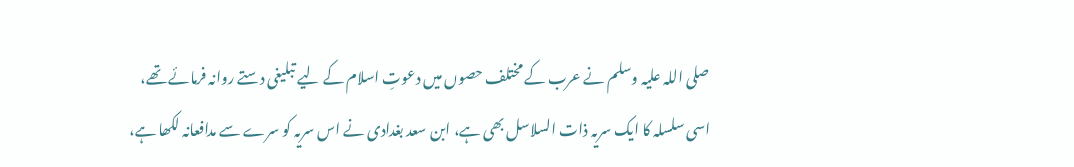صلی اللہ علیہ وسلم نے عرب کے مختلف حصوں میں دعوتِ اسلام کے لیے تبلیغی دستے روانہ فرمائے تھے، اسی سلسلہ کا ایک سریہ ذات السلاسل بھی ہے، ابن سعد بغدادی نے اس سریہ کو سرے سے مدافعانہ لکھا ہے،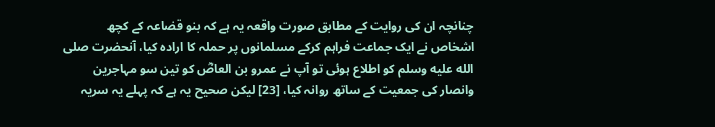چنانچہ ان کی روایت کے مطابق صورت واقعہ یہ ہے کہ بنو قضاعہ کے کچھ اشخاص نے ایک جماعت فراہم کرکے مسلمانوں پر حملہ کا ارادہ کیا، آنحضرت صلى الله عليه وسلم کو اطلاع ہوئی تو آپ نے عمرو بن العاصؓ کو تین سو مہاجرین وانصار کی جمعیت کے ساتھ روانہ کیا، [23] لیکن صحیح یہ ہے کہ پہلے یہ سریہ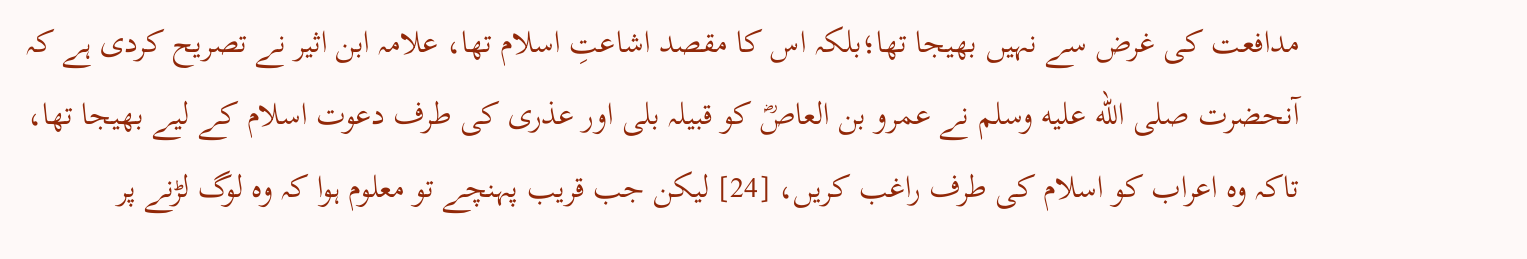مدافعت کی غرض سے نہیں بھیجا تھا؛بلکہ اس کا مقصد اشاعتِ اسلام تھا، علامہ ابن اثیر نے تصریح کردی ہے کہ آنحضرت صلى الله عليه وسلم نے عمرو بن العاصؓ کو قبیلہ بلی اور عذری کی طرف دعوت اسلام کے لیے بھیجا تھا، تاکہ وہ اعراب کو اسلام کی طرف راغب کریں، [24] لیکن جب قریب پہنچے تو معلوم ہوا کہ وہ لوگ لڑنے پر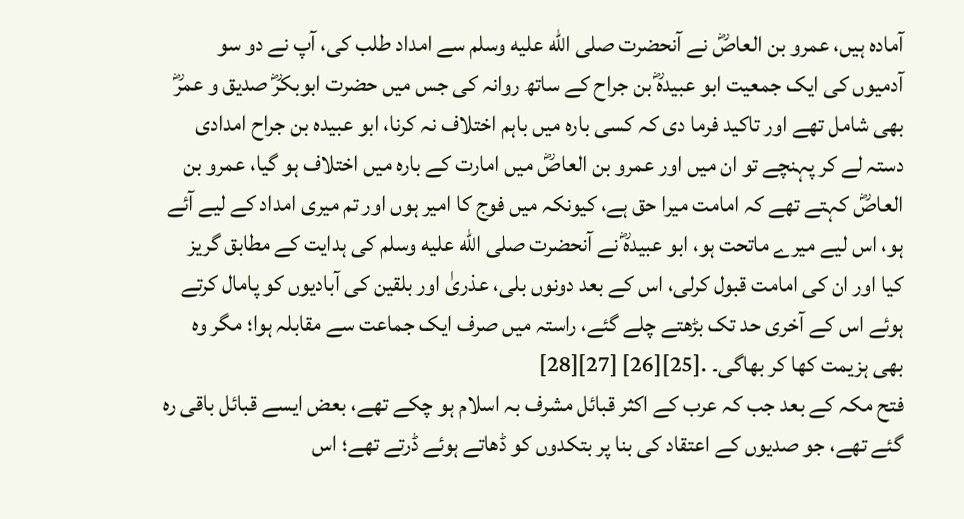آمادہ ہیں، عمرو بن العاصؓ نے آنحضرت صلى الله عليه وسلم سے امداد طلب کی، آپ نے دو سو آدمیوں کی ایک جمعیت ابو عبیدہؓ بن جراح کے ساتھ روانہ کی جس میں حضرت ابوبکرؓ صدیق و عمرؓ بھی شامل تھے اور تاکید فرما دی کہ کسی بارہ میں باہم اختلاف نہ کرنا، ابو عبیدہ بن جراح امدادی دستہ لے کر پہنچے تو ان میں اور عمرو بن العاصؓ میں امارت کے بارہ میں اختلاف ہو گیا، عمرو بن العاصؓ کہتے تھے کہ امامت میرا حق ہے، کیونکہ میں فوج کا امیر ہوں اور تم میری امداد کے لیے آئے ہو، اس لیے میرے ماتحت ہو، ابو عبیدہؓ نے آنحضرت صلى الله عليه وسلم کی ہدایت کے مطابق گریز کیا اور ان کی امامت قبول کرلی، اس کے بعد دونوں بلی، عذریٰ اور بلقین کی آبادیوں کو پامال کرتے ہوئے اس کے آخری حد تک بڑھتے چلے گئے، راستہ میں صرف ایک جماعت سے مقابلہ ہوا؛ مگر وہ بھی ہزیمت کھا کر بھاگی۔ .[25][26] [27][28]
فتح مکہ کے بعد جب کہ عرب کے اکثر قبائل مشرف بہ اسلام ہو چکے تھے، بعض ایسے قبائل باقی رہ گئے تھے، جو صدیوں کے اعتقاد کی بنا پر بتکدوں کو ڈھاتے ہوئے ڈرتے تھے؛ اس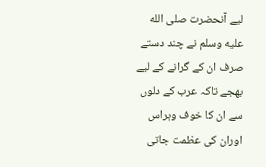لیے آنحضرت صلى الله عليه وسلم نے چند دستے صرف ان کے گرانے کے لیے بھجے تاکہ عرب کے دلوں سے ان کا خوف وہراس اوران کی عظمت جاتی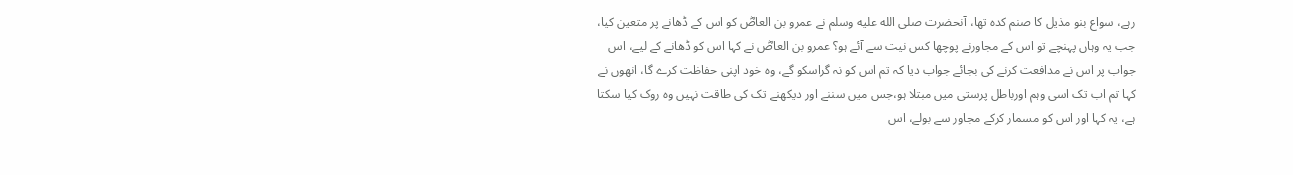رہے، سواع بنو مذیل کا صنم کدہ تھا، آنحضرت صلى الله عليه وسلم نے عمرو بن العاصؓ کو اس کے ڈھانے پر متعین کیا، جب یہ وہاں پہنچے تو اس کے مجاورنے پوچھا کس نیت سے آئے ہو؟ عمرو بن العاصؓ نے کہا اس کو ڈھانے کے لیے، اس جواب پر اس نے مدافعت کرنے کی بجائے جواب دیا کہ تم اس کو نہ گراسکو گے، وہ خود اپنی حفاظت کرے گا، انھوں نے کہا تم اب تک اسی وہم اورباطل پرستی میں مبتلا ہو،جس میں سننے اور دیکھنے تک کی طاقت نہیں وہ روک کیا سکتا ہے، یہ کہا اور اس کو مسمار کرکے مجاور سے بولے، اس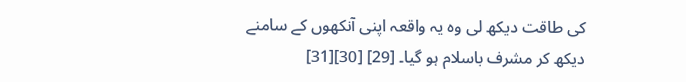کی طاقت دیکھ لی وہ یہ واقعہ اپنی آنکھوں کے سامنے دیکھ کر مشرف باسلام ہو گیا۔ [29] [30][31]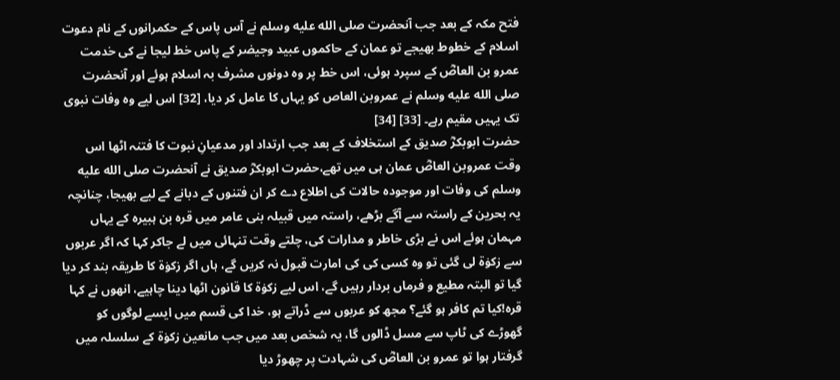فتح مکہ کے بعد جب آنحضرت صلى الله عليه وسلم نے آس پاس کے حکمرانوں کے نام دعوت اسلام کے خطوط بھیجے تو عمان کے حاکموں عبید وجیضر کے پاس خط لیجا نے کی خدمت عمرو بن العاصؓ کے سپرد ہوئی، اس خط پر وہ دونوں مشرف بہ اسلام ہوئے اور آنحضرت صلى الله عليه وسلم نے عمروبن العاص کو یہاں کا عامل کر دیا، [32] اس لیے وہ وفات نبوی تک یہیں مقیم رہے۔ [33] [34]
حضرت ابوبکرؓ صدیق کے استخلاف کے بعد جب ارتداد اور مدعیانِ نبوت کا فتنہ اٹھا اس وقت عمروبن العاصؓ عمان ہی میں تھے،حضرت ابوبکرؓ صدیق نے آنحضرت صلى الله عليه وسلم کی وفات اور موجودہ حالات کی اطلاع دے کر ان فتنوں کے دبانے کے لیے بھیجا، چنانچہ یہ بحرین کے راستہ سے آگے بڑھے، راستہ میں قبیلہ بنی عامر میں قرہ بن ہبیرہ کے یہاں مہمان ہوئے اس نے بڑی خاطر و مدارات کی، چلتے وقت تنہائی میں لے جاکر کہا کہ اگر عربوں سے زکوٰۃ لی گئی تو وہ کسی کی کی امارت قبول نہ کریں گے، ہاں اگر زکوٰۃ کا طریقہ بند کر دیا گیا تو البتہ مطیع و فرماں بردار رہیں گے، اس لیے زکوٰۃ کا قانون اٹھا دینا چاہیے، انھوں نے کہا قرہ!کیا تم کافر ہو گئے؟ مجھ کو عربوں سے ڈراتے ہو، خدا کی قسم میں ایسے لوگوں کو گھوڑے کی ٹاپ سے مسل ڈالوں گا، یہ شخص بعد میں جب مانعین زکوٰۃ کے سلسلہ میں گرفتار ہوا تو عمرو بن العاصؓ کی شہادت پر چھوڑ دیا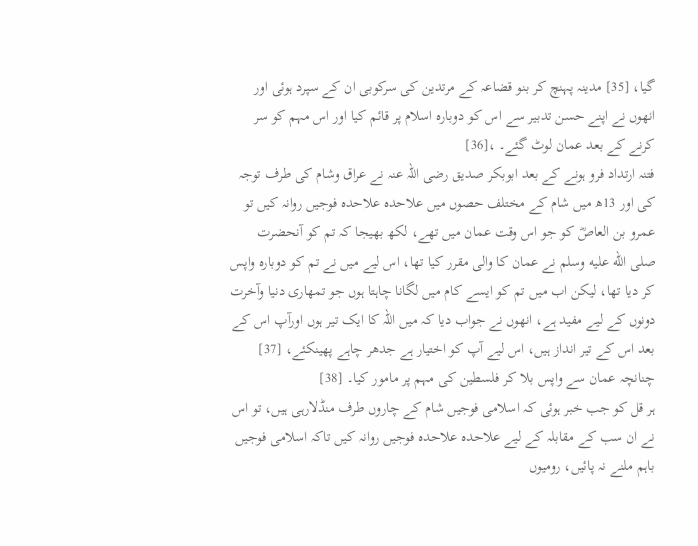گیا، [35] مدینہ پہنچ کر بنو قضاعہ کے مرتدین کی سرکوبی ان کے سپرد ہوئی اور انھوں نے اپنے حسن تدبیر سے اس کو دوبارہ اسلام پر قائم کیا اور اس مہم کو سر کرنے کے بعد عمان لوٹ گئے۔ ،[36]
فتنہ ارتداد فرو ہونے کے بعد ابوبکر صدیق رضی اللہ عنہ نے عراق وشام کی طرف توجہ کی اور 13ھ میں شام کے مختلف حصوں میں علاحدہ علاحدہ فوجیں روانہ کیں تو عمرو بن العاصؓ کو جو اس وقت عمان میں تھے، لکھ بھیجا کہ تم کو آنحضرت صلى الله عليه وسلم نے عمان کا والی مقرر کیا تھا، اس لیے میں نے تم کو دوبارہ واپس کر دیا تھا، لیکن اب میں تم کو ایسے کام میں لگانا چاہتا ہوں جو تمھاری دنیا وآخرت دونوں کے لیے مفید ہے، انھوں نے جواب دیا کہ میں اللہ کا ایک تیر ہوں اورآپ اس کے بعد اس کے تیر انداز ہیں، اس لیے آپ کو اختیار ہے جدھر چاہے پھینکئے، [37] چنانچہ عمان سے واپس بلا کر فلسطین کی مہم پر مامور کیا۔ [38]
ہر قل کو جب خبر ہوئی کہ اسلامی فوجیں شام کے چاروں طرف منڈلارہی ہیں، تو اس نے ان سب کے مقابلہ کے لیے علاحدہ علاحدہ فوجیں روانہ کیں تاکہ اسلامی فوجیں باہم ملنے نہ پائیں، رومیوں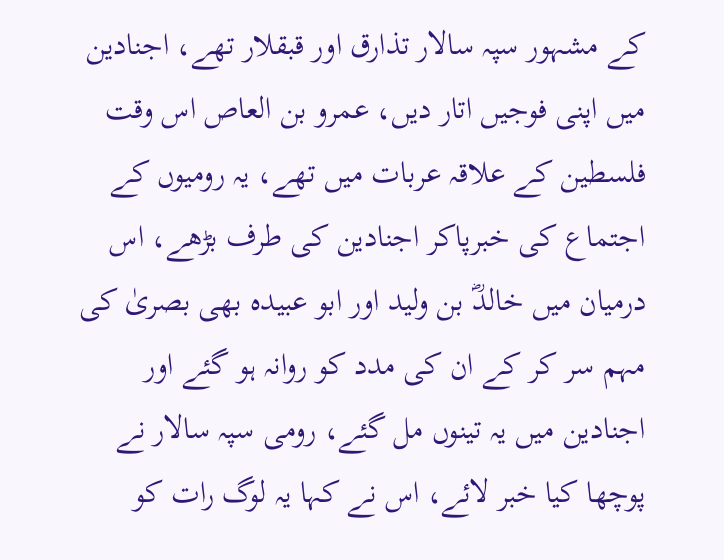کے مشہور سپہ سالار تذارق اور قبقلار تھے، اجنادین میں اپنی فوجیں اتار دیں، عمرو بن العاص اس وقت فلسطین کے علاقہ عربات میں تھے، یہ رومیوں کے اجتماع کی خبرپاکر اجنادین کی طرف بڑھے، اس درمیان میں خالدؓ بن ولید اور ابو عبیدہ بھی بصریٰ کی مہم سر کر کے ان کی مدد کو روانہ ہو گئے اور اجنادین میں یہ تینوں مل گئے، رومی سپہ سالار نے پوچھا کیا خبر لائے، اس نے کہا یہ لوگ رات کو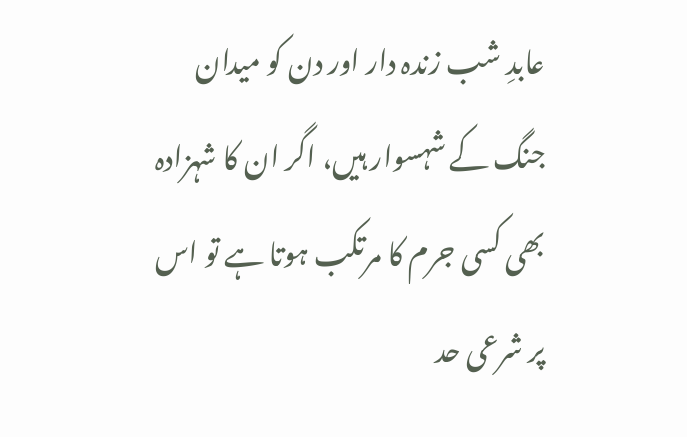عابدِ شب زندہ دار اور دن کو میدان جنگ کے شہسوار ہیں، اگر ان کا شہزادہ بھی کسی جرم کا مرتکب ہوتا ہے تو اس پر شرعی حد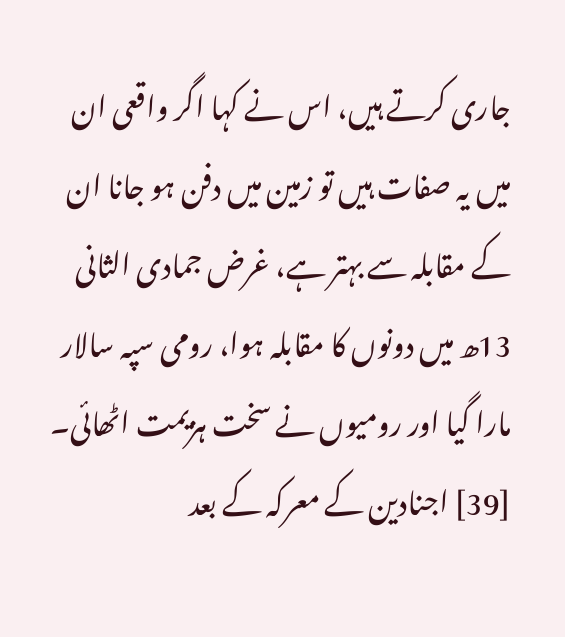جاری کرتے ہیں، اس نے کہا اگر واقعی ان میں یہ صفات ہیں تو زمین میں دفن ہو جانا ان کے مقابلہ سے بہتر ہے، غرض جمادی الثانی 13ھ میں دونوں کا مقابلہ ہوا، رومی سپہ سالار مارا گیا اور رومیوں نے سخت ہزیمت اٹھائی۔ [39] اجنادین کے معرکہ کے بعد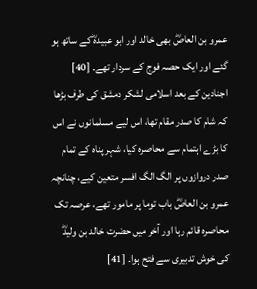عمرو بن العاصؓ بھی خالد اور ابو عبیدہؓ کے ساتھ ہو گئے اور ایک حصہ فوج کے سردار تھے۔ [40]
اجنادین کے بعد اسلامی لشکر دمشق کی طرف بڑھا کہ شام کا صدر مقام تھا، اس لیے مسلمانوں نے اس کا بڑے اہتمام سے محاصرہ کیا، شہر پناہ کے تمام صدر دروازوں پر الگ الگ افسر متعین کیے، چنانچہ عمرو بن العاصؓ باب توما پر مامور تھے، عرصہ تک محاصرہ قائم رہا اور آخر میں حضرت خالد بن ولیدؓ کی خوش تدبیری سے فتح ہوا۔ [41]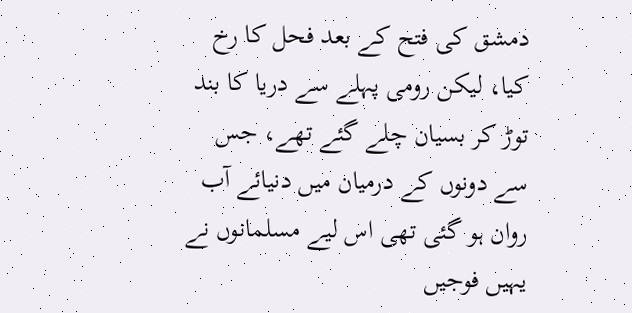دمشق کی فتح کے بعد فحل کا رخ کیا، لیکن رومی پہلے سے دریا کا بند توڑ کر بسیان چلے گئے تھے، جس سے دونوں کے درمیان میں دنیائے آب روان ہو گئی تھی اس لیے مسلمانوں نے یہیں فوجیں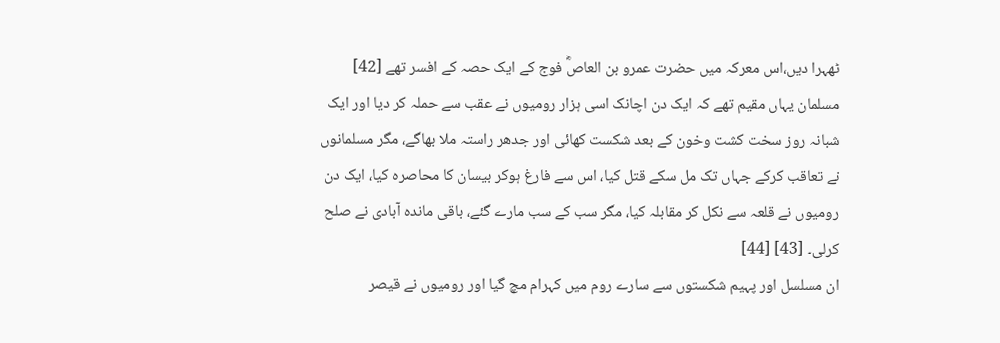ٹھہرا دیں،اس معرکہ میں حضرت عمرو بن العاصؓ فوج کے ایک حصہ کے افسر تھے [42] مسلمان یہاں مقیم تھے کہ ایک دن اچانک اسی ہزار رومیوں نے عقب سے حملہ کر دیا اور ایک شبانہ روز سخت کشت وخون کے بعد شکست کھائی اور جدھر راستہ ملا بھاگے، مگر مسلمانوں نے تعاقب کرکے جہاں تک مل سکے قتل کیا، اس سے فارغ ہوکر بیسان کا محاصرہ کیا، ایک دن رومیوں نے قلعہ سے نکل کر مقابلہ کیا، مگر سب کے سب مارے گئے، باقی ماندہ آبادی نے صلح کرلی۔ [43] [44]
ان مسلسل اور پہیم شکستوں سے سارے روم میں کہرام مچ گیا اور رومیوں نے قیصر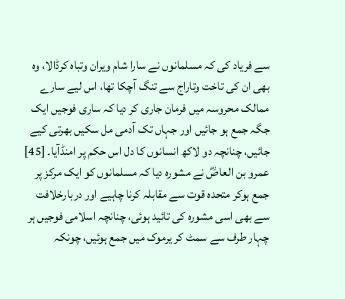سے فریاد کی کہ مسلمانوں نے سارا شام ویران وتباہ کرڈالا، وہ بھی ان کی تاخت وتاراج سے تنگ آچکا تھا، اس لیے سارے ممالک محروسہ میں فرمان جاری کر دیا کہ ساری فوجیں ایک جگہ جمع ہو جائیں اور جہاں تک آدمی مل سکیں بھرتی کیے جائیں، چنانچہ دو لاکھ انسانوں کا دل اس حکم پر امنڈآیا۔ [45] عمرو بن العاصؓ نے مشورہ دیا کہ مسلمانوں کو ایک مرکز پر جمع ہوکر متحدہ قوت سے مقابلہ کرنا چاہیے اور دربارخلافت سے بھی اسی مشورہ کی تائید ہوئی، چنانچہ اسلامی فوجیں ہر چہار طرف سے سمٹ کر یرموک میں جمع ہوئیں، چونکہ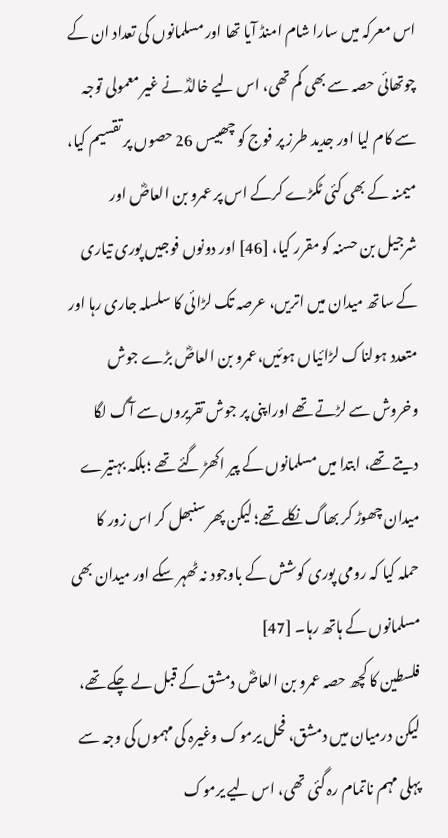اس معرکہ میں سارا شام امنڈ آیا تھا اور مسلمانوں کی تعداد ان کے چوتھائی حصہ سے بھی کم تھی، اس لیے خالدؓ نے غیر معمولی توجہ سے کام لیا اور جدید طرز پر فوج کو چھبیس 26 حصوں پر تقسیم کیا، میمنہ کے بھی کئی ٹکڑے کرکے اس پر عمرو بن العاصؓ اور شرجیل بن حسنہ کو مقرر کیا، [46] اور دونوں فوجیں پوری تیاری کے ساتھ میدان میں اتریں، عرصہ تک لڑائی کا سلسلہ جاری رہا اور متعدد ہولناک لڑائیاں ہوئیں،عمرو بن العاصؓ بڑے جوش وخروش سے لڑتے تھے اوراپنی پر جوش تقریروں سے آگ لگا دیتے تھے، ابتدا میں مسلمانوں کے پیر اکھڑ گئے تھے ؛بلکہ بہتیرے میدان چھوڑ کر بھاگ نکلے تھے؛ لیکن پھر سنبھل کر اس زور کا حملہ کیا کہ رومی پوری کوشش کے باوجود نہ ٹھہر سکے اور میدان بھی مسلمانوں کے ہاتھ رہا۔ [47]
فلسطین کا کچھ حصہ عمرو بن العاصؓ دمشق کے قبل لے چکے تھے، لیکن درمیان میں دمشق، فحل یرموک وغیرہ کی مہموں کی وجہ سے پہلی مہم ناتمام رہ گئی تھی، اس لیے یرموک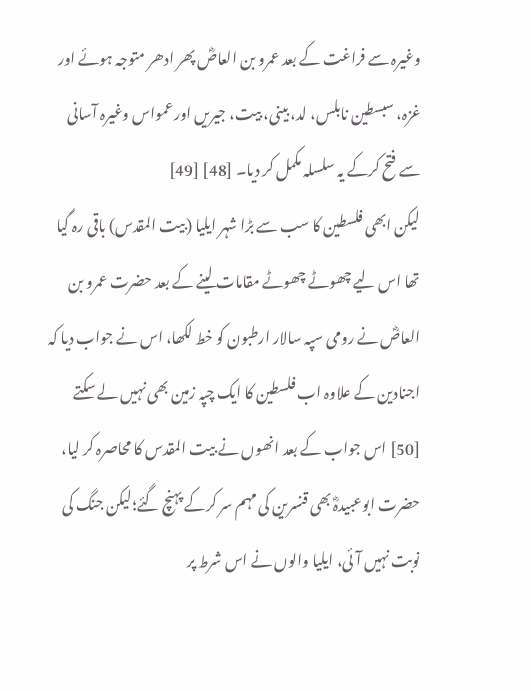وغیرہ سے فراغت کے بعد عمرو بن العاصؓ پھر ادھر متوجہ ہوئے اور غزہ، سبسطین نابلس، لد، بینی، بیت، جیریں اور عمواس وغیرہ آسانی سے فتح کرکے یہ سلسلہ مکمل کر دیا۔ [48] [49]
لیکن ابھی فلسطین کا سب سے بڑا شہر ایلیا (بیت المقدس) باقی رہ گیا تھا اس لیے چھوٹے چھوٹے مقامات لینے کے بعد حضرت عمرو بن العاصؓ نے رومی سپہ سالار ارطبون کو خط لکھا، اس نے جواب دیا کہ اجنادین کے علاوہ اب فلسطین کا ایک چپہ زمین بھی نہیں لے سکتے [50] اس جواب کے بعد انھوں نے بیت المقدس کا محاصرہ کر لیا، حضرت ابوعبیدہؓ بھی قنسرین کی مہم سر کرکے پہنچ گئے؛لیکن جنگ کی نوبت نہیں آئی، ایلیا والوں نے اس شرط پر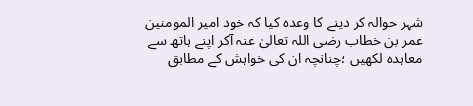شہر حوالہ کر دینے کا وعدہ کیا کہ خود امیر المومنین عمر بن خطاب رضی اللہ تعالیٰ عنہ آکر اپنے ہاتھ سے معاہدہ لکھیں ؛چنانچہ ان کی خواہش کے مطابق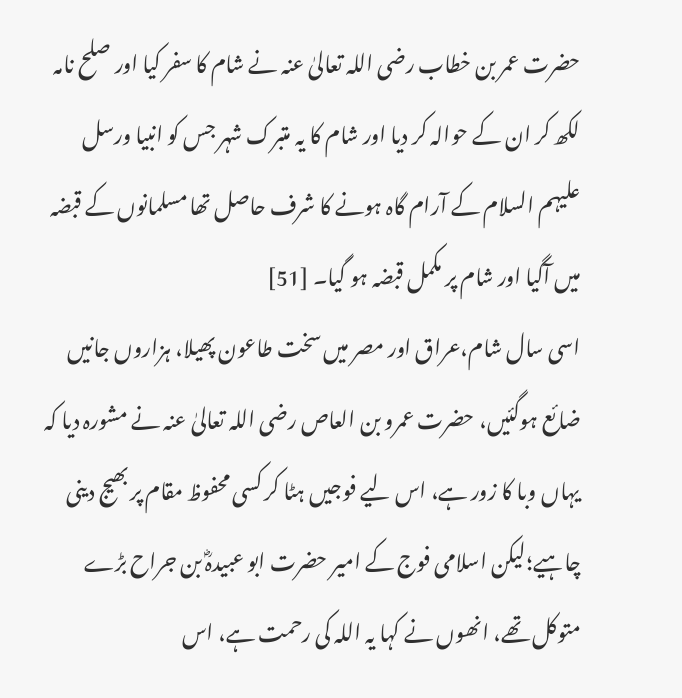حضرت عمر بن خطاب رضی اللہ تعالیٰ عنہ نے شام کا سفر کیا اور صلح نامہ لکھ کر ان کے حوالہ کر دیا اور شام کا یہ متبرک شہر جس کو انبیا ورسل علیہم السلام کے آرام گاہ ہونے کا شرف حاصل تھا مسلمانوں کے قبضہ میں آگیا اور شام پر مکمل قبضہ ہو گیا۔ [51]
اسی سال شام،عراق اور مصر میں سخت طاعون پھیلا، ہزاروں جانیں ضائع ہوگئیں، حضرت عمرو بن العاص رضی اللہ تعالیٰ عنہ نے مشورہ دیا کہ یہاں وبا کا زور ہے، اس لیے فوجیں ہٹا کر کسی محفوظ مقام پر بھیج دینی چاہیے؛لیکن اسلامی فوج کے امیر حضرت ابو عبیدہؓ بن جراح بڑے متوکل تھے، انھوں نے کہا یہ اللہ کی رحمت ہے، اس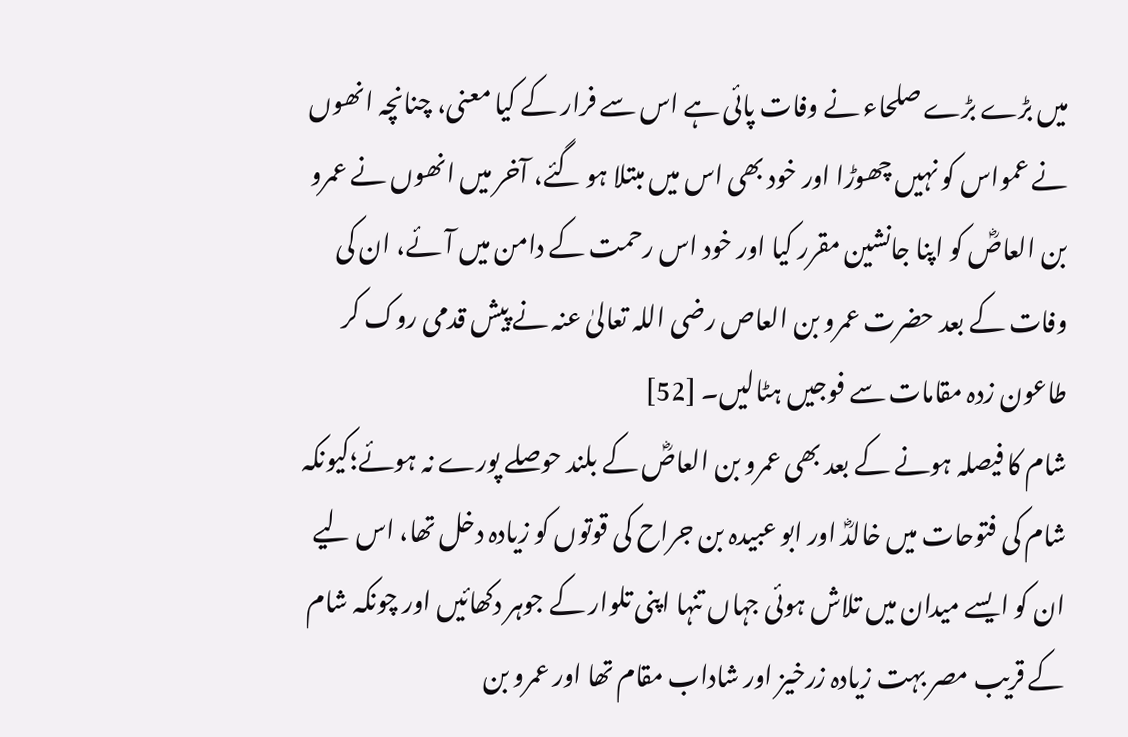میں بڑے بڑے صلحاء نے وفات پائی ہے اس سے فرار کے کیا معنی، چنانچہ انھوں نے عمواس کو نہیں چھوڑا اور خود بھی اس میں مبتلا ہو گئے، آخر میں انھوں نے عمرو بن العاصؓ کو اپنا جانشین مقرر کیا اور خود اس رحمت کے دامن میں آئے، ان کی وفات کے بعد حضرت عمرو بن العاص رضی اللہ تعالیٰ عنہ نے پیش قدمی روک کر طاعون زدہ مقامات سے فوجیں ہٹالیں۔ [52]
شام کا فیصلہ ہونے کے بعد بھی عمرو بن العاصؓ کے بلند حوصلے پورے نہ ہوئے؛کیونکہ شام کی فتوحات میں خالدؓ اور ابو عبیدہ بن جراح کی قوتوں کو زیادہ دخل تھا، اس لیے ان کو ایسے میدان میں تلاش ہوئی جہاں تنہا اپنی تلوار کے جوہر دکھائیں اور چونکہ شام کے قریب مصر بہت زیادہ زرخیز اور شاداب مقام تھا اور عمرو بن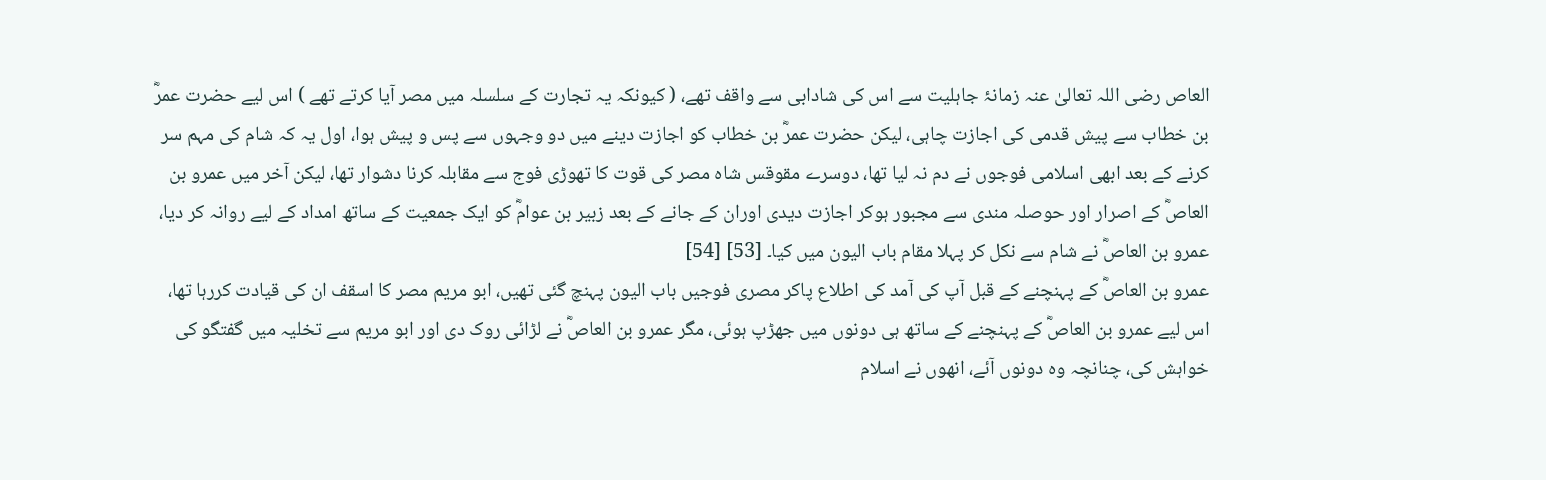العاص رضی اللہ تعالیٰ عنہ زمانۂ جاہلیت سے اس کی شادابی سے واقف تھے، ( کیونکہ یہ تجارت کے سلسلہ میں مصر آیا کرتے تھے ) اس لیے حضرت عمرؓ بن خطاب سے پیش قدمی کی اجازت چاہی، لیکن حضرت عمرؓ بن خطاب کو اجازت دینے میں دو وجہوں سے پس و پیش ہوا، اول یہ کہ شام کی مہم سر کرنے کے بعد ابھی اسلامی فوجوں نے دم نہ لیا تھا، دوسرے مقوقس شاہ مصر کی قوت کا تھوڑی فوج سے مقابلہ کرنا دشوار تھا، لیکن آخر میں عمرو بن العاصؓ کے اصرار اور حوصلہ مندی سے مجبور ہوکر اجازت دیدی اوران کے جانے کے بعد زبیر بن عوامؓ کو ایک جمعیت کے ساتھ امداد کے لیے روانہ کر دیا، عمرو بن العاصؓ نے شام سے نکل کر پہلا مقام باب الیون میں کیا۔ [53] [54]
عمرو بن العاصؓ کے پہنچنے کے قبل آپ کی آمد کی اطلاع پاکر مصری فوجیں باب الیون پہنچ گئی تھیں، ابو مریم مصر کا اسقف ان کی قیادت کررہا تھا، اس لیے عمرو بن العاصؓ کے پہنچنے کے ساتھ ہی دونوں میں جھڑپ ہوئی، مگر عمرو بن العاصؓ نے لڑائی روک دی اور ابو مریم سے تخلیہ میں گفتگو کی خواہش کی، چنانچہ وہ دونوں آئے، انھوں نے اسلام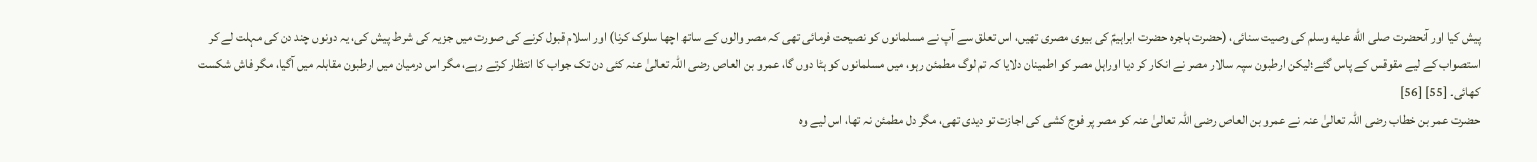پیش کیا اور آنحضرت صلى الله عليه وسلم کی وصیت سنائی، (حضرت ہاجرہ حضرت ابراہیمؑ کی بیوی مصری تھیں، اس تعلق سے آپ نے مسلمانوں کو نصیحت فرمائی تھی کہ مصر والوں کے ساتھ اچھا سلوک کرنا) اور اسلام قبول کرنے کی صورت میں جزیہ کی شرط پیش کی، یہ دونوں چند دن کی مہلت لے کر استصواب کے لیے مقوقس کے پاس گئے؛لیکن ارطبون سپہ سالار مصر نے انکار کر دیا اوراہل مصر کو اطمینان دلایا کہ تم لوگ مطمئن رہو، میں مسلمانوں کو ہٹا دوں گا، عمرو بن العاص رضی اللہ تعالیٰ عنہ کئی دن تک جواب کا انتظار کرتے رہے، مگر اس درمیان میں ارطبون مقابلہ میں آگیا، مگر فاش شکست کھائی۔ [55] [56]
حضرت عمر بن خطاب رضی اللہ تعالیٰ عنہ نے عمرو بن العاص رضی اللہ تعالیٰ عنہ کو مصر پر فوج کشی کی اجازت تو دیدی تھی، مگر دل مطمئن نہ تھا، اس لیے وہ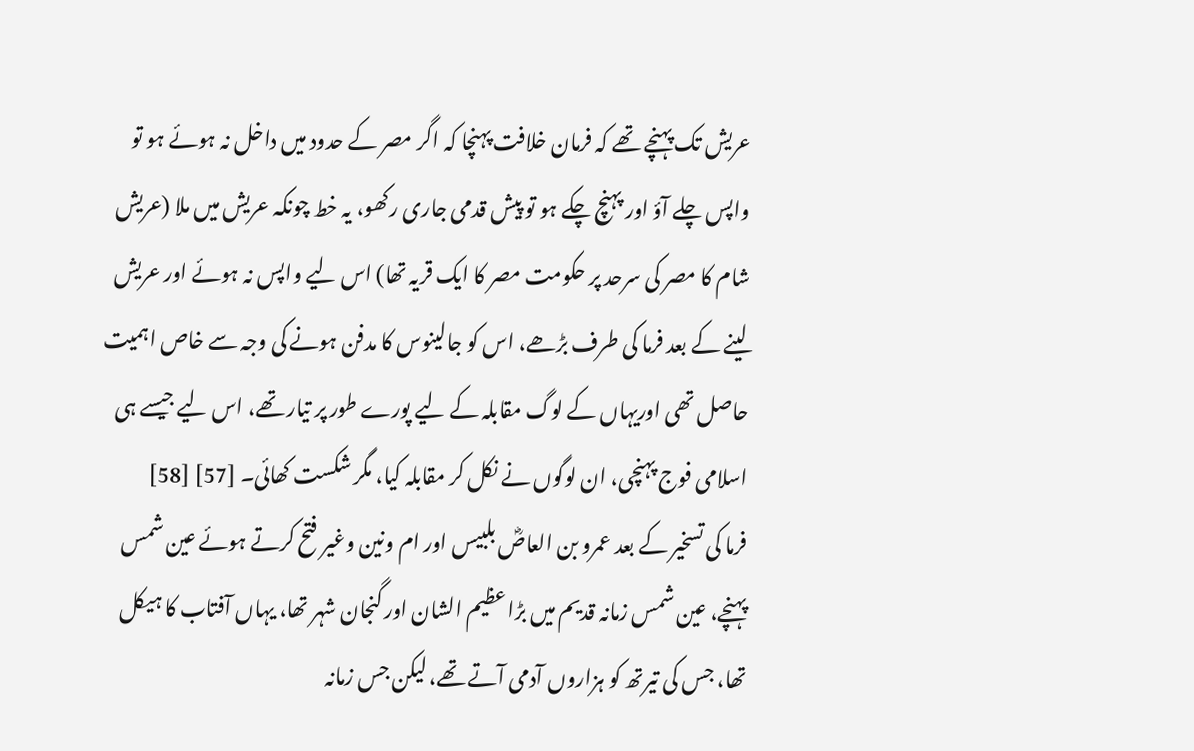عریش تک پہنچے تھے کہ فرمان خلافت پہنچا کہ اگر مصر کے حدود میں داخل نہ ہوئے ہو تو واپس چلے آؤ اور پہنچ چکے ہو تو پیش قدمی جاری رکھو، یہ خط چونکہ عریش میں ملا (عریش شام کا مصر کی سرحد پر حکومت مصر کا ایک قریہ تھا) اس لیے واپس نہ ہوئے اور عریش لینے کے بعد فرما کی طرف بڑھے، اس کو جالینوس کا مدفن ہونے کی وجہ سے خاص اہمیت حاصل تھی اوریہاں کے لوگ مقابلہ کے لیے پورے طور پر تیار تھے، اس لیے جیسے ہی اسلامی فوج پہنچی، ان لوگوں نے نکل کر مقابلہ کیا، مگر شکست کھائی۔ [57] [58]
فرما کی تسخیر کے بعد عمرو بن العاصؓ بلبیس اور ام ونین وغیر فتح کرتے ہوئے عین شمس پہنچے، عین شمس زمانہ قدیم میں بڑا عظیم الشان اور گنجان شہر تھا، یہاں آفتاب کا ہیکل تھا، جس کی تیرتھ کو ہزاروں آدمی آتے تھے، لیکن جس زمانہ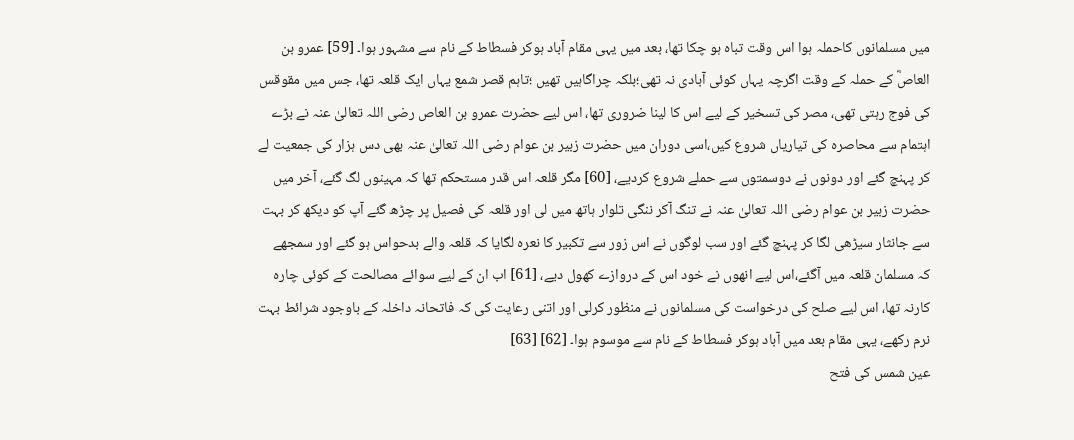میں مسلمانوں کاحملہ ہوا اس وقت تباہ ہو چکا تھا، بعد میں یہی مقام آباد ہوکر فسطاط کے نام سے مشہور ہوا۔ [59] عمرو بن العاصؓ کے حملہ کے وقت اگرچہ یہاں کوئی آبادی نہ تھی؛بلکہ چراگاہیں تھیں ؛تاہم قصر شمع یہاں ایک قلعہ تھا، جس میں مقوقس کی فوج رہتی تھی، مصر کی تسخیر کے لیے اس کا لینا ضروری تھا، اس لیے حضرت عمرو بن العاص رضی اللہ تعالیٰ عنہ نے بڑے اہتمام سے محاصرہ کی تیاریاں شروع کیں،اسی دوران میں حضرت زبیر بن عوام رضی اللہ تعالیٰ عنہ بھی دس ہزار کی جمعیت لے کر پہنچ گئے اور دونوں نے دوسمتوں سے حملے شروع کردیے، [60] مگر قلعہ اس قدر مستحکم تھا کہ مہینوں لگ گئے، آخر میں حضرت زبیر بن عوام رضی اللہ تعالیٰ عنہ نے تنگ آکر ننگی تلوار ہاتھ میں لی اور قلعہ کی فصیل پر چڑھ گئے آپ کو دیکھ کر بہت سے جانثار سیڑھی لگا کر پہنچ گئے اور سب لوگوں نے اس زور سے تکبیر کا نعرہ لگایا کہ قلعہ والے بدحواس ہو گئے اور سمجھے کہ مسلمان قلعہ میں آگئے،اس لیے انھوں نے خود اس کے دروازے کھول دیے، [61] اب ان کے لیے سوائے مصالحت کے کوئی چارہ کارنہ تھا، اس لیے صلح کی درخواست کی مسلمانوں نے منظور کرلی اور اتنی رعایت کی کہ فاتحانہ داخلہ کے باوجود شرائط بہت نرم رکھے، یہی مقام بعد میں آباد ہوکر فسطاط کے نام سے موسوم ہوا۔ [62] [63]
عین شمس کی فتح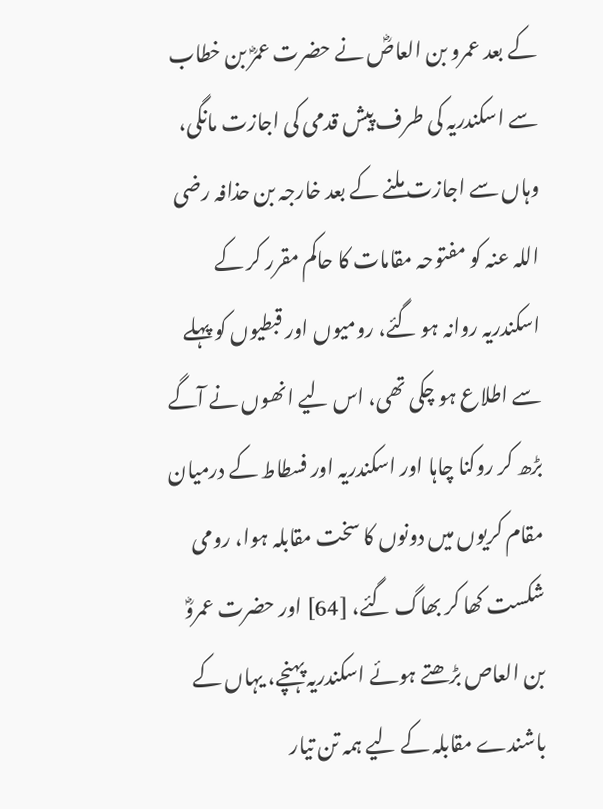کے بعد عمرو بن العاصؓ نے حضرت عمرؓ بن خطاب سے اسکندریہ کی طرف پیش قدمی کی اجازت مانگی، وہاں سے اجازت ملنے کے بعد خارجہ بن حذافہ رضی اللہ عنہ کو مفتوحہ مقامات کا حاکم مقرر کر کے اسکندریہ روانہ ہو گئے، رومیوں اور قبطیوں کو پہلے سے اطلاع ہو چکی تھی، اس لیے انھوں نے آگے بڑھ کر روکنا چاہا اور اسکندریہ اور فسطاط کے درمیان مقام کریوں میں دونوں کا سخت مقابلہ ہوا، رومی شکست کھا کر بھاگ گئے، [64] اور حضرت عمروؓ بن العاص بڑھتے ہوئے اسکندریہ پہنچے، یہاں کے باشندے مقابلہ کے لیے ہمہ تن تیار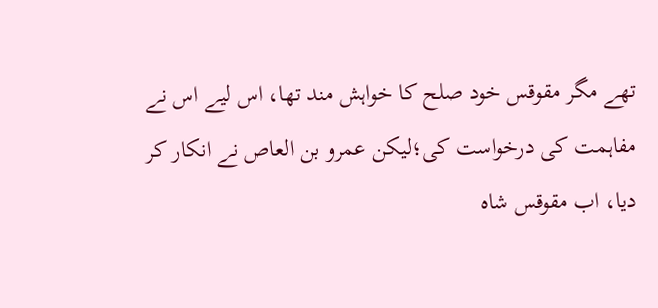تھے مگر مقوقس خود صلح کا خواہش مند تھا، اس لیے اس نے مفاہمت کی درخواست کی؛لیکن عمرو بن العاص نے انکار کر دیا، اب مقوقس شاہ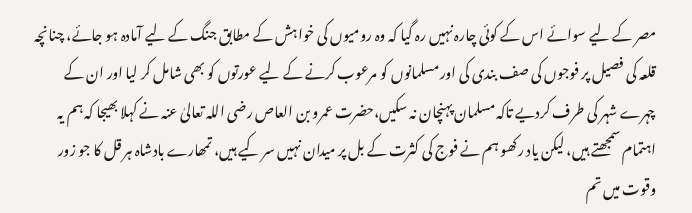مصر کے لیے سوائے اس کے کوئی چارہ نہیں رہ گیا کہ وہ رومیوں کی خواہش کے مطابق جنگ کے لیے آمادہ ہو جائے، چنانچہ قلعہ کی فصیل پر فوجوں کی صف بندی کی اور مسلمانوں کو مرعوب کرنے کے لیے عورتوں کو بھی شامل کر لیا اور ان کے چہرے شہر کی طرف کردیے تاکہ مسلمان پہنچان نہ سکیں،حضرت عمرو بن العاص رضی اللہ تعالیٰ عنہ نے کہلا بھیجا کہ ہم یہ اہتمام سمجھتے ہیں، لیکن یاد رکھو ہم نے فوج کی کثرت کے بل پر میدان نہیں سر کیے ہیں، تمھارے بادشاہ ہر قل کا جو زور وقوت میں تم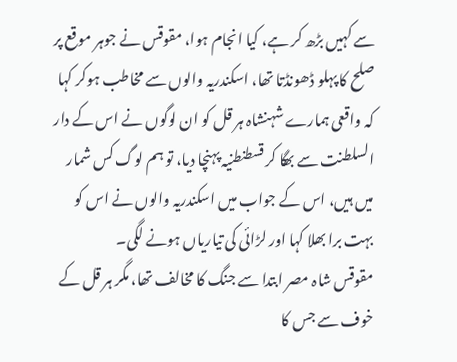سے کہیں بڑھ کر ہے، کیا انجام ہوا، مقوقس نے جوہر موقع پر صلح کا پہلو ڈھونڈتا تھا، اسکندریہ والوں سے مخاطب ہوکر کہا کہ واقعی ہمارے شہنشاہ ہر قل کو ان لوگوں نے اس کے دار السلطنت سے بھگا کر قسطنطنیہ پہنچا دیا، تو ہم لوگ کس شمار میں ہیں، اس کے جواب میں اسکندریہ والوں نے اس کو بہت برا بھلا کہا اور لڑائی کی تیاریاں ہونے لگی۔
مقوقس شاہ مصر ابتدا سے جنگ کا مخالف تھا، مگر ہر قل کے خوف سے جس کا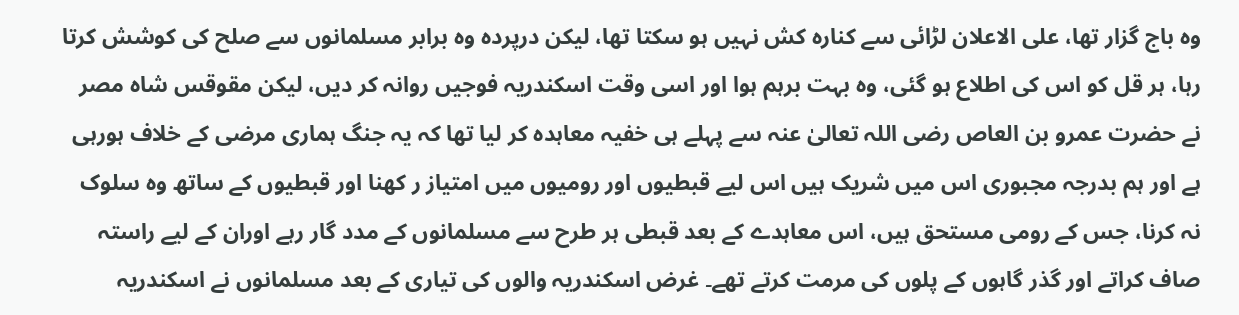وہ باج گزار تھا، علی الاعلان لڑائی سے کنارہ کش نہیں ہو سکتا تھا، لیکن درپردہ وہ برابر مسلمانوں سے صلح کی کوشش کرتا رہا، ہر قل کو اس کی اطلاع ہو گئی، وہ بہت برہم ہوا اور اسی وقت اسکندریہ فوجیں روانہ کر دیں، لیکن مقوقس شاہ مصر نے حضرت عمرو بن العاص رضی اللہ تعالیٰ عنہ سے پہلے ہی خفیہ معاہدہ کر لیا تھا کہ یہ جنگ ہماری مرضی کے خلاف ہورہی ہے اور ہم بدرجہ مجبوری اس میں شریک ہیں اس لیے قبطیوں اور رومیوں میں امتیاز ر کھنا اور قبطیوں کے ساتھ وہ سلوک نہ کرنا، جس کے رومی مستحق ہیں، اس معاہدے کے بعد قبطی ہر طرح سے مسلمانوں کے مدد گار رہے اوران کے لیے راستہ صاف کراتے اور گذر گاہوں کے پلوں کی مرمت کرتے تھے۔ غرض اسکندریہ والوں کی تیاری کے بعد مسلمانوں نے اسکندریہ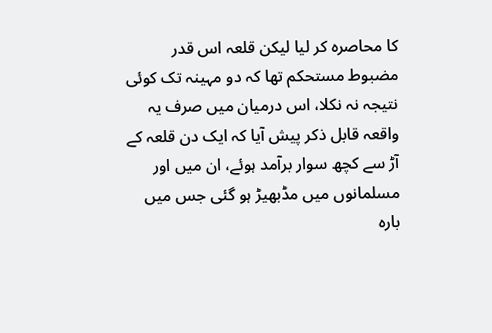کا محاصرہ کر لیا لیکن قلعہ اس قدر مضبوط مستحکم تھا کہ دو مہینہ تک کوئی نتیجہ نہ نکلا، اس درمیان میں صرف یہ واقعہ قابل ذکر پیش آیا کہ ایک دن قلعہ کے آڑ سے کچھ سوار برآمد ہوئے، ان میں اور مسلمانوں میں مڈبھیڑ ہو گئی جس میں بارہ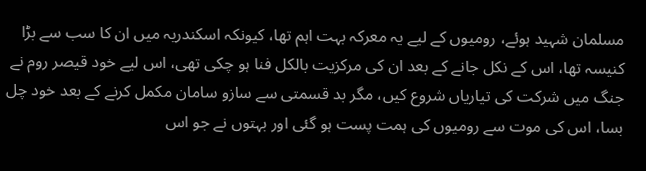مسلمان شہید ہوئے، رومیوں کے لیے یہ معرکہ بہت اہم تھا، کیونکہ اسکندریہ میں ان کا سب سے بڑا کنیسہ تھا، اس کے نکل جانے کے بعد ان کی مرکزیت بالکل فنا ہو چکی تھی، اس لیے خود قیصر روم نے جنگ میں شرکت کی تیاریاں شروع کیں، مگر بد قسمتی سے سازو سامان مکمل کرنے کے بعد خود چل بسا، اس کی موت سے رومیوں کی ہمت پست ہو گئی اور بہتوں نے جو اس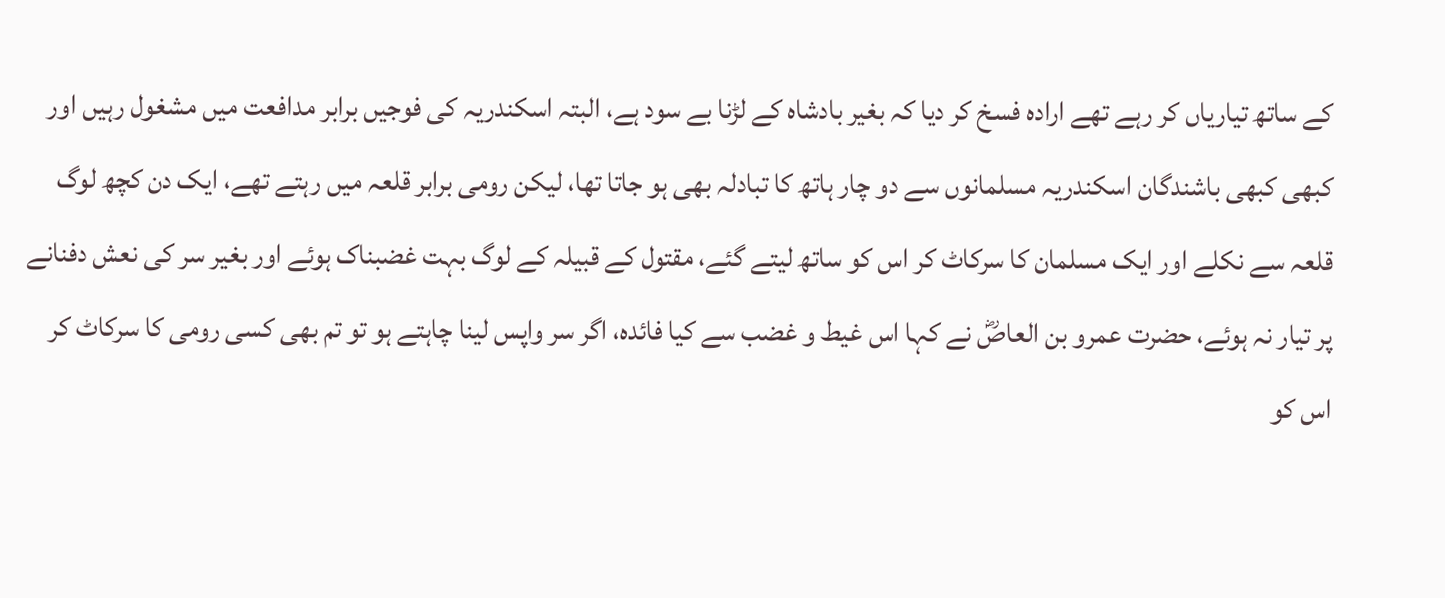کے ساتھ تیاریاں کر رہے تھے ارادہ فسخ کر دیا کہ بغیر بادشاہ کے لڑنا بے سود ہے، البتہ اسکندریہ کی فوجیں برابر مدافعت میں مشغول رہیں اور کبھی کبھی باشندگان اسکندریہ مسلمانوں سے دو چار ہاتھ کا تبادلہ بھی ہو جاتا تھا، لیکن رومی برابر قلعہ میں رہتے تھے، ایک دن کچھ لوگ قلعہ سے نکلے اور ایک مسلمان کا سرکاٹ کر اس کو ساتھ لیتے گئے، مقتول کے قبیلہ کے لوگ بہت غضبناک ہوئے اور بغیر سر کی نعش دفنانے پر تیار نہ ہوئے، حضرت عمرو بن العاصؓ نے کہا اس غیط و غضب سے کیا فائدہ، اگر سر واپس لینا چاہتے ہو تو تم بھی کسی رومی کا سرکاٹ کر اس کو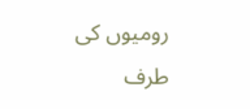رومیوں کی طرف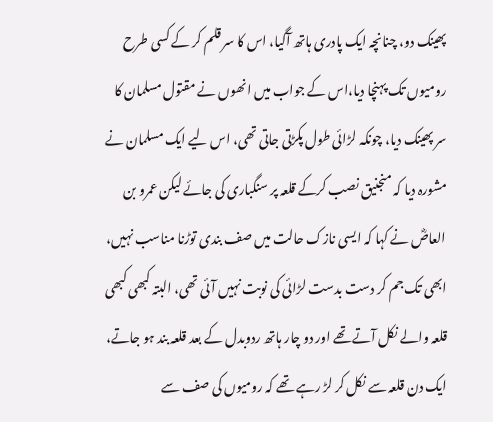پھینک دو، چنانچہ ایک پادری ہاتھ آگیا، اس کا سر قلم کر کے کسی طرح رومیوں تک پہنچا دیا،اس کے جواب میں انھوں نے مقتول مسلمان کا سر پھینک دیا، چونکہ لڑائی طول پکڑتی جاتی تھی، اس لیے ایک مسلمان نے مشورہ دیا کہ منجنیق نصب کرکے قلعہ پر سنگباری کی جائے لیکن عمرو بن العاصؓ نے کہا کہ ایسی نازک حالت میں صف بندی توڑنا مناسب نہیں، ابھی تک جم کر دست بدست لڑائی کی نوبت نہیں آئی تھی، البتہ کبھی کبھی قلعہ والے نکل آتے تھے اور دو چار ہاتھ ردوبدل کے بعد قلعہ بند ہو جاتے، ایک دن قلعہ سے نکل کر لڑ رہے تھے کہ رومیوں کی صف سے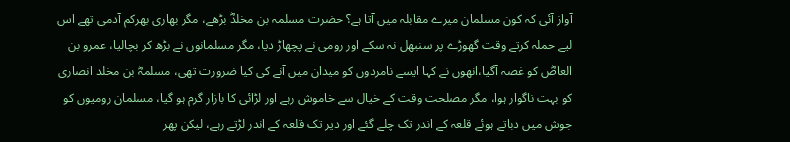آواز آئی کہ کون مسلمان میرے مقابلہ میں آتا ہے؟ حضرت مسلمہ بن مخلدؓ بڑھے، مگر بھاری بھرکم آدمی تھے اس لیے حملہ کرتے وقت گھوڑے پر سنبھل نہ سکے اور رومی نے پچھاڑ دیا، مگر مسلمانوں نے بڑھ کر بچالیا، عمرو بن العاصؓ کو غصہ آگیا،انھوں نے کہا ایسے نامردوں کو میدان میں آنے کی کیا ضرورت تھی، مسلمہؓ بن مخلد انصاری کو بہت ناگوار ہوا، مگر مصلحت وقت کے خیال سے خاموش رہے اور لڑائی کا بازار گرم ہو گیا، مسلمان رومیوں کو جوش میں دباتے ہوئے قلعہ کے اندر تک چلے گئے اور دیر تک قلعہ کے اندر لڑتے رہے، لیکن پھر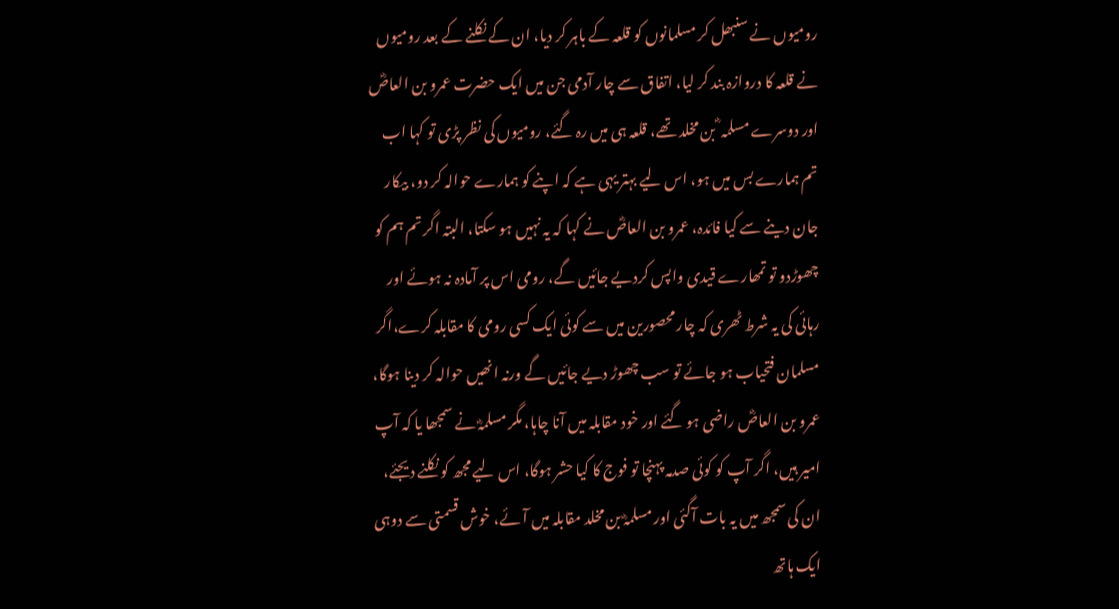رومیوں نے سنبھل کر مسلمانوں کو قلعہ کے باہر کر دیا، ان کے نکلنے کے بعد رومیوں نے قلعہ کا دروازہ بند کر لیا، اتفاق سے چار آدمی جن میں ایک حضرت عمرو بن العاصؓ اور دوسرے مسلمہ ؓ بن مخلد تھے، قلعہ ہی میں رہ گئے، رومیوں کی نظر پڑی تو کہا اب تم ہمارے بس میں ہو، اس لیے بہتر یہی ہے کہ اپنے کو ہمارے حوالہ کر دو، بیکار جان دینے سے کیا فائدہ، عمرو بن العاصؓ نے کہا کہ یہ نہیں ہو سکتا، البتہ اگر تم ہم کو چھوڑدو تو تمھارے قیدی واپس کردیے جائیں گے، رومی اس پر آمادہ نہ ہوئے اور رہائی کی یہ شرط ٹھری کہ چار محصورین میں سے کوئی ایک کسی رومی کا مقابلہ کرے،اگر مسلمان فتحیاب ہو جائے تو سب چھوڑ دیے جائیں گے ورنہ انھیں حوالہ کر دینا ہوگا، عمرو بن العاصؓ راضی ہو گئے اور خود مقابلہ میں آنا چاہا، مگر مسلمہؓ نے سمجھا یا کہ آپ امیر ہیں، اگر آپ کو کوئی صدمہ پہنچا تو فوج کا کیا حشر ہوگا، اس لیے مجھ کو نکلنے دیجئے، ان کی سمجھ میں یہ بات آگئی اور مسلمہؓ بن مخلد مقابلہ میں آئے، خوش قسمتی سے دوہی ایک ہاتھ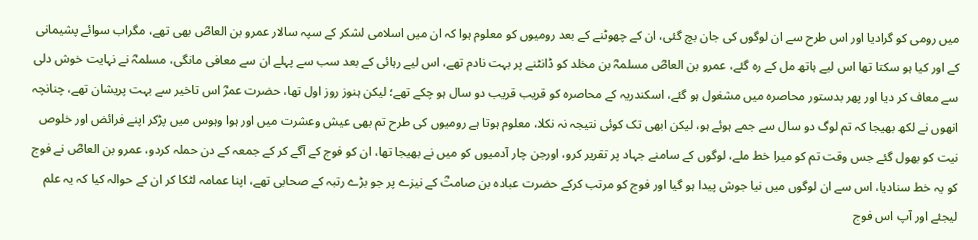میں رومی کو گرادیا اور اس طرح سے ان لوگوں کی جان بچ گئی، ان کے چھوٹنے کے بعد رومیوں کو معلوم ہوا کہ ان میں اسلامی لشکر کے سپہ سالار عمرو بن العاصؓ بھی تھے، مگراب سوائے پشیمانی کے اور کیا ہو سکتا تھا اس لیے ہاتھ مل کے رہ گئے، عمرو بن العاصؓ مسلمہؓ بن مخلد کو ڈانٹنے پر بہت نادم تھے، اس لیے رہائی کے بعد سب سے پہلے ان سے معافی مانگی، مسلمہؓ نے نہایت خوش دلی سے معاف کر دیا اور پھر بدستور محاصرہ میں مشغول ہو گئے، اسکندریہ کے محاصرہ کو قریب قریب دو سال ہو چکے تھے؛ لیکن ہنوز روز اول تھا، حضرت عمرؓ اس تاخیر سے بہت پریشان تھے، چنانچہ انھوں نے لکھ بھیجا کہ تم لوگ دو سال سے جمے ہوئے ہو، لیکن ابھی تک کوئی نتیجہ نہ نکلا، معلوم ہوتا ہے رومیوں کی طرح تم بھی عیش وعشرت میں اور ہوا وہوس میں پڑکر اپنے فرائض اور خلوص نیت کو بھول گئے جس وقت تم کو میرا خط ملے، لوگوں کے سامنے جہاد پر تقریر کرو، اورجن چار آدمیوں کو میں نے بھیجا تھا، ان کو فوج کے آگے کر کے جمعہ کے دن حملہ کردو، عمرو بن العاصؓ نے فوج کو یہ خط سنادیا، اس سے ان لوگوں میں نیا جوش پیدا ہو گیا اور فوج کو مرتب کرکے حضرت عبادہ بن صامتؓ کے نیزے پر جو بڑے رتبہ کے صحابی تھے، اپنا عمامہ لٹکا کر ان کے حوالہ کیا کہ یہ علم لیجئے اور آپ اس فوج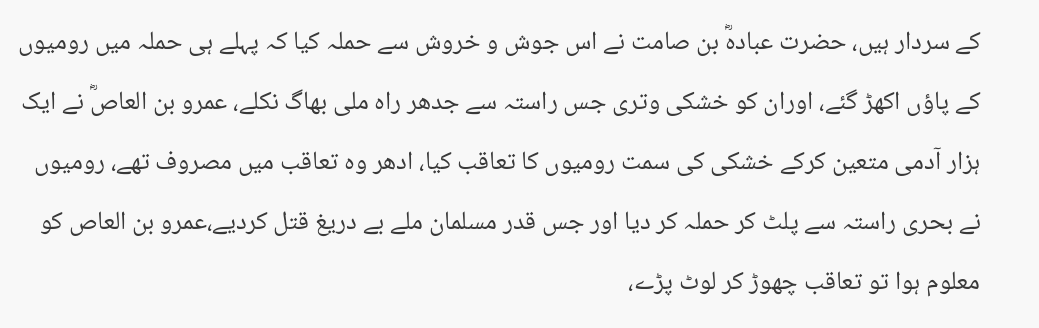کے سردار ہیں، حضرت عبادہؓ بن صامت نے اس جوش و خروش سے حملہ کیا کہ پہلے ہی حملہ میں رومیوں کے پاؤں اکھڑ گئے، اوران کو خشکی وتری جس راستہ سے جدھر راہ ملی بھاگ نکلے، عمرو بن العاصؓ نے ایک ہزار آدمی متعین کرکے خشکی کی سمت رومیوں کا تعاقب کیا، ادھر وہ تعاقب میں مصروف تھے، رومیوں نے بحری راستہ سے پلٹ کر حملہ کر دیا اور جس قدر مسلمان ملے بے دریغ قتل کردیے،عمرو بن العاص کو معلوم ہوا تو تعاقب چھوڑ کر لوٹ پڑے،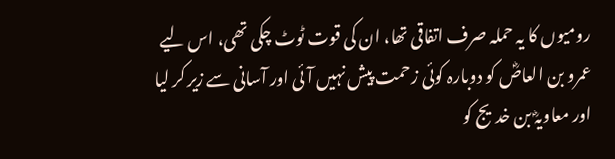رومیوں کا یہ حملہ صرف اتفاقی تھا، ان کی قوت ٹوٹ چکی تھی، اس لیے عمرو بن العاصؓ کو دوبارہ کوئی زحمت پیش نہیں آئی اور آسانی سے زیر کر لیا اور معاویہؓ بن خدیج کو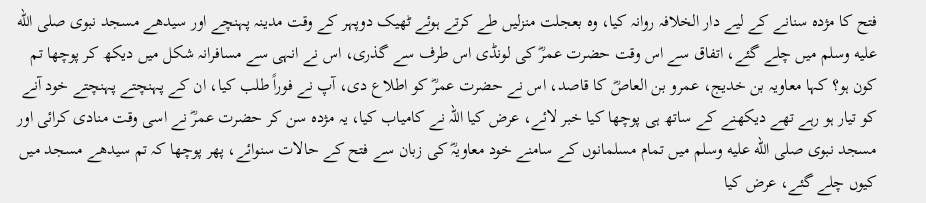فتح کا مژدہ سنانے کے لیے دار الخلافہ روانہ کیا، وہ بعجلت منزلیں طے کرتے ہوئے ٹھیک دوپہر کے وقت مدینہ پہنچے اور سیدھے مسجد نبوی صلى الله عليه وسلم میں چلے گئے، اتفاق سے اس وقت حضرت عمرؓ کی لونڈی اس طرف سے گذری، اس نے انہی سے مسافرانہ شکل میں دیکھ کر پوچھا تم کون ہو؟ کہا معاویہ بن خدیج، عمرو بن العاصؓ کا قاصد، اس نے حضرت عمرؓ کو اطلاع دی، آپ نے فوراً طلب کیا، ان کے پہنچتے پہنچتے خود آنے کو تیار ہو رہے تھے دیکھنے کے ساتھ ہی پوچھا کیا خبر لائے، عرض کیا اللہ نے کامیاب کیا، یہ مژدہ سن کر حضرت عمرؓ نے اسی وقت منادی کرائی اور مسجد نبوی صلى الله عليه وسلم میں تمام مسلمانوں کے سامنے خود معاویہؓ کی زبان سے فتح کے حالات سنوائے، پھر پوچھا کہ تم سیدھے مسجد میں کیوں چلے گئے، عرض کیا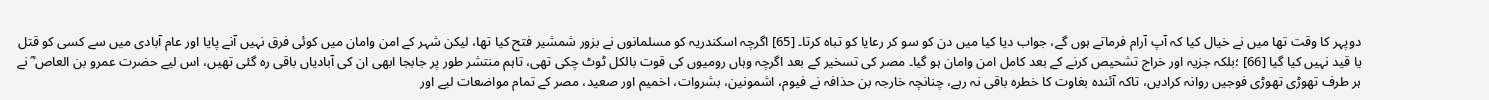دوپہر کا وقت تھا میں نے خیال کیا کہ آپ آرام فرماتے ہوں گے، جواب دیا کیا میں دن کو سو کر رعایا کو تباہ کرتا۔ [65] اگرچہ اسکندریہ کو مسلمانوں نے بزور شمشیر فتح کیا تھا، لیکن شہر کے امن وامان میں کوئی فرق نہیں آنے پایا اور عام آبادی میں سے کسی کو قتل یا قید نہیں کیا گیا [66] ؛بلکہ جزیہ اور خراج تشحیص کرنے کے بعد کامل امن وامان ہو گیا۔ مصر کی تسخیر کے بعد اگرچہ وہاں رومیوں کی قوت بالکل ٹوٹ چکی تھی، تاہم منتشر طور پر جابجا ابھی ان کی آبادیاں باقی رہ گئی تھیں، اس لیے حضرت عمرو بن العاص ؓ نے ہر طرف تھوڑی تھوڑی فوجیں روانہ کرادیں، تاکہ آئندہ بغاوت کا خطرہ باقی نہ رہے، چنانچہ خارجہ بن حذافہ نے فیوم، اشمونین، بشروات، اخمیم اور صعید، مصر کے تمام مواضعات لیے اور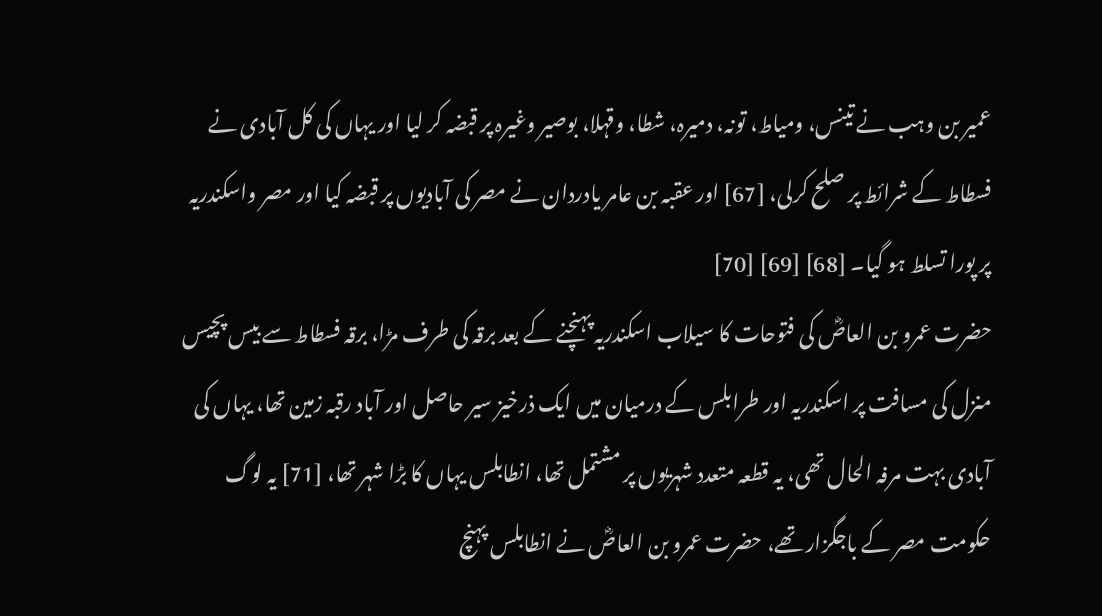عمیر بن وہب نے تینس، ومیاط، تونہ، دمیرہ، شطا، وقہلا، بوصیر وغیرہ پر قبضہ کر لیا اور یہاں کی کل آبادی نے فسطاط کے شرائط پر صلح کرلی، [67] اور عقبہ بن عامر یادردان نے مصر کی آبادیوں پر قبضہ کیا اور مصر واسکندریہ پر پورا تسلط ہو گیا۔ [68] [69] [70]
حضرت عمرو بن العاصؓ کی فتوحات کا سیلاب اسکندریہ پہنچنے کے بعد برقہ کی طرف مڑا، برقہ فسطاط سے بیس پچیس منزل کی مسافت پر اسکندریہ اور طرابلس کے درمیان میں ایک ذرخیز سیر حاصل اور آباد رقبہ زمین تھا، یہاں کی آبادی بہت مرفہ الحال تھی، یہ قطعہ متعدد شہریوں پر مشتمل تھا، انطابلس یہاں کا بڑا شہر تھا، [71] یہ لوگ حکومت مصر کے باجگزار تھے، حضرت عمرو بن العاصؓ نے انطابلس پہنچ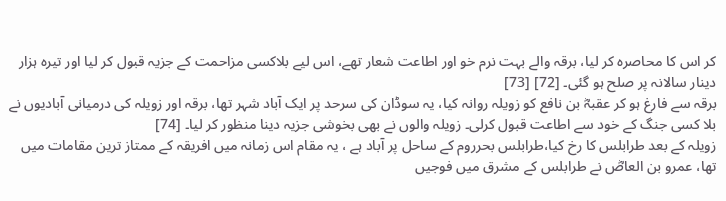کر اس کا محاصرہ کر لیا، برقہ والے بہت نرم خو اور اطاعت شعار تھے، اس لیے بلاکسی مزاحمت کے جزیہ قبول کر لیا اور تیرہ ہزار دینار سالانہ پر صلح ہو گئی۔ [72] [73]
برقہ سے فارغ ہو کر عقبہؓ بن نافع کو زویلہ روانہ کیا، یہ سوڈان کی سرحد پر ایک آباد شہر تھا، برقہ اور زویلہ کی درمیانی آبادیوں نے بلا کسی جنگ کے خود سے اطاعت قبول کرلی۔ زویلہ والوں نے بھی بخوشی جزیہ دینا منظور کر لیا۔ [74]
زویلہ کے بعد طرابلس کا رخ کیا،طرابلس بحرروم کے ساحل پر آباد ہے ، یہ مقام اس زمانہ میں افریقہ کے ممتاز ترین مقامات میں تھا، عمرو بن العاصؓ نے طرابلس کے مشرق میں فوجیں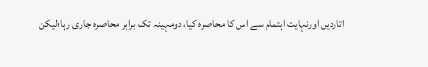اتاردیں اورنہایت اہتمام سے اس کا محاصرہ کیا، دومہینہ تک برابر محاصرہ جاری رہا؛لیکن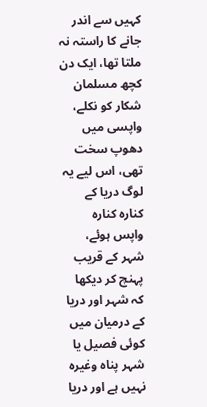کہیں سے اندر جانے کا راستہ نہ ملتا تھا، ایک دن کچھ مسلمان شکار کو نکلے، واپسی میں دھوپ سخت تھی، اس لیے یہ لوگ دریا کے کنارہ کنارہ واپس ہوئے، شہر کے قریب پہنچ کر دیکھا کہ شہر اور دریا کے درمیان میں کوئی فصیل یا شہر پناہ وغیرہ نہیں ہے اور دریا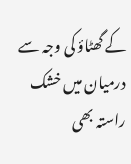کے گھٹاؤ کی وجہ سے درمیان میں خشک راستہ بھی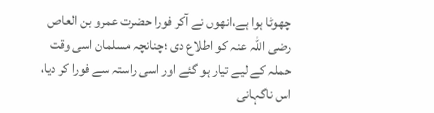چھوٹا ہوا ہے،انھوں نے آکر فورا حضرت عمرو بن العاص رضی اللہ عنہ کو اطلاع دی ؛چنانچہ مسلمان اسی وقت حملہ کے لیے تیار ہو گئے اور اسی راستہ سے فورا کر دیا، اس ناگہانی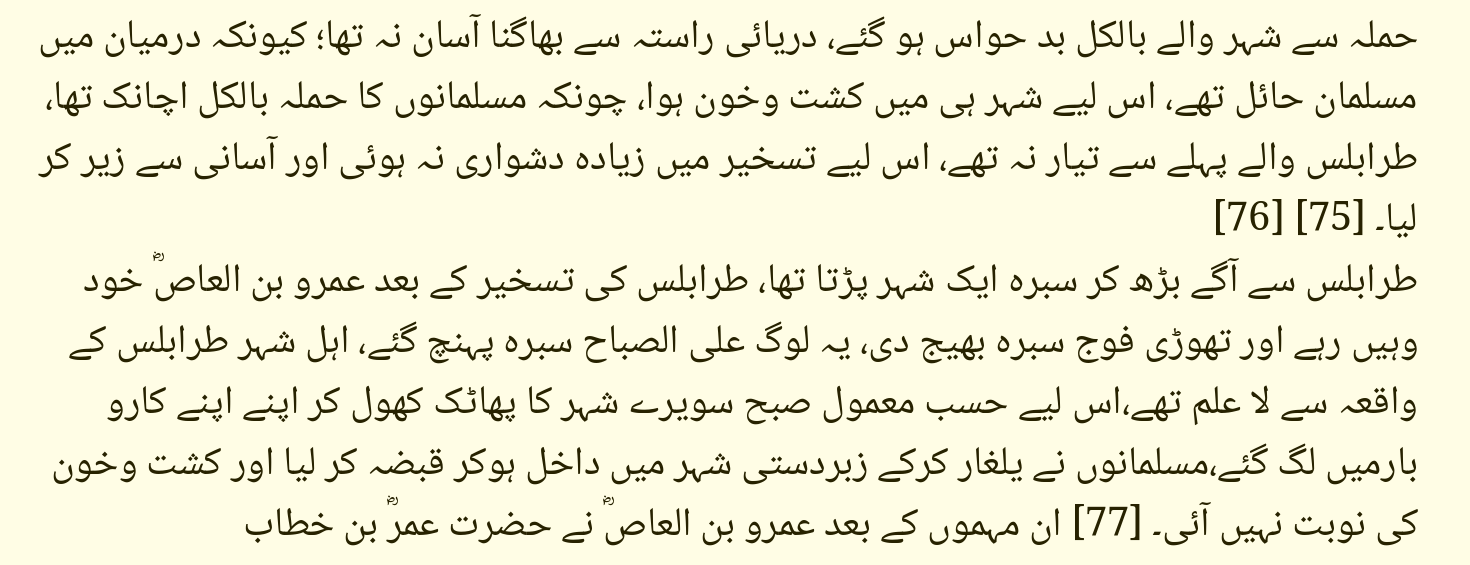حملہ سے شہر والے بالکل بد حواس ہو گئے، دریائی راستہ سے بھاگنا آسان نہ تھا؛ کیونکہ درمیان میں مسلمان حائل تھے، اس لیے شہر ہی میں کشت وخون ہوا، چونکہ مسلمانوں کا حملہ بالکل اچانک تھا، طرابلس والے پہلے سے تیار نہ تھے، اس لیے تسخیر میں زیادہ دشواری نہ ہوئی اور آسانی سے زیر کر لیا۔ [75] [76]
طرابلس سے آگے بڑھ کر سبرہ ایک شہر پڑتا تھا، طرابلس کی تسخیر کے بعد عمرو بن العاصؓ خود وہیں رہے اور تھوڑی فوج سبرہ بھیج دی، یہ لوگ علی الصباح سبرہ پہنچ گئے، اہل شہر طرابلس کے واقعہ سے لا علم تھے،اس لیے حسب معمول صبح سویرے شہر کا پھاٹک کھول کر اپنے اپنے کارو بارمیں لگ گئے،مسلمانوں نے یلغار کرکے زبردستی شہر میں داخل ہوکر قبضہ کر لیا اور کشت وخون کی نوبت نہیں آئی۔ [77] ان مہموں کے بعد عمرو بن العاصؓ نے حضرت عمرؓ بن خطاب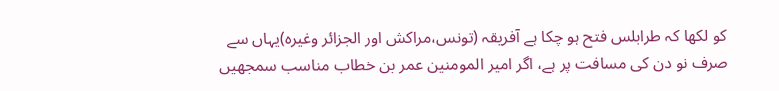کو لکھا کہ طرابلس فتح ہو چکا ہے آفریقہ (تونس،مراکش اور الجزائر وغیرہ)یہاں سے صرف نو دن کی مسافت پر ہے، اگر امیر المومنین عمر بن خطاب مناسب سمجھیں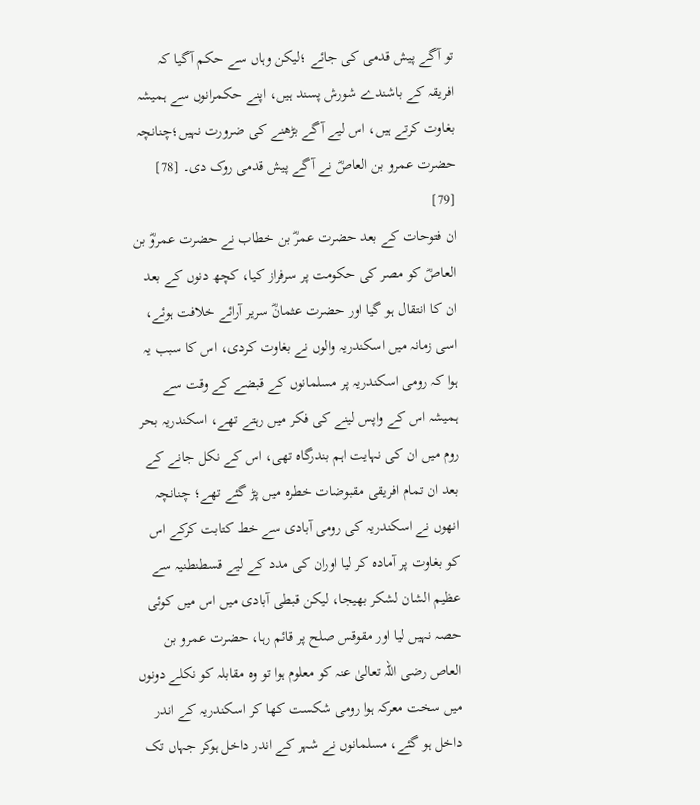تو آگے پیش قدمی کی جائے ؛لیکن وہاں سے حکم آگیا کہ افریقہ کے باشندے شورش پسند ہیں، اپنے حکمرانوں سے ہمیشہ بغاوت کرتے ہیں، اس لیے آگے بڑھنے کی ضرورت نہیں؛چنانچہ حضرت عمرو بن العاصؓ نے آگے پیش قدمی روک دی۔ [78] [79]
ان فتوحات کے بعد حضرت عمرؓ بن خطاب نے حضرت عمروؓ بن العاصؓ کو مصر کی حکومت پر سرفراز کیا، کچھ دنوں کے بعد ان کا انتقال ہو گیا اور حضرت عثمانؓ سریر آرائے خلافت ہوئے، اسی زمانہ میں اسکندریہ والوں نے بغاوت کردی، اس کا سبب یہ ہوا کہ رومی اسکندریہ پر مسلمانوں کے قبضے کے وقت سے ہمیشہ اس کے واپس لینے کی فکر میں رہتے تھے، اسکندریہ بحر روم میں ان کی نہایت اہم بندرگاہ تھی، اس کے نکل جانے کے بعد ان تمام افریقی مقبوضات خطرہ میں پڑ گئے تھے؛ چنانچہ انھوں نے اسکندریہ کی رومی آبادی سے خط کتابت کرکے اس کو بغاوت پر آمادہ کر لیا اوران کی مدد کے لیے قسطنطنیہ سے عظیم الشان لشکر بھیجا، لیکن قبطی آبادی میں اس میں کوئی حصہ نہیں لیا اور مقوقس صلح پر قائم رہا، حضرت عمرو بن العاص رضی اللہ تعالیٰ عنہ کو معلوم ہوا تو وہ مقابلہ کو نکلے دونوں میں سخت معرکہ ہوا رومی شکست کھا کر اسکندریہ کے اندر داخل ہو گئے، مسلمانوں نے شہر کے اندر داخل ہوکر جہاں تک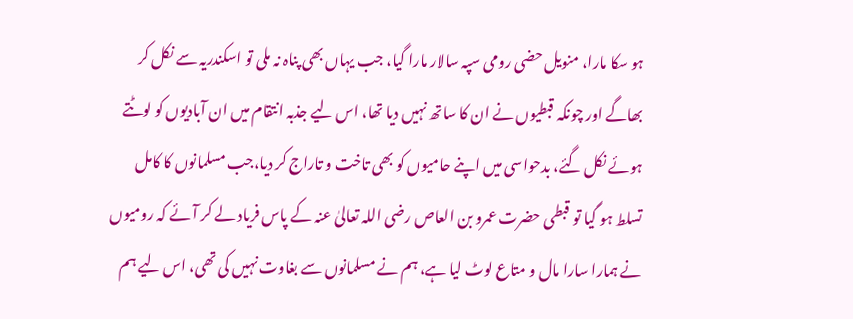ہو سکا مارا، منویل حضی رومی سپہ سالار مارا گیا، جب یہاں بھی پناہ نہ ملی تو اسکندریہ سے نکل کر بھاگے اور چونکہ قبطیوں نے ان کا ساتھ نہیں دیا تھا، اس لیے جذبہ انتقام میں ان آبادیوں کو لوٹتے ہوئے نکل گئے، بدحواسی میں اپنے حامیوں کو بھی تاخت و تاراج کر دیا،جب مسلمانوں کا کامل تسلط ہو گیا تو قبطی حضرت عمرو بن العاص رضی اللہ تعالیٰ عنہ کے پاس فریاد لے کر آئے کہ رومیوں نے ہمارا سارا مال و متاع لوٹ لیا ہے، ہم نے مسلمانوں سے بغاوت نہیں کی تھی، اس لیے ہم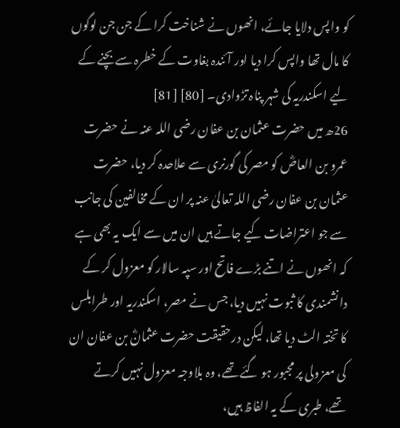کو واپس دلایا جائے، انھوں نے شناخت کرا کے جن جن لوگوں کا مال تھا واپس کرا دیا اور آئندہ بغاوت کے خطرہ سے بچنے کے لیے اسکندریہ کی شہر پناہ تڑوادی۔ [80] [81]
26ھ میں حضرت عثمان بن عفان رضی اللہ عنہ نے حضرت عمرو بن العاصؓ کو مصر کی گورنری سے علاحدہ کر دیا، حضرت عثمان بن عفان رضی اللہ تعالیٰ عنہ پر ان کے مخالفین کی جانب سے جو اعتراضات کیے جاتے ہیں ان میں سے ایک یہ بھی ہے کہ انھوں نے اتنے بڑے فاتح اور سپہ سالار کو معزول کر کے دانشمندی کا ثبوت نہیں دیا، جس نے مصر، اسکندریہ اور طرابلس کا تختہ الٹ دیا تھا، لیکن درحقیقت حضرت عثمانؓ بن عفان ان کی معزولی پر مجبور ہو گئے تھے، وہ بلاوجہ معزول نہیں کرتے تھے، طبری کے یہ الفاظ ہیں،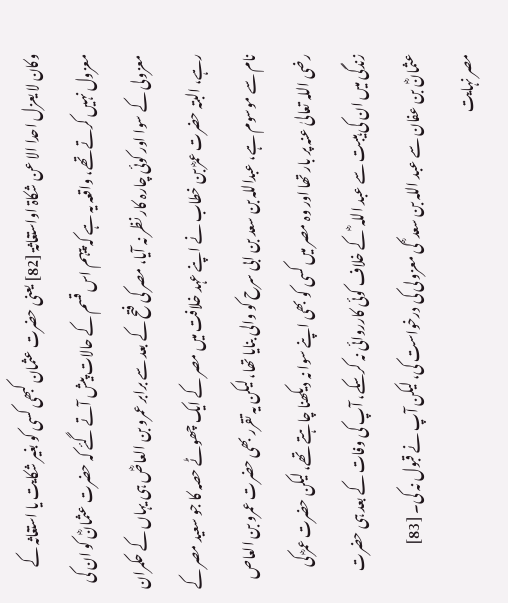وکان لا یعزل احدا الا عن شکاۃ اواستغاثۃ [82] یعنی حضرت عثمان کبھی کسی کو بغیر شکایت یا استغاثہ کے معزول نہیں کرتے تھے، واقعہ یہ ہے کہ پیہم اس قسم کے حالات پیش آتے گئے کہ حضرت عثمانؓ کو ان کی معزولی کے سوا اور کوئی چارہ کار نظر نہ آیا، مصر کی فتح کے بعد سے برابر عمرو بن العاصؓ ہی یہاں کے حکمران رہے، البتہ حضرت عمرؓ بن خطاب نے اپنے عہد خلافت میں مصر کے ایک چھوٹے حصہ کا جو سعید مصر کے نام سے موسوم ہے، عبداللہ بن سعد بن ابی سرح کو والی بنایا تھا، لیکن یہ تقرر بھی حضرت عمرو بن العاص رضی اللہ تعالیٰ عنہ پر بار تھا اور وہ مصر میں کسی کو بھی اپنے سوا نہ دیکھنا چاہتے تھے، لیکن حضرت عمرؓ کی زندگی میں ان کی ہیبت سے عبد اللہ ؓ کے خلاف کوئی کارروائی نہ کرسکے، آپ کی وفات کے بعد ہی حضرت عثمانؓ بن عفان سے عبد اللہ بن سعد ؓ کی معزولی کی درخواست کی، لیکن آپ نے قبول نہ کی۔ [83]
مصر نہایت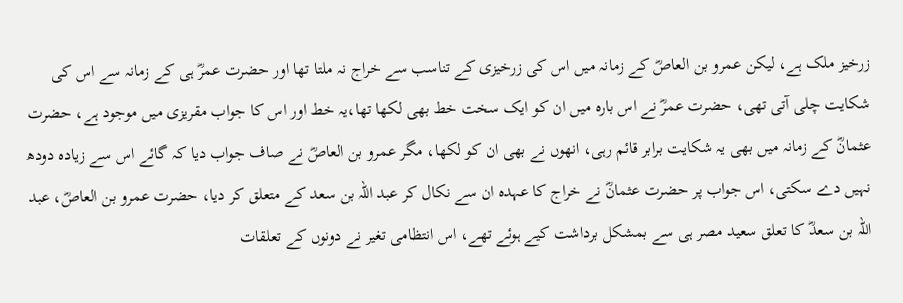زرخیز ملک ہے، لیکن عمرو بن العاصؓ کے زمانہ میں اس کی زرخیزی کے تناسب سے خراج نہ ملتا تھا اور حضرت عمرؓ ہی کے زمانہ سے اس کی شکایت چلی آتی تھی، حضرت عمرؓ نے اس بارہ میں ان کو ایک سخت خط بھی لکھا تھا،یہ خط اور اس کا جواب مقریزی میں موجود ہے، حضرت عثمانؓ کے زمانہ میں بھی یہ شکایت برابر قائم رہی، انھوں نے بھی ان کو لکھا، مگر عمرو بن العاصؓ نے صاف جواب دیا کہ گائے اس سے زیادہ دودھ نہیں دے سکتی، اس جواب پر حضرت عثمانؓ نے خراج کا عہدہ ان سے نکال کر عبد اللہ بن سعد کے متعلق کر دیا، حضرت عمرو بن العاصؓ، عبد اللہ بن سعدؓ کا تعلق سعید مصر ہی سے بمشکل برداشت کیے ہوئے تھے، اس انتظامی تغیر نے دونوں کے تعلقات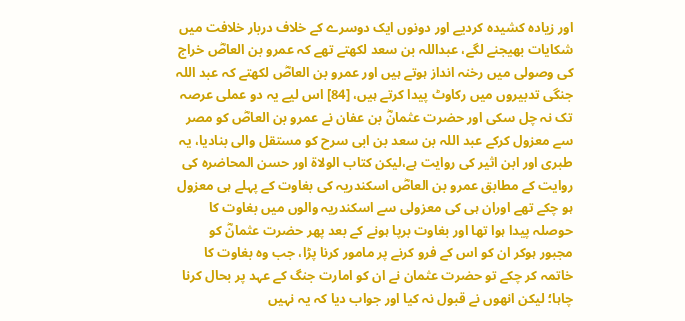اور زیادہ کشیدہ کردیے اور دونوں ایک دوسرے کے خلاف دربار خلافت میں شکایات بھیجنے لگے، عبداللہ بن سعد لکھتے تھے کہ عمرو بن العاصؓ خراج کی وصولی میں رخنہ انداز ہوتے ہیں اور عمرو بن العاصؓ لکھتے کہ عبد اللہ جنگی تدبیروں میں رکاوٹ پیدا کرتے ہیں، [84] اس لیے یہ دو عملی عرصہ تک نہ چل سکی اور حضرت عثمانؓ بن عفان نے عمرو بن العاصؓ کو مصر سے معزول کرکے عبد اللہ بن سعد بن ابی سرح کو مستقل والی بنادیا، یہ طبری اور ابن اثیر کی روایت ہے،لیکن کتاب الولاۃ اور حسن المحاضرہ کی روایت کے مطابق عمرو بن العاصؓ اسکندریہ کی بغاوت کے پہلے ہی معزول ہو چکے تھے اوران ہی کی معزولی سے اسکندریہ والوں میں بغاوت کا حوصلہ پیدا ہوا تھا اور بغاوت برپا ہونے کے بعد پھر حضرت عثمانؓ کو مجبور ہوکر ان کو اس کے فرو کرنے پر مامور کرنا پڑا، جب وہ بغاوت کا خاتمہ کر چکے تو حضرت عثمان نے ان کو امارت جنگ کے عہد پر بحال کرنا چاہا؛ لیکن انھوں نے قبول نہ کیا اور جواب دیا کہ یہ نہیں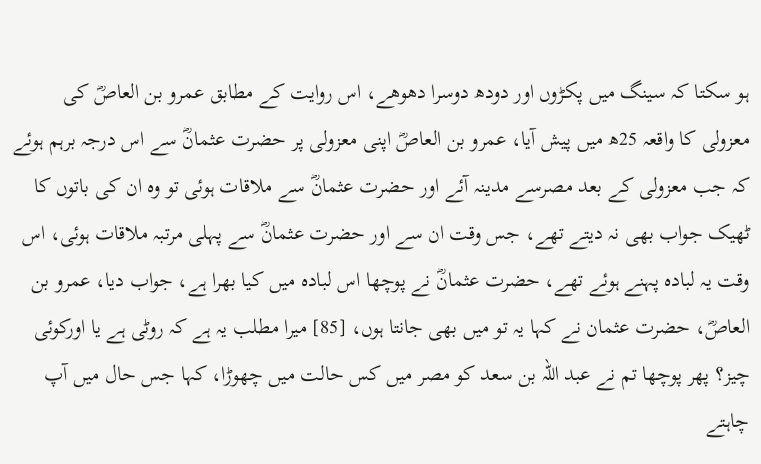ہو سکتا کہ سینگ میں پکڑوں اور دودھ دوسرا دھوھے، اس روایت کے مطابق عمرو بن العاصؓ کی معزولی کا واقعہ 25ھ میں پیش آیا، عمرو بن العاصؓ اپنی معزولی پر حضرت عثمانؓ سے اس درجہ برہم ہوئے کہ جب معزولی کے بعد مصرسے مدینہ آئے اور حضرت عثمانؓ سے ملاقات ہوئی تو وہ ان کی باتوں کا ٹھیک جواب بھی نہ دیتے تھے، جس وقت ان سے اور حضرت عثمانؓ سے پہلی مرتبہ ملاقات ہوئی، اس وقت یہ لبادہ پہنے ہوئے تھے، حضرت عثمانؓ نے پوچھا اس لبادہ میں کیا بھرا ہے، جواب دیا، عمرو بن العاصؓ، حضرت عثمان نے کہا یہ تو میں بھی جانتا ہوں، [85] میرا مطلب یہ ہے کہ روٹی ہے یا اورکوئی چیز؟ پھر پوچھا تم نے عبد اللہ بن سعد کو مصر میں کس حالت میں چھوڑا، کہا جس حال میں آپ چاہتے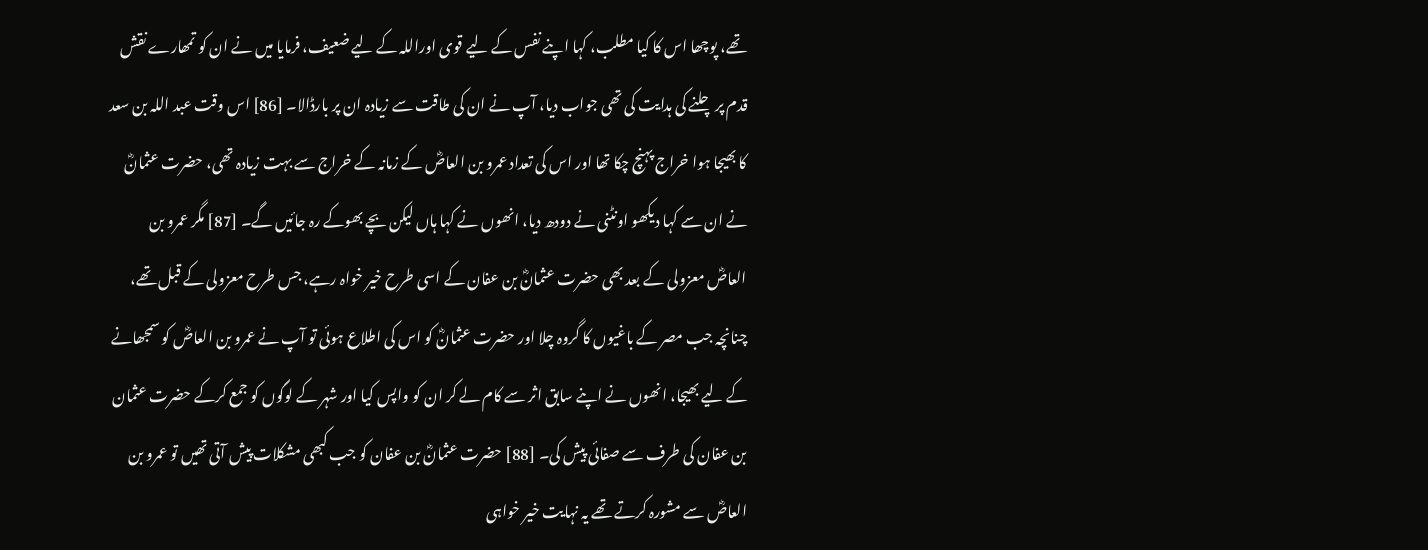تھے، پوچھا اس کا کیا مطلب، کہا اپنے نفس کے لیے قوی اوراللہ کے لیے ضعیف، فرمایا میں نے ان کو تمھارے نقش قدم پر چلنے کی ہدایت کی تھی جواب دیا، آپ نے ان کی طاقت سے زیادہ ان پر بارڈالا۔ [86] اس وقت عبد اللہ بن سعد کا بھیجا ہوا خراج پہنچ چکا تھا اور اس کی تعداد عمرو بن العاصؓ کے زمانہ کے خراج سے بہت زیادہ تھی، حضرت عثمانؓ نے ان سے کہا دیکھو اونٹنی نے دودھ دیا، انھوں نے کہا ہاں لیکن بچے بھوکے رہ جائیں گے۔ [87] مگر عمرو بن العاصؓ معزولی کے بعد بھی حضرت عثمانؓ بن عفان کے اسی طرح خیر خواہ رہے، جس طرح معزولی کے قبل تھے، چنانچہ جب مصر کے باغیوں کا گروہ چلا اور حضرت عثمانؓ کو اس کی اطلاع ہوئی تو آپ نے عمرو بن العاصؓ کو سمجھانے کے لیے بھیجا، انھوں نے اپنے سابق اثر سے کام لے کر ان کو واپس کیا اور شہر کے لوگوں کو جمع کرکے حضرت عثمان بن عفان کی طرف سے صفائی پیش کی۔ [88] حضرت عثمانؓ بن عفان کو جب کبھی مشکلات پیش آتی تھیں تو عمرو بن العاصؓ سے مشورہ کرتے تھے یہ نہایت خیر خواہی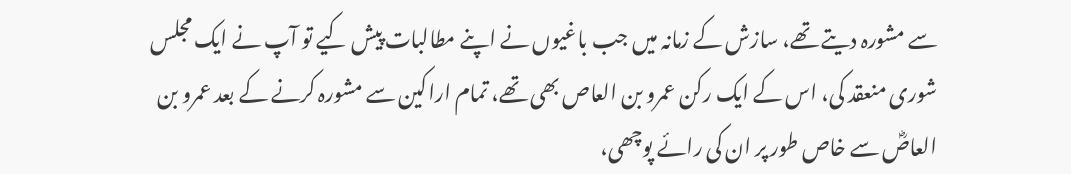سے مشورہ دیتے تھے، سازش کے زمانہ میں جب باغیوں نے اپنے مطالبات پیش کیے تو آپ نے ایک مجلس شوری منعقد کی، اس کے ایک رکن عمرو بن العاص بھی تھے، تمام اراکین سے مشورہ کرنے کے بعد عمرو بن العاصؓ سے خاص طور پر ان کی رائے پوچھی،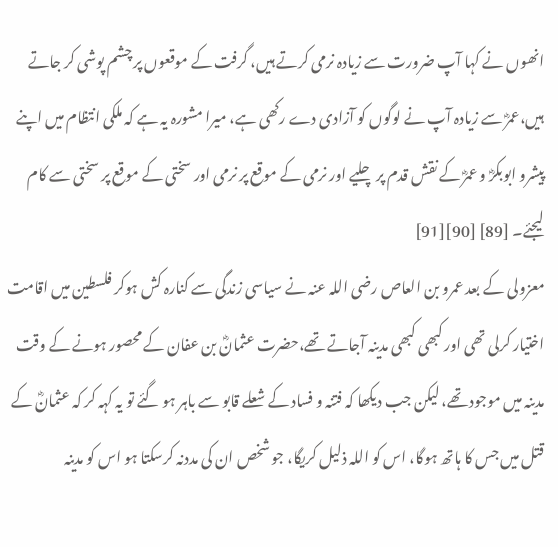انھوں نے کہا آپ ضرورت سے زیادہ نرمی کرتے ہیں، گرفت کے موقعوں پر چشم پوشی کر جاتے ہیں،عمرؓ سے زیادہ آپ نے لوگوں کو آزادی دے رکھی ہے، میرا مشورہ یہ ہے کہ ملکی انتظام میں اپنے پیشرو ابوبکرؓ و عمرؓ کے نقش قدم پر چلیے اور نرمی کے موقع پر نرمی اور سختی کے موقع پر سختی سے کام لیجئے۔ [89] [90][91]
معزولی کے بعد عمرو بن العاص رضی اللہ عنہ نے سیاسی زندگی سے کنارہ کش ہوکر فلسطین میں اقامت اختیار کرلی تھی اور کبھی کبھی مدینہ آجاتے تھے،حضرت عثمانؓ بن عفان کے محصور ہونے کے وقت مدینہ میں موجود تھے، لیکن جب دیکھا کہ فتنہ و فساد کے شعلے قابو سے باہر ہو گئے تو یہ کہہ کر کہ عثمانؓ کے قتل میں جس کا ہاتھ ہوگا، اس کو اللہ ذلیل کریگا، جو شخص ان کی مددنہ کرسکتا ہو اس کو مدینہ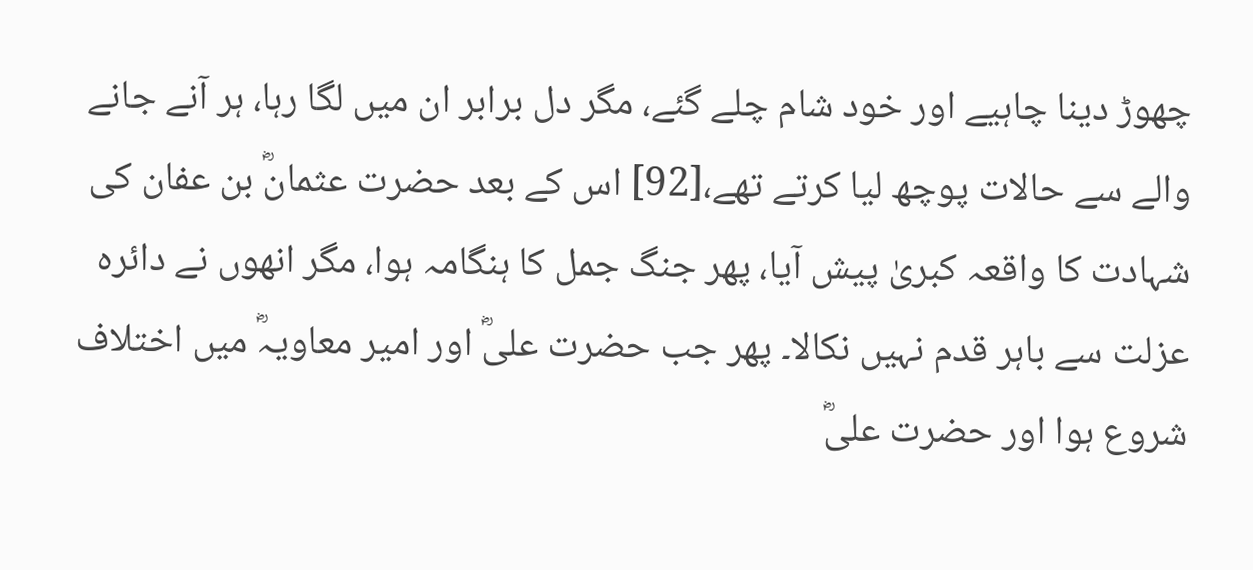چھوڑ دینا چاہیے اور خود شام چلے گئے، مگر دل برابر ان میں لگا رہا، ہر آنے جانے والے سے حالات پوچھ لیا کرتے تھے،[92] اس کے بعد حضرت عثمانؓ بن عفان کی شہادت کا واقعہ کبریٰ پیش آیا، پھر جنگ جمل کا ہنگامہ ہوا، مگر انھوں نے دائرہ عزلت سے باہر قدم نہیں نکالا۔ پھر جب حضرت علیؓ اور امیر معاویہؓ میں اختلاف شروع ہوا اور حضرت علیؓ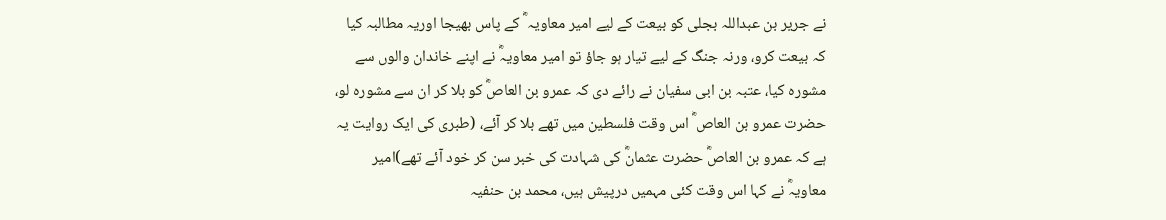نے جریر بن عبداللہ بجلی کو بیعت کے لیے امیر معاویہ ؓ کے پاس بھیجا اوریہ مطالبہ کیا کہ بیعت کرو، ورنہ جنگ کے لیے تیار ہو جاؤ تو امیر معاویہؓ نے اپنے خاندان والوں سے مشورہ کیا، عتبہ بن ابی سفیان نے رائے دی کہ عمرو بن العاصؓ کو بلا کر ان سے مشورہ لو، حضرت عمرو بن العاص ؓ اس وقت فلسطین میں تھے بلا کر آئے، (طبری کی ایک روایت یہ ہے کہ عمرو بن العاصؓ حضرت عثمانؓ کی شہادت کی خبر سن کر خود آئے تھے)امیر معاویہؓ نے کہا اس وقت کئی مہمیں درپیش ہیں، محمد بن حنفیہ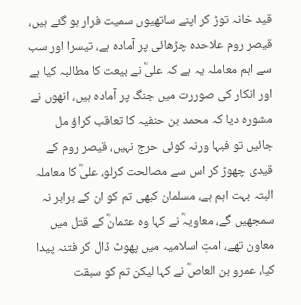قید خانہ توڑ کر اپنے ساتھیوں سمیت فرار ہو گئے ہیں، قیصر روم علاحدہ چڑھائی پر آمادہ ہے، تیسرا اور سب سے اہم معاملہ یہ ہے کہ علیؓ نے بیعت کا مطالبہ کیا ہے اور انکار کی صوررت میں جنگ پر آمادہ ہیں، انھوں نے مشورہ دیا کہ محمد بن حنفیہ کا تعاقب کراؤ مل جائیں تو فبہا ورنہ کوئی حرج نہیں، قیصر روم کے قیدی چھوڑ کر اس سے مصالحت کرلو، علیؓ کا معاملہ البتہ بہت اہم ہے، مسلمان کبھی تم کو ان کے برابر نہ سمجھیں گے، معاویہؓ نے کہا وہ عثمانؓ کے قتل میں معاون تھے، امتِ اسلامیہ میں پھوٹ ڈال کر فتنہ پیدا کیا، عمرو بن العاصؓ نے کہا لیکن تم کو سبقت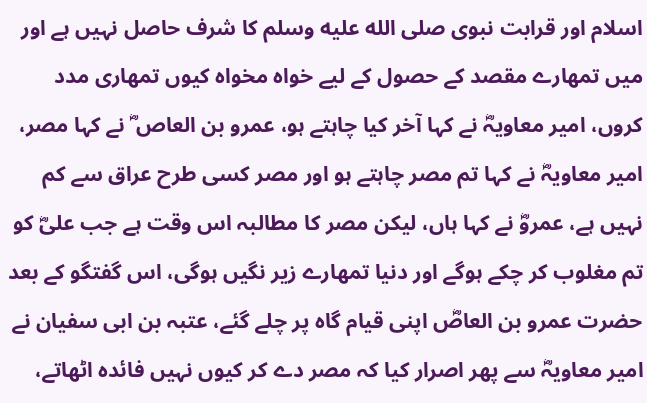اسلام اور قرابت نبوی صلى الله عليه وسلم کا شرف حاصل نہیں ہے اور میں تمھارے مقصد کے حصول کے لیے خواہ مخواہ کیوں تمھاری مدد کروں، امیر معاویہؓ نے کہا آخر کیا چاہتے ہو، عمرو بن العاص ؓ نے کہا مصر، امیر معاویہؓ نے کہا تم مصر چاہتے ہو اور مصر کسی طرح عراق سے کم نہیں ہے، عمروؓ نے کہا ہاں، لیکن مصر کا مطالبہ اس وقت ہے جب علیؓ کو تم مغلوب کر چکے ہوگے اور دنیا تمھارے زیر نگیں ہوگی، اس گفتگو کے بعد حضرت عمرو بن العاصؓ اپنی قیام گاہ پر چلے گئے، عتبہ بن ابی سفیان نے امیر معاویہؓ سے پھر اصرار کیا کہ مصر دے کر کیوں نہیں فائدہ اٹھاتے،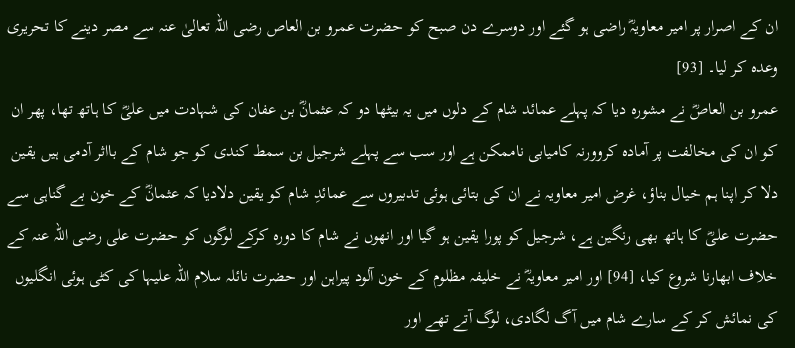ان کے اصرار پر امیر معاویہؓ راضی ہو گئے اور دوسرے دن صبح کو حضرت عمرو بن العاص رضی اللہ تعالیٰ عنہ سے مصر دینے کا تحریری وعدہ کر لیا۔ [93]
عمرو بن العاصؓ نے مشورہ دیا کہ پہلے عمائد شام کے دلوں میں یہ بیٹھا دو کہ عثمانؓ بن عفان کی شہادت میں علیؓ کا ہاتھ تھا، پھر ان کو ان کی مخالفت پر آمادہ کروورنہ کامیابی ناممکن ہے اور سب سے پہلے شرجیل بن سمط کندی کو جو شام کے بااثر آدمی ہیں یقین دلا کر اپنا ہم خیال بناؤ، غرض امیر معاویہ نے ان کی بتائی ہوئی تدبیروں سے عمائدِ شام کو یقین دلادیا کہ عثمانؓ کے خون بے گناہی سے حضرت علیؓ کا ہاتھ بھی رنگین ہے، شرجیل کو پورا یقین ہو گیا اور انھوں نے شام کا دورہ کرکے لوگوں کو حضرت علی رضی اللہ عنہ کے خلاف ابھارنا شروع کیا، [94] اور امیر معاویہؓ نے خلیفہ مظلوم کے خون آلود پیراہن اور حضرت نائلہ سلام اللہ علیہا کی کٹی ہوئی انگلیوں کی نمائش کر کے سارے شام میں آگ لگادی، لوگ آتے تھے اور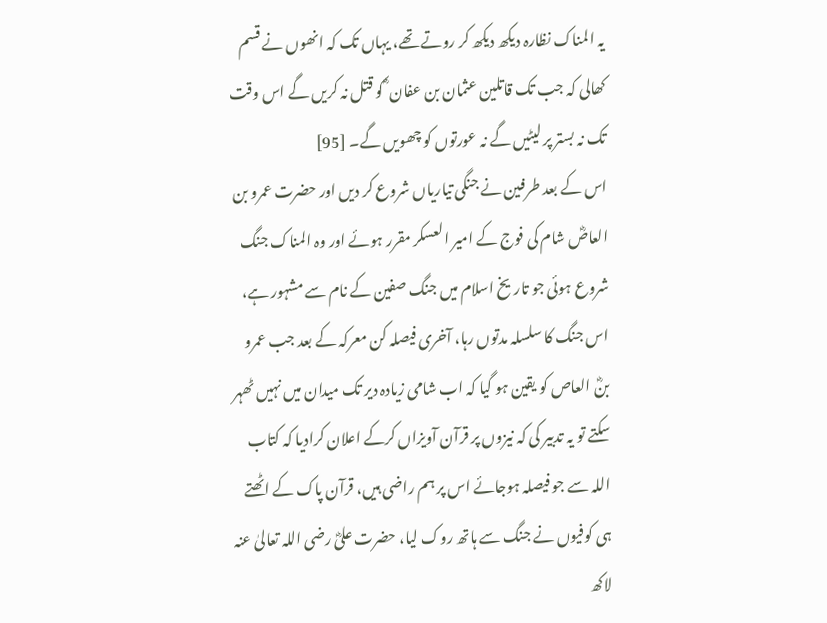یہ المناک نظارہ دیکھ دیکھ کر روتے تھے، یہاں تک کہ انھوں نے قسم کھالی کہ جب تک قاتلین عثمان بن عفان ؓ کو قتل نہ کریں گے اس وقت تک نہ بستر پر لیٹیں گے نہ عورتوں کو چھویں گے۔ [95]
اس کے بعد طرفین نے جنگی تیاریاں شروع کر دیں اور حضرت عمرو بن العاصؓ شام کی فوج کے امیر العسکر مقرر ہوئے اور وہ المناک جنگ شروع ہوئی جو تاریخ اسلام میں جنگ صفین کے نام سے مشہور ہے، اس جنگ کا سلسلہ مدتوں رہا، آخری فیصلہ کن معرکہ کے بعد جب عمرو بنؓ العاص کو یقین ہو گیا کہ اب شامی زیادہ دیر تک میدان میں نہیں ٹھہر سکتے تو یہ تدبیر کی کہ نیزوں پر قرآن آویزاں کرکے اعلان کرادیا کہ کتاب اللہ سے جو فیصلہ ہوجائے اس پر ہم راضی ہیں، قرآن پاک کے اٹھتے ہی کوفیوں نے جنگ سے ہاتھ روک لیا، حضرت علیؓ رضی اللہ تعالیٰ عنہ لاکھ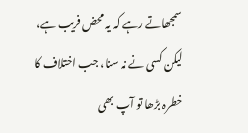سمجھاتے رہے کہ یہ محض فریب ہے، لیکن کسی نے نہ سنا، جب اختلاف کا خطرہ بڑھا تو آپ بھی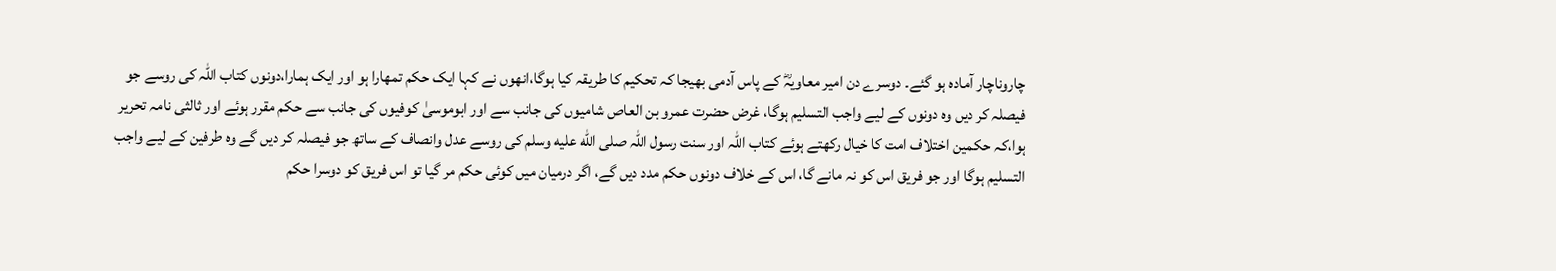چاروناچار آمادہ ہو گئے۔ دوسرے دن امیر معاویہؓ کے پاس آدمی بھیجا کہ تحکیم کا طریقہ کیا ہوگا،انھوں نے کہا ایک حکم تمھارا ہو اور ایک ہمارا،دونوں کتاب اللہ کی روسے جو فیصلہ کر دیں وہ دونوں کے لیے واجب التسلیم ہوگا، غرض حضرت عمرو بن العاص شامیوں کی جانب سے اور ابوموسیٰ کوفیوں کی جانب سے حکم مقرر ہوئے اور ثالثی نامہ تحریر ہوا،کہ حکمین اختلاف امت کا خیال رکھتے ہوئے کتاب اللہ اور سنت رسول اللہ صلى الله عليه وسلم کی روسے عدل وانصاف کے ساتھ جو فیصلہ کر دیں گے وہ طرفین کے لیے واجب التسلیم ہوگا اور جو فریق اس کو نہ مانے گا، اس کے خلاف دونوں حکم مدد دیں گے، اگر درمیان میں کوئی حکم مر گیا تو اس فریق کو دوسرا حکم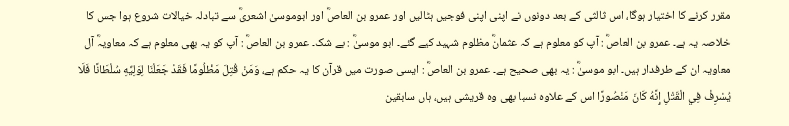مقرر کرنے کا اختیار ہوگا، اس ثالثی کے بعد دونوں نے اپنی اپنی فوجیں ہٹالیں اور عمرو بن العاصؓ اور ابوموسیٰ اشعریؓ سے تبادلہ خیالات شروع ہوا جس کا خلاصہ یہ ہے۔ عمرو بن العاصؓ : آپ کو معلوم ہے کہ عثمانؓ مظلوم شہید کیے گئے۔ ابو موسیٰؓ : بے شک۔ عمرو بن العاصؓ : آپ کو یہ بھی معلوم ہے کہ معاویہؓ آل معاویہ ان کے طرفدار ہیں۔ ابو موسیٰؓ : یہ بھی صحیح ہے۔ عمرو بن العاصؓ : ایسی صورت میں قرآن کا یہ حکم ہے، وَمَنْ قُتِلَ مَظْلُومًا فَقَدْ جَعَلْنَا لِوَلِيِّهِ سُلْطَانًا فَلَا يُسْرِفْ فِي الْقَتْلِ إِنَّهُ كَانَ مَنْصُورًا اس کے علاوہ نسبا بھی وہ قریشی ہیں، ہاں سابقین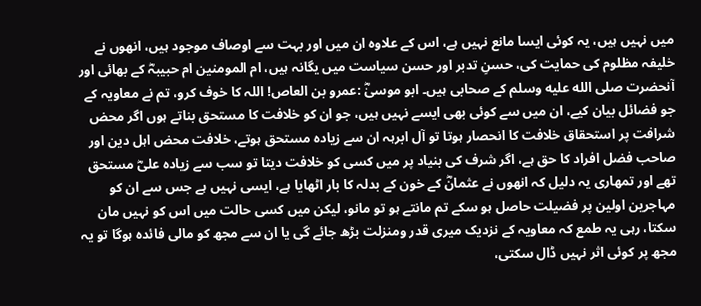میں نہیں ہیں، یہ کوئی ایسا مانع نہیں ہے، اس کے علاوہ ان میں اور بہت سے اوصاف موجود ہیں، انھوں نے خلیفہ مظلوم کی حمایت کی، حسنِ تدبر اور حسن سیاست میں یگانہ ہیں، ام المومنین ام حبیبہؓ کے بھائی اور آنحضرت صلى الله عليه وسلم کے صحابی ہیں۔ ابو موسیٰؓ :عمرو بن العاص! اللہ کا خوف کرو، تم نے معاویہ کے جو فضائل بیان کیے، ان میں سے کوئی بھی ایسے نہیں ہیں، جو ان کو خلافت کا مستحق بناتے ہوں اگر محض شرافت پر استحقاق خلافت کا انحصار ہوتا تو آل ابرہہ ان سے زیادہ مستحق ہوتے، خلافت محض اہل دین اور صاحب فضل افراد کا حق ہے، اگر شرف کی بنیاد پر میں کسی کو خلافت دیتا تو سب سے زیادہ علیؓ مستحق تھے اور تمھاری یہ دلیل کہ انھوں نے عثمانؓ کے خون کے بدلہ کا بار اٹھایا ہے، ایسی نہیں ہے جس سے ان کو مہاجرین اولین پر فضیلت حاصل ہو سکے تم مانتے ہو تو مانو، لیکن میں کسی حالت میں اس کو نہیں مان سکتا، رہی یہ طمع کہ معاویہ کے نزدیک میری قدر ومنزلت بڑھ جائے گی یا ان سے مجھ کو مالی فائدہ ہوگا تو یہ مجھ پر کوئی اثر نہیں ڈال سکتی،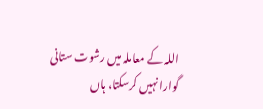اللہ کے معاملہ میں رشوت ستانی گوارا نہیں کرسکتا، ہاں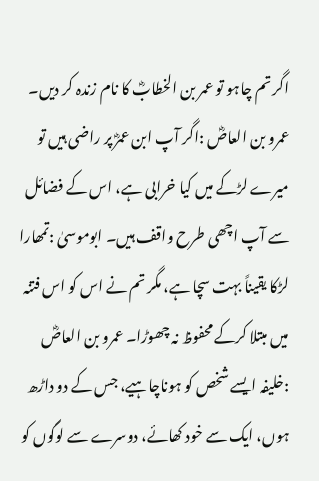اگر تم چاہو تو عمر بن الخطابؓ کا نام زندہ کر دیں۔ عمرو بن العاصؓ :اگر آپ ابن عمرؓ پر راضی ہیں تو میرے لڑکے میں کیا خرابی ہے، اس کے فضائل سے آپ اچھی طرح واقف ہیں۔ ابوموسیٰ :تمھارا لڑکا یقیناً بہت سچا ہے، مگر تم نے اس کو اس فتنہ میں مبتلا کرکے محفوظ نہ چھوڑا۔ عمرو بن العاصؓ :خلیفہ ایسے شخص کو ہوناچاہیے، جس کے دو داڑھ ہوں، ایک سے خود کھائے، دوسرے سے لوگوں کو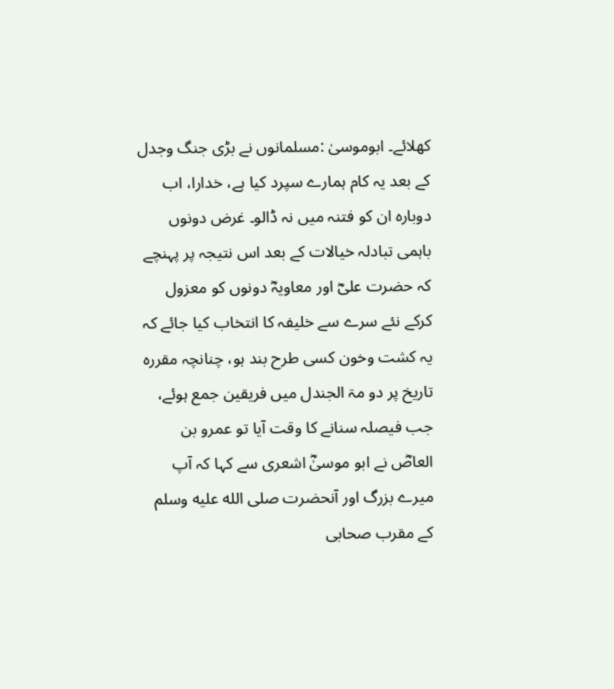کھلائے۔ ابوموسیٰ :مسلمانوں نے بڑی جنگ وجدل کے بعد یہ کام ہمارے سپرد کیا ہے، خدارا، اب دوبارہ ان کو فتنہ میں نہ ڈالو۔ غرض دونوں باہمی تبادلہ خیالات کے بعد اس نتیجہ پر پہنچے کہ حضرت علیؓ اور معاویہؓ دونوں کو معزول کرکے نئے سرے سے خلیفہ کا انتخاب کیا جائے کہ یہ کشت وخون کسی طرح بند ہو، چنانچہ مقررہ تاریخ پر دو مۃ الجندل میں فریقین جمع ہوئے، جب فیصلہ سنانے کا وقت آیا تو عمرو بن العاصؓ نے ابو موسیٰؓ اشعری سے کہا کہ آپ میرے بزرگ اور آنحضرت صلى الله عليه وسلم کے مقرب صحابی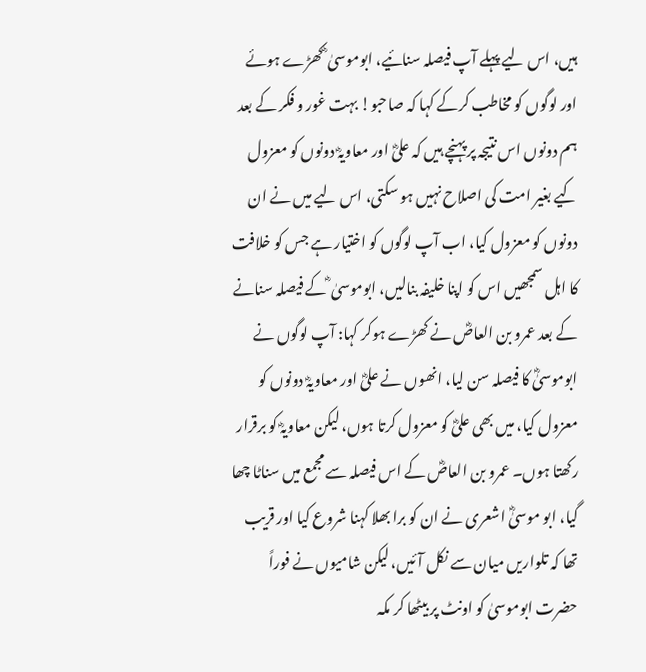ہیں، اس لیے پہلے آپ فیصلہ سنائیے، ابوموسیٰ ؓ کھڑے ہوئے اور لوگوں کو مخاطب کرکے کہا کہ صاحبو! بہت غور و فکر کے بعد ہم دونوں اس نتیجہ پر پہنچے ہیں کہ علیؓ اور معاویہؓ دونوں کو معزول کیے بغیر امت کی اصلاح نہیں ہو سکتی، اس لیے میں نے ان دونوں کو معزول کیا، اب آپ لوگوں کو اختیار ہے جس کو خلافت کا اہل سمجھیں اس کو اپنا خلیفہ بنالیں، ابوموسیٰ ؓ کے فیصلہ سنانے کے بعد عمرو بن العاصؓ نے کھڑے ہوکر کہا: آپ لوگوں نے ابوموسیٰؓ کا فیصلہ سن لیا، انھوں نے علیؓ اور معاویہؓ دونوں کو معزول کیا، میں بھی علیؓ کو معزول کرتا ہوں، لیکن معاویہؓ کو برقرار رکھتا ہوں۔ عمرو بن العاصؓ کے اس فیصلہ سے مجمع میں سناٹا چھا گیا، ابو موسیٰؓ اشعری نے ان کو برا بھلا کہنا شروع کیا اور قریب تھا کہ تلواریں میان سے نکل آئیں، لیکن شامیوں نے فوراً حضرت ابوموسیٰ کو اونٹ پر بیٹھا کر مکہ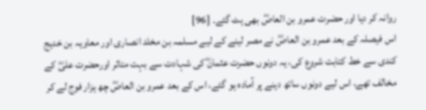روانہ کر دیا اور حضرت عمرو بن العاصؓ بھی ہٹ گئے۔ [96]
اس فیصلہ کے بعد عمرو بن العاصؓ نے مصر لینے کے لیے مسلمہ بن مخلد انصاری اور معاویہ بن خدیج کندی سے خط کتابت شروع کی، یہ دونوں حضرت عثمانؓ کی شہادت سے بہت متاثر اورحضرت علیؓ کے مخالف تھے، اس لیے دونوں ساتھ دینے پر آمادہ ہو گئے، اس کے بعد عمرو بن العاصؓ چھ ہزار فوج لے کر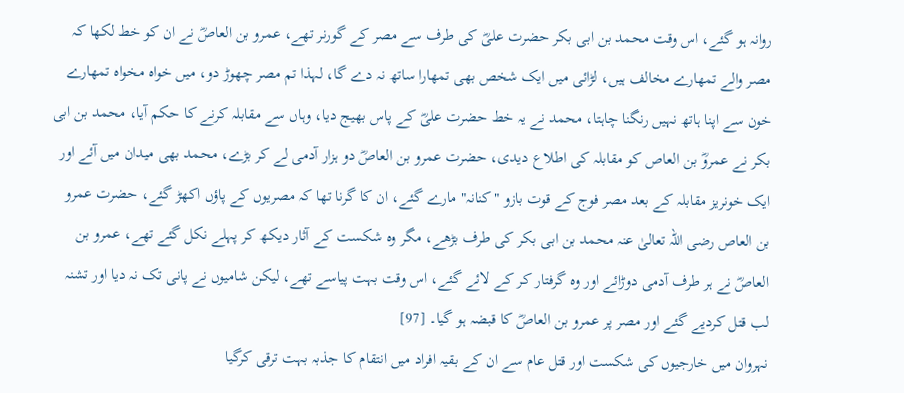روانہ ہو گئے، اس وقت محمد بن ابی بکر حضرت علیؓ کی طرف سے مصر کے گورنر تھے، عمرو بن العاصؓ نے ان کو خط لکھا کہ مصر والے تمھارے مخالف ہیں، لڑائی میں ایک شخص بھی تمھارا ساتھ نہ دے گا، لہذا تم مصر چھوڑ دو، میں خواہ مخواہ تمھارے خون سے اپنا ہاتھ نہیں رنگنا چاہتا، محمد نے یہ خط حضرت علیؓ کے پاس بھیج دیا، وہاں سے مقابلہ کرنے کا حکم آیا، محمد بن ابی بکر نے عمروؓ بن العاص کو مقابلہ کی اطلاع دیدی، حضرت عمرو بن العاصؓ دو ہزار آدمی لے کر بڑے، محمد بھی میدان میں آئے اور ایک خونریز مقابلہ کے بعد مصر فوج کے قوت بازو "کنانہ" مارے گئے، ان کا گرنا تھا کہ مصریوں کے پاؤں اکھڑ گئے، حضرت عمرو بن العاص رضی اللہ تعالیٰ عنہ محمد بن ابی بکر کی طرف بڑھے، مگر وہ شکست کے آثار دیکھ کر پہلے نکل گئے تھے، عمرو بن العاصؓ نے ہر طرف آدمی دوڑائے اور وہ گرفتار کر کے لائے گئے، اس وقت بہت پیاسے تھے، لیکن شامیوں نے پانی تک نہ دیا اور تشنہ لب قتل کردیے گئے اور مصر پر عمرو بن العاصؓ کا قبضہ ہو گیا۔ [97]
نہروان میں خارجیوں کی شکست اور قتل عام سے ان کے بقیہ افراد میں انتقام کا جذبہ بہت ترقی کرگیا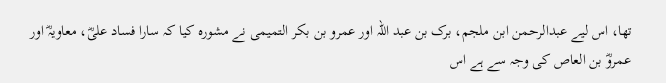تھا، اس لیے عبدالرحمن ابن ملجم، برک بن عبد اللہ اور عمرو بن بکر التمیمی نے مشورہ کیا کہ سارا فساد علیؓ، معاویہؓ اور عمروؓ بن العاص کی وجہ سے ہے اس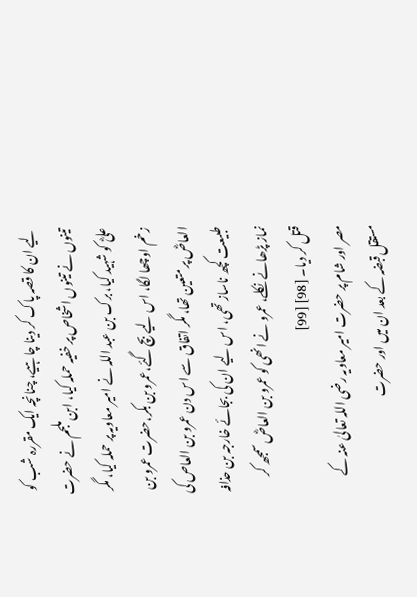لیے ان کا قصہ پاک کر دینا چاہیے، چنانچہ ایک مقررہ شب کو تینوں نے تینوں اشخاص پر خفیہ حملہ کیا، ابن ملجم نے حضرت علیؓ کو شہید کیا، برک بن عبد اللہ نے امیر معاویہ پر حملہ کیا، مگر زخم اوچھا لگا، اس لیے بچ گئے،عمرو بن بکر،حضرت عمرو بن العاصؓ پر متعین تھا، مگر اتفاق سے اس دن عمرو بن العاص کی طبیعت کچھ ناساز تھی، اس لیے ان کی بجائے خارجہ بن حذافہ نماز پڑھانے نکلے، عمرو نے انھی کو عمرو بن العاصؓ سمجھ کر قتل کر دیا۔ [98] [99]
مصر اور شام پر حضرت امیر معاویہ رضی اللہ تعالیٰ عنہ کے مستقل قبضہ کے بعد ان میں اور حضرت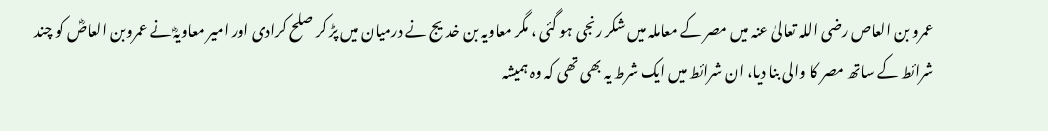عمرو بن العاص رضی اللہ تعالیٰ عنہ میں مصر کے معاملہ میں شکر رنجی ہو گئی ، مگر معاویہ بن خدیج نے درمیان میں پڑ کر صلح کرادی اور امیر معاویہؓ نے عمروبن العاصؓ کو چند شرائط کے ساتھ مصر کا والی بنا دیا، ان شرائط میں ایک شرط یہ بھی تھی کہ وہ ہمیشہ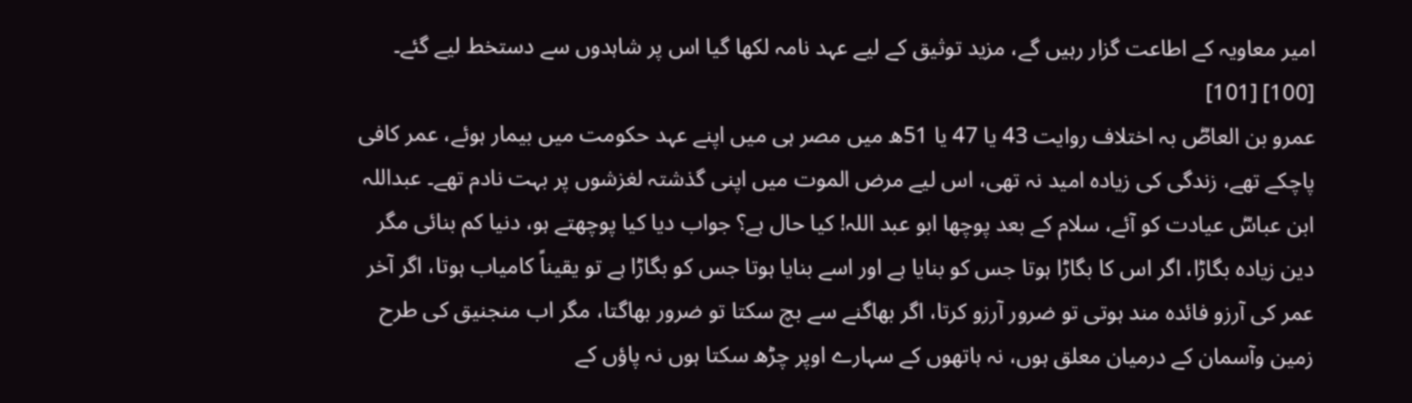امیر معاویہ کے اطاعت گزار رہیں گے، مزید توثیق کے لیے عہد نامہ لکھا گیا اس پر شاہدوں سے دستخط لیے گئے۔ [100] [101]
عمرو بن العاصؓ بہ اختلاف روایت 43 یا 47 یا 51ھ میں مصر ہی میں اپنے عہد حکومت میں بیمار ہوئے، عمر کافی پاچکے تھے، زندگی کی زیادہ امید نہ تھی، اس لیے مرض الموت میں اپنی گذشتہ لغزشوں پر بہت نادم تھے۔ عبداللہ ابن عباسؓ عیادت کو آئے، سلام کے بعد پوچھا ابو عبد اللہ! کیا حال ہے؟ جواب دیا کیا پوچھتے ہو، دنیا کم بنائی مگر دین زیادہ بگاڑا، اگر اس کا بگاڑا ہوتا جس کو بنایا ہے اور اسے بنایا ہوتا جس کو بگاڑا ہے تو یقیناً کامیاب ہوتا، اگر آخر عمر کی آرزو فائدہ مند ہوتی تو ضرور آرزو کرتا، اگر بھاگنے سے بچ سکتا تو ضرور بھاگتا، مگر اب منجنیق کی طرح زمین وآسمان کے درمیان معلق ہوں، نہ ہاتھوں کے سہارے اوپر چڑھ سکتا ہوں نہ پاؤں کے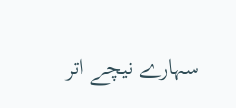سہارے نیچے اتر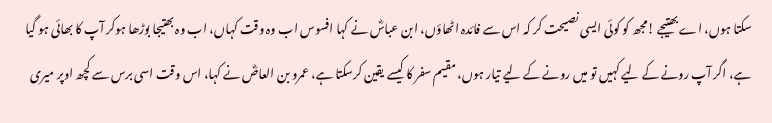سکتا ہوں، اے بھتیجے !مجھ کو کوئی ایسی نصیحت کر کہ اس سے فائدہ اٹھاؤں، ابن عباسؓ نے کہا افسوس اب وہ وقت کہاں، اب وہ بھتیجا بوڑھا ہوکر آپ کا بھائی ہو گیا ہے، اگر آپ رونے کے لیے کہیں تو میں رونے کے لیے تیار ہوں، مقیم سفر کا کیسے یقین کرسکتا ہے، عمرو بن العاصؓ نے کہا، اس وقت اسی برس سے کچھ اوپر میری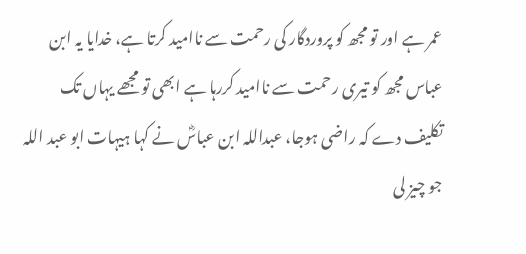عمر ہے اور تو مجھ کو پروردگار کی رحمت سے ناامید کرتا ہے، خدایا یہ ابن عباس مجھ کو تیری رحمت سے ناامید کررہا ہے ابھی تو مجھے یہاں تک تکلیف دے کہ راضی ہوجا، عبداللہ ابن عباسؓ نے کہا ہیہات ابو عبد اللہ جو چیز لی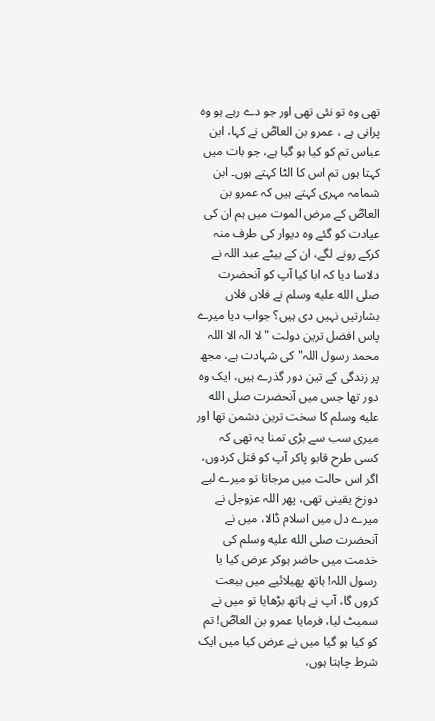تھی وہ تو نئی تھی اور جو دے رہے ہو وہ پرانی ہے ، عمرو بن العاصؓ نے کہا، ابن عباس تم کو کیا ہو گیا ہے، جو بات میں کہتا ہوں تم اس کا الٹا کہتے ہوں۔ ابن شمامہ مہری کہتے ہیں کہ عمرو بن العاصؓ کے مرض الموت میں ہم ان کی عیادت کو گئے وہ دیوار کی طرف منہ کرکے رونے لگے، ان کے بیٹے عبد اللہ نے دلاسا دیا کہ ابا کیا آپ کو آنحضرت صلى الله عليه وسلم نے فلاں فلاں بشارتیں نہیں دی ہیں؟ جواب دیا میرے پاس افضل ترین دولت "لا الہ الا اللہ محمد رسول اللہ"کی شہادت ہے، مجھ پر زندگی کے تین دور گذرے ہیں، ایک وہ دور تھا جس میں آنحضرت صلى الله عليه وسلم کا سخت ترین دشمن تھا اور میری سب سے بڑی تمنا یہ تھی کہ کسی طرح قابو پاکر آپ کو قتل کردوں، اگر اس حالت میں مرجاتا تو میرے لیے دوزخ یقینی تھی، پھر اللہ عزوجل نے میرے دل میں اسلام ڈالا، میں نے آنحضرت صلى الله عليه وسلم کی خدمت میں حاضر ہوکر عرض کیا یا رسول اللہ! ہاتھ پھیلائیے میں بیعت کروں گا، آپ نے ہاتھ بڑھایا تو میں نے سمیٹ لیا، فرمایا عمرو بن العاصؓ! تم کو کیا ہو گیا میں نے عرض کیا میں ایک شرط چاہتا ہوں،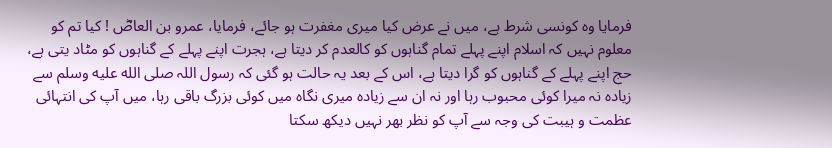فرمایا وہ کونسی شرط ہے، میں نے عرض کیا میری مغفرت ہو جائے، فرمایا، عمرو بن العاصؓ ! کیا تم کو معلوم نہیں کہ اسلام اپنے پہلے تمام گناہوں کو کالعدم کر دیتا ہے، ہجرت اپنے پہلے کے گناہوں کو مٹاد یتی ہے، حج اپنے پہلے کے گناہوں کو گرا دیتا ہے، اس کے بعد یہ حالت ہو گئی کہ رسول اللہ صلى الله عليه وسلم سے زیادہ نہ میرا کوئی محبوب رہا اور نہ ان سے زیادہ میری نگاہ میں کوئی بزرگ باقی رہا، میں آپ کی انتہائی عظمت و ہیبت کی وجہ سے آپ کو نظر بھر نہیں دیکھ سکتا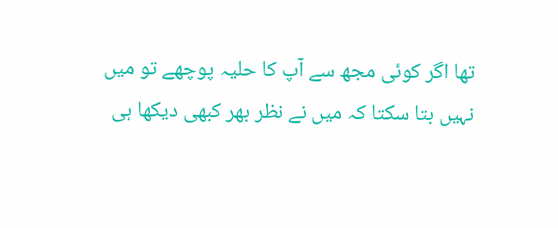تھا اگر کوئی مجھ سے آپ کا حلیہ پوچھے تو میں نہیں بتا سکتا کہ میں نے نظر بھر کبھی دیکھا ہی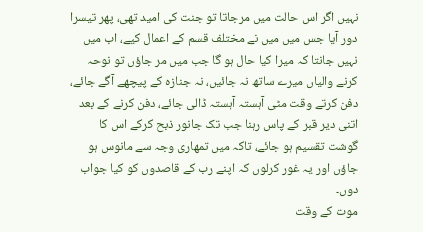نہیں اگر اس حالت میں مرجاتا تو جنت کی امید تھی، پھر تیسرا دور آیا جس میں میں نے مختلف قسم کے اعمال کیے، اب میں نہیں جانتا کہ میرا کیا حال ہو گا جب میں مر جاؤں تو نوحہ کرنے والیاں میرے ساتھ نہ جائیں، نہ جنازہ کے پیچھے آگے جائے، دفن کرتے وقت مٹی آہستہ آہستہ ڈالی جائے، دفن کرنے کے بعد اتنی دیر قبر کے پاس رہنا جب تک جانور ذبح کرکے اس کا گوشت تقسیم ہو جائے، تاکہ میں تمھاری وجہ سے مانوس ہو جاؤں اور یہ غور کرلوں کہ اپنے رب کے قاصدوں کو کیا جواب دوں۔
موت کے وقت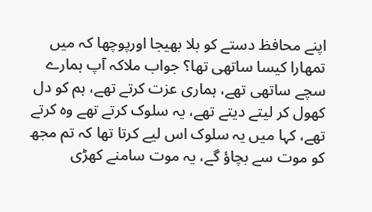اپنے محافظ دستے کو بلا بھیجا اورپوچھا کہ میں تمھارا کیسا ساتھی تھا؟ جواب ملاکہ آپ ہمارے سچے ساتھی تھے، ہماری عزت کرتے تھے، ہم کو دل کھول کر لیتے دیتے تھے، یہ سلوک کرتے تھے وہ کرتے تھے، کہا میں یہ سلوک اس لیے کرتا تھا کہ تم مجھ کو موت سے بچاؤ گے، یہ موت سامنے کھڑی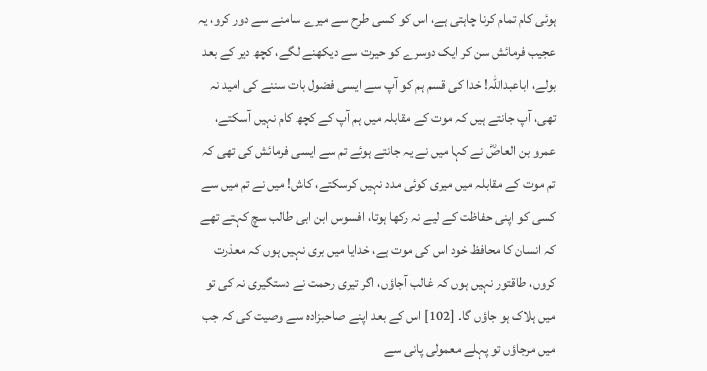ہوئی کام تمام کرنا چاہتی ہے، اس کو کسی طرح سے میرے سامنے سے دور کرو، یہ عجیب فرمائش سن کر ایک دوسرے کو حیرت سے دیکھنے لگے، کچھ دیر کے بعد بولے، اباعبداللہ! خدا کی قسم ہم کو آپ سے ایسی فضول بات سننے کی امید نہ تھی، آپ جانتے ہیں کہ موت کے مقابلہ میں ہم آپ کے کچھ کام نہیں آسکتے، عمرو بن العاصؓ نے کہا میں نے یہ جانتے ہوئے تم سے ایسی فرمائش کی تھی کہ تم موت کے مقابلہ میں میری کوئی مدد نہیں کرسکتے، کاش! میں نے تم میں سے کسی کو اپنی حفاظت کے لیے نہ رکھا ہوتا، افسوس ابن ابی طالب سچ کہتے تھے کہ انسان کا محافظ خود اس کی موت ہے، خدایا میں بری نہیں ہوں کہ معذرت کروں، طاقتور نہیں ہوں کہ غالب آجاؤں، اگر تیری رحمت نے دستگیری نہ کی تو میں ہلاک ہو جاؤں گا۔ [102] اس کے بعد اپنے صاحبزادہ سے وصیت کی کہ جب میں مرجاؤں تو پہلے معمولی پانی سے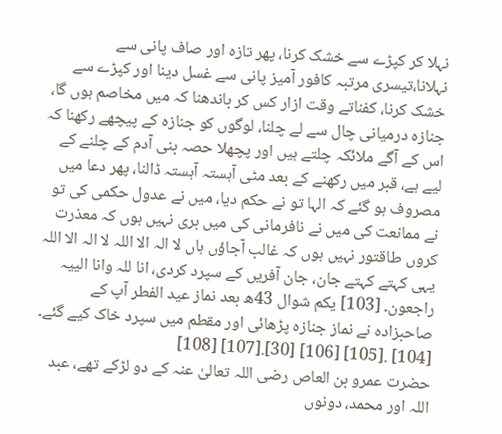نہلا کر کپڑے سے خشک کرنا، پھر تازہ اور صاف پانی سے نہلانا،تیسری مرتبہ کافور آمیز پانی سے غسل دینا اور کپڑے سے خشک کرنا، کفناتے وقت ازار کس کر باندھنا کہ میں مخاصم ہوں گا، جنازہ درمیانی چال سے لے چلنا، لوگوں کو جنازہ کے پیچھے رکھنا کہ اس کے آگے ملائکہ چلتے ہیں اور پچھلا حصہ بنی آدم کے چلنے کے لیے ہے، قبر میں رکھنے کے بعد مٹی آہستہ آہستہ ڈالنا، پھر دعا میں مصروف ہو گئے کہ الہا تو نے حکم دیا، میں نے عدول حکمی کی تو نے ممانعت کی میں نے نافرمانی کی میں بری نہیں ہوں کہ معذرت کروں طاقتور نہیں ہوں کہ غالب آجاؤں ہاں لا الہ الا اللہ لا الہ الا اللہ یہی کہتے کہتے جان، جان آفریں کے سپرد کردی، انا للہ وانا الییہ راجعون۔ [103] یکم شوال 43ھ بعد نماز عید الفطر آپ کے صاحبزادہ نے نماز جنازہ پڑھائی اور مقطم میں سپرد خاک کیے گئے۔ [104] .[105] [106] [30].[107] [108]
حضرت عمرو بن العاص رضی اللہ تعالیٰ عنہ کے دو لڑکے تھے، عبد اللہ اور محمد، دونوں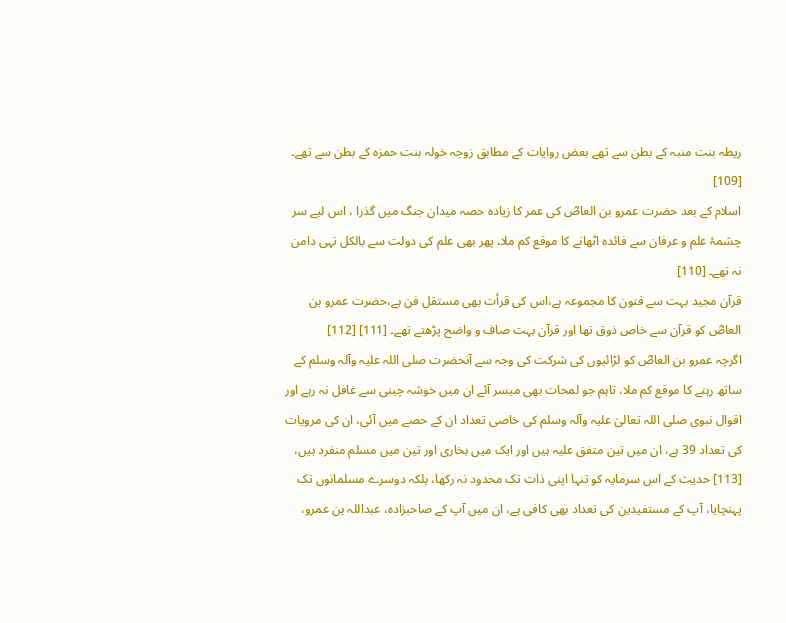ریطہ بنت منبہ کے بطن سے تھے بعض روایات کے مطابق زوجہ خولہ بنت حمزہ کے بطن سے تھے۔ [109]
اسلام کے بعد حضرت عمرو بن العاصؓ کی عمر کا زیادہ حصہ میدان جنگ میں گذرا ، اس لیے سر چشمۂ علم و عرفان سے فائدہ اٹھانے کا موقع کم ملا، پھر بھی علم کی دولت سے بالکل تہی دامن نہ تھے۔ [110]
قرآن مجید بہت سے فنون کا مجموعہ ہے،اس کی قرأت بھی مستقل فن ہے،حضرت عمرو بن العاصؓ کو قرآن سے خاص ذوق تھا اور قرآن بہت صاف و واضح پڑھتے تھے۔ [111] [112]
اگرچہ عمرو بن العاصؓ کو لڑائیوں کی شرکت کی وجہ سے آنحضرت صلی اللہ علیہ وآلہ وسلم کے ساتھ رہنے کا موقع کم ملا، تاہم جو لمحات بھی میسر آئے ان میں خوشہ چینی سے غافل نہ رہے اور اقوال نبوی صلی اللہ تعالیٰ علیہ وآلہ وسلم کی خاصی تعداد ان کے حصے میں آئی، ان کی مرویات کی تعداد 39 ہے، ان میں تین متفق علیہ ہیں اور ایک میں بخاری اور تین میں مسلم منفرد ہیں، [113] حدیث کے اس سرمایہ کو تنہا اپنی ذات تک محدود نہ رکھا، بلکہ دوسرے مسلمانوں تک پہنچایا، آپ کے مستفیدین کی تعداد بھی کافی ہے، ان میں آپ کے صاحبزادہ، عبداللہ بن عمرو،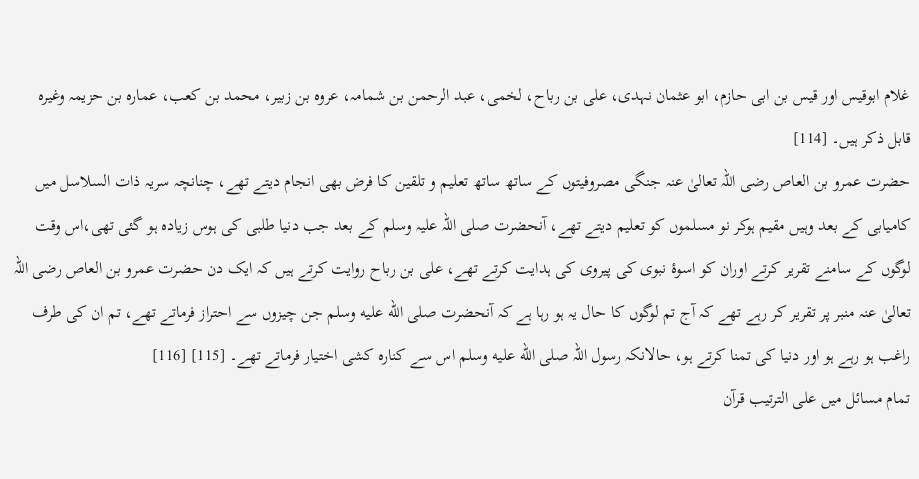غلام ابوقیس اور قیس بن ابی حازم، ابو عثمان نہدی، علی بن رباح، لخمی، عبد الرحمن بن شمامہ، عروہ بن زبیر، محمد بن کعب، عمارہ بن حزیمہ وغیرہ قابل ذکر ہیں۔ [114]
حضرت عمرو بن العاص رضی اللہ تعالیٰ عنہ جنگی مصروفیتوں کے ساتھ ساتھ تعلیم و تلقین کا فرض بھی انجام دیتے تھے، چنانچہ سریہ ذات السلاسل میں کامیابی کے بعد وہیں مقیم ہوکر نو مسلموں کو تعلیم دیتے تھے، آنحضرت صلی اللہ علیہ وسلم کے بعد جب دنیا طلبی کی ہوس زیادہ ہو گئی تھی،اس وقت لوگوں کے سامنے تقریر کرتے اوران کو اسوۂ نبوی کی پیروی کی ہدایت کرتے تھے، علی بن رباح روایت کرتے ہیں کہ ایک دن حضرت عمرو بن العاص رضی اللہ تعالیٰ عنہ منبر پر تقریر کر رہے تھے کہ آج تم لوگوں کا حال یہ ہو رہا ہے کہ آنحضرت صلى الله عليه وسلم جن چیزوں سے احتراز فرماتے تھے، تم ان کی طرف راغب ہو رہے ہو اور دنیا کی تمنا کرتے ہو، حالانکہ رسول اللہ صلى الله عليه وسلم اس سے کنارہ کشی اختیار فرماتے تھے۔ [115] [116]
تمام مسائل میں علی الترتیب قرآن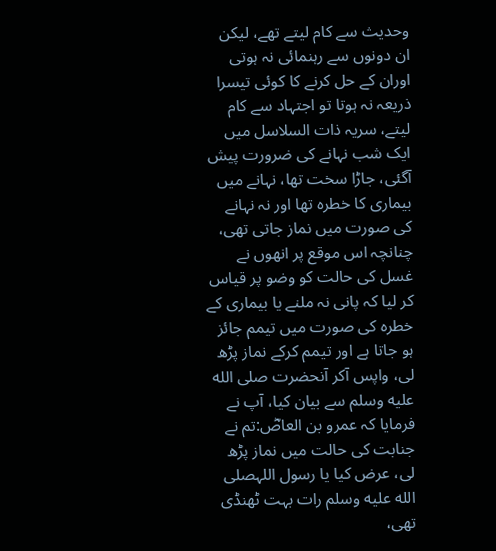وحدیث سے کام لیتے تھے، لیکن ان دونوں سے رہنمائی نہ ہوتی اوران کے حل کرنے کا کوئی تیسرا ذریعہ نہ ہوتا تو اجتہاد سے کام لیتے، سریہ ذات السلاسل میں ایک شب نہانے کی ضرورت پیش آگئی، جاڑا سخت تھا، نہانے میں بیماری کا خطرہ تھا اور نہ نہانے کی صورت میں نماز جاتی تھی، چنانچہ اس موقع پر انھوں نے غسل کی حالت کو وضو پر قیاس کر لیا کہ پانی نہ ملنے یا بیماری کے خطرہ کی صورت میں تیمم جائز ہو جاتا ہے اور تیمم کرکے نماز پڑھ لی، واپس آکر آنحضرت صلى الله عليه وسلم سے بیان کیا، آپ نے فرمایا کہ عمرو بن العاصؓ:تم نے جنابت کی حالت میں نماز پڑھ لی، عرض کیا یا رسول اللہصلى الله عليه وسلم رات بہت ٹھنڈی تھی،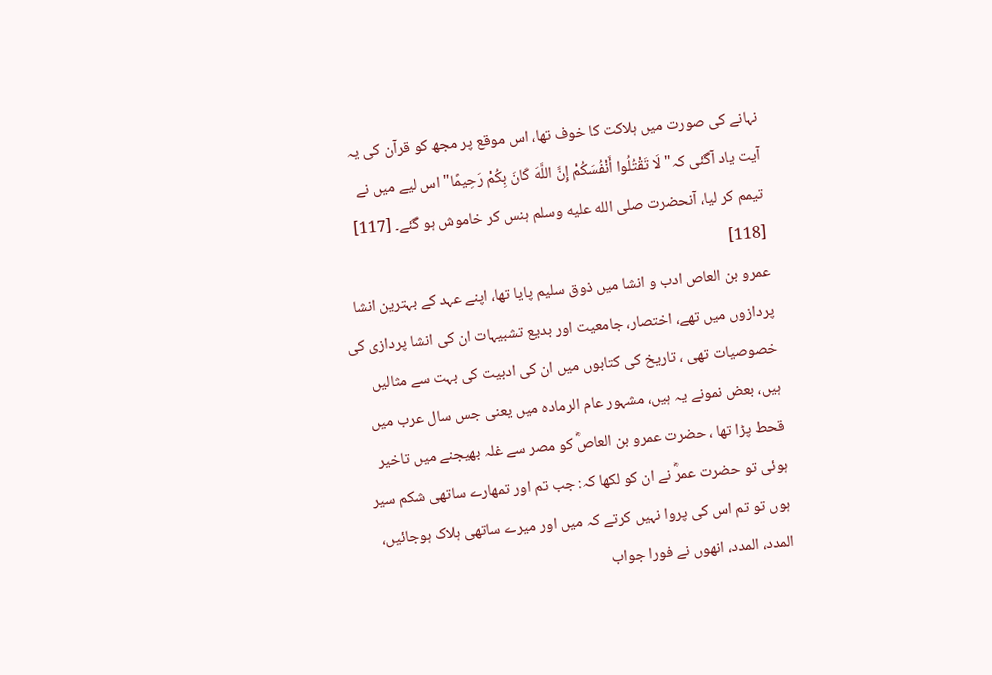نہانے کی صورت میں ہلاکت کا خوف تھا، اس موقع پر مجھ کو قرآن کی یہ آیت یاد آگئی کہ" لَا تَقْتُلُوا أَنْفُسَكُمْ إِنَّ اللَّهَ كَانَ بِكُمْ رَحِيمًا" اس لیے میں نے تیمم کر لیا، آنحضرت صلى الله عليه وسلم ہنس کر خاموش ہو گئے۔ [117] [118]
عمرو بن العاص ادب و انشا میں ذوق سلیم پایا تھا، اپنے عہد کے بہترین انشا پردازوں میں تھے، اختصار، جامعیت اور بدیع تشبیہات ان کی انشا پردازی کی خصوصیات تھی ، تاریخ کی کتابوں میں ان کی ادبیت کی بہت سے مثالیں ہیں، بعض نمونے یہ ہیں، مشہور عام الرمادہ میں یعنی جس سال عرب میں قحط پڑا تھا ، حضرت عمرو بن العاصؓ کو مصر سے غلہ بھیجنے میں تاخیر ہوئی تو حضرت عمرؓ نے ان کو لکھا کہ: جب تم اور تمھارے ساتھی شکم سیر ہوں تو تم اس کی پروا نہیں کرتے کہ میں اور میرے ساتھی ہلاک ہوجائیں، المدد، المدد، انھوں نے فورا جواب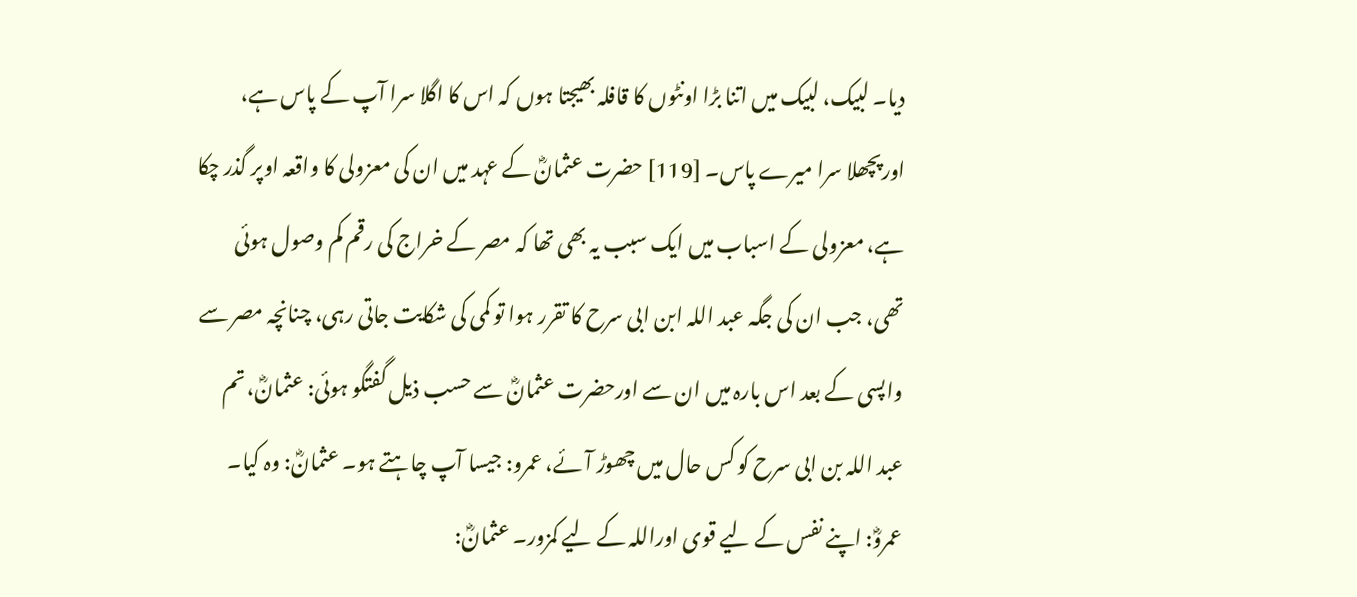دیا۔ لبیک، لبیک میں اتنا بڑا اونٹوں کا قافلہ بھیجتا ہوں کہ اس کا اگلا سرا آپ کے پاس ہے، اورپچھلا سرا میرے پاس۔ [119] حضرت عثمانؓ کے عہد میں ان کی معزولی کا واقعہ اوپر گذر چکا ہے، معزولی کے اسباب میں ایک سبب یہ بھی تھا کہ مصر کے خراج کی رقم کم وصول ہوئی تھی، جب ان کی جگہ عبد اللہ ابن ابی سرح کا تقرر ہوا تو کمی کی شکایت جاتی رہی، چنانچہ مصر سے واپسی کے بعد اس بارہ میں ان سے اورحضرت عثمانؓ سے حسب ذیل گفتگو ہوئی: عثمانؓ، تم عبد اللہ بن ابی سرح کو کس حال میں چھوڑ آئے، عمرو: جیسا آپ چاہتے ہو۔ عثمانؓ: وہ کیا۔ عمروؓ: اپنے نفس کے لیے قوی اوراللہ کے لیے کمزور۔ عثمانؓ: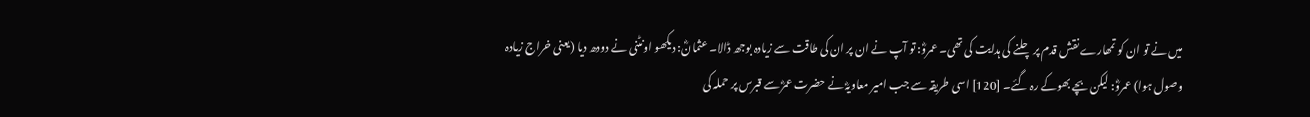میں نے تو ان کو تمھارے نقش قدم پر چلنے کی ہدایت کی تھی۔ عمروؓ: تو آپ نے ان پر ان کی طاقت سے زیادہ بوجھ ڈالا۔ عثمانؓ: دیکھو اونٹنی نے دودھ دیا (یعنی خراج زیادہ وصول ہوا) عمروؓ: لیکن بچے بھوکے رہ گئے۔ [120] اسی طریقہ سے جب امیر معاویہؓ نے حضرت عمرؓ سے قبرس پر حملہ کی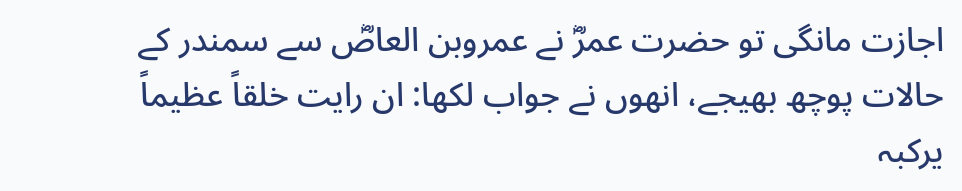اجازت مانگی تو حضرت عمرؓ نے عمروبن العاصؓ سے سمندر کے حالات پوچھ بھیجے، انھوں نے جواب لکھا: ان رایت خلقاً عظیماً یرکبہ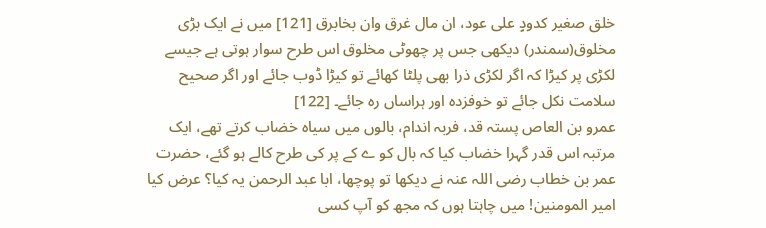خلق صغیر کدودٍ علی عود، ان مال غرق وان بخابرق [121] میں نے ایک بڑی مخلوق(سمندر) دیکھی جس پر چھوٹی مخلوق اس طرح سوار ہوتی ہے جیسے لکڑی پر کیڑا کہ اگر لکڑی ذرا بھی پلٹا کھائے تو کیڑا ڈوب جائے اور اگر صحیح سلامت نکل جائے تو خوفزدہ اور ہراساں رہ جائے۔ [122]
عمرو بن العاص پستہ قد، فربہ اندام، بالوں میں سیاہ خضاب کرتے تھے، ایک مرتبہ اس قدر گہرا خضاب کیا کہ بال کو ے کے پر کی طرح کالے ہو گئے، حضرت عمر بن خطاب رضی اللہ عنہ نے دیکھا تو پوچھا، ابا عبد الرحمن یہ کیا؟ عرض کیا امیر المومنین! میں چاہتا ہوں کہ مجھ کو آپ کسی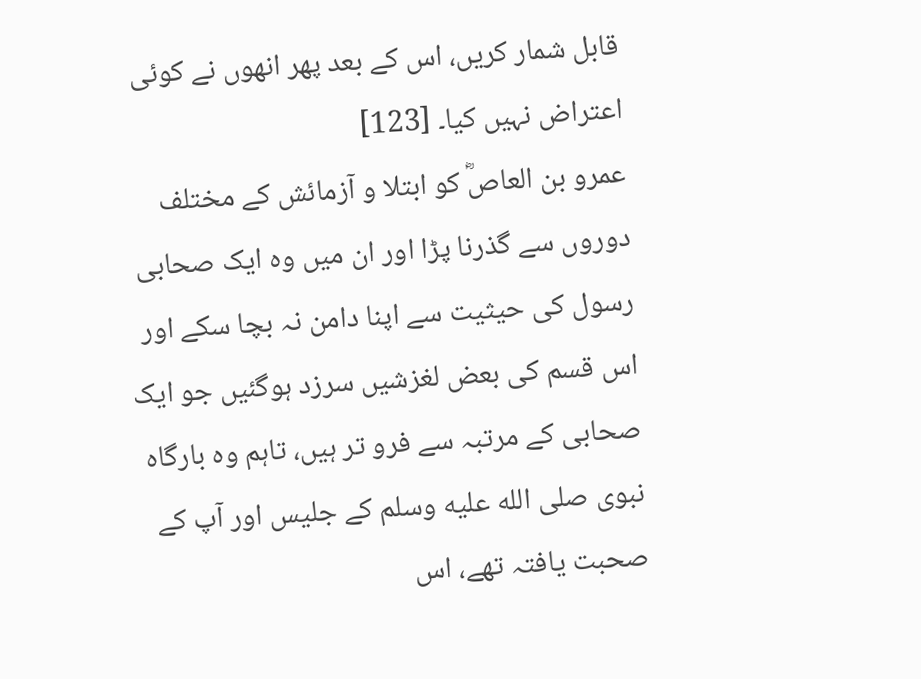قابل شمار کریں، اس کے بعد پھر انھوں نے کوئی اعتراض نہیں کیا۔ [123]
عمرو بن العاصؓ کو ابتلا و آزمائش کے مختلف دوروں سے گذرنا پڑا اور ان میں وہ ایک صحابی رسول کی حیثیت سے اپنا دامن نہ بچا سکے اور اس قسم کی بعض لغزشیں سرزد ہوگئیں جو ایک صحابی کے مرتبہ سے فرو تر ہیں، تاہم وہ بارگاہ نبوی صلى الله عليه وسلم کے جلیس اور آپ کے صحبت یافتہ تھے، اس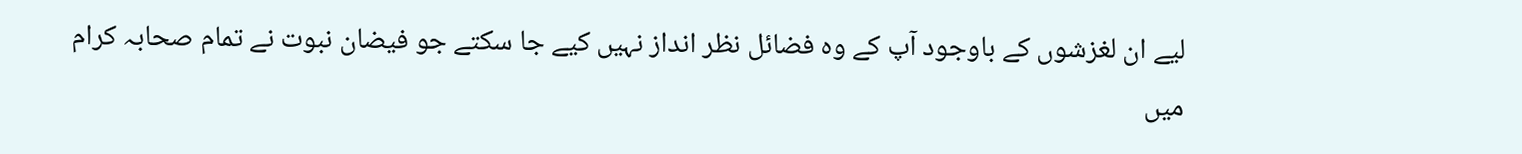لیے ان لغزشوں کے باوجود آپ کے وہ فضائل نظر انداز نہیں کیے جا سکتے جو فیضان نبوت نے تمام صحابہ کرام میں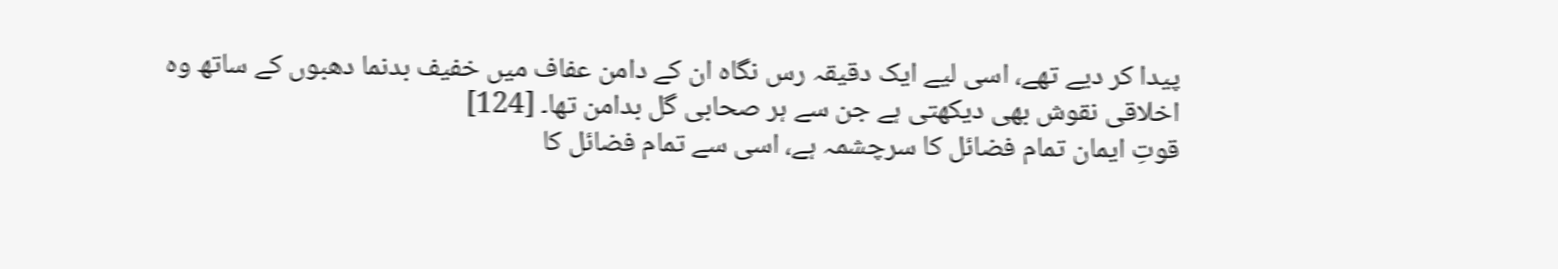پیدا کر دیے تھے، اسی لیے ایک دقیقہ رس نگاہ ان کے دامن عفاف میں خفیف بدنما دھبوں کے ساتھ وہ اخلاقی نقوش بھی دیکھتی ہے جن سے ہر صحابی گل بدامن تھا۔ [124]
قوتِ ایمان تمام فضائل کا سرچشمہ ہے، اسی سے تمام فضائل کا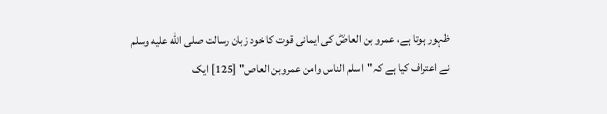ظہور ہوتا ہے، عمرو بن العاصؓ کی ایمانی قوت کا خود زبان رسالت صلى الله عليه وسلم نے اعتراف کیا ہے کہ"اسلم الناس وامن عمروبن العاص" [125] ایک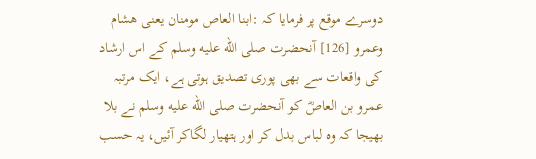دوسرے موقع پر فرمایا کہ :ابنا العاص مومنان یعنی ھشام وعمرو [126] آنحضرت صلى الله عليه وسلم کے اس ارشاد کی واقعات سے بھی پوری تصدیق ہوتی ہے، ایک مرتبہ عمرو بن العاصؓ کو آنحضرت صلى الله عليه وسلم نے بلا بھیجا کہ وہ لباس بدل کر اور ہتھیار لگاکر آئیں، یہ حسب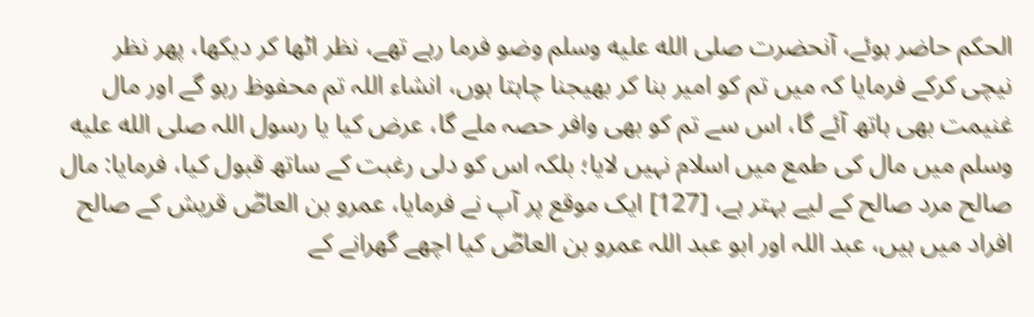الحکم حاضر ہوئے، آنحضرت صلى الله عليه وسلم وضو فرما رہے تھے، نظر اٹھا کر دیکھا، پھر نظر نیچی کرکے فرمایا کہ میں تم کو امیر بنا کر بھیجنا چاہتا ہوں، انشاء اللہ تم محفوظ رہو گے اور مال غنیمت بھی ہاتھ آئے گا، اس سے تم کو بھی وافر حصہ ملے گا، عرض کیا یا رسول اللہ صلى الله عليه وسلم میں مال کی طمع میں اسلام نہیں لایا؛ بلکہ اس کو دلی رغبت کے ساتھ قبول کیا، فرمایا: مال صالح مرد صالح کے لیے بہتر ہے، [127] ایک موقع پر آپ نے فرمایا، عمرو بن العاصؓ قریش کے صالح افراد میں ہیں، عبد اللہ اور ابو عبد اللہ عمرو بن العاصؓ کیا اچھے گھرانے کے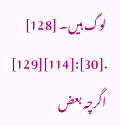لوگ ہیں۔ [128] .[30]:[114][129]
اگرچہ بعض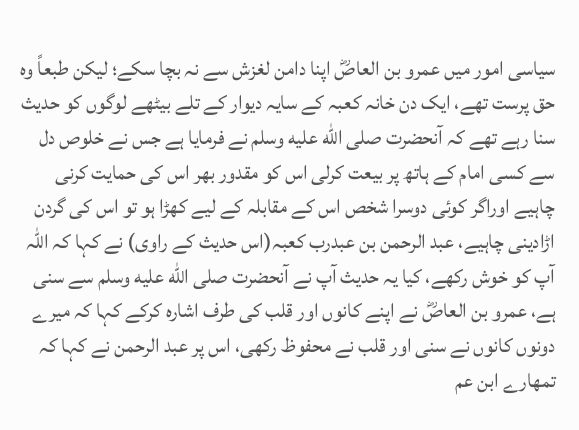سیاسی امور میں عمرو بن العاصؓ اپنا دامن لغزش سے نہ بچا سکے؛ لیکن طبعاً وہ حق پرست تھے، ایک دن خانہ کعبہ کے سایہ دیوار کے تلے بیٹھے لوگوں کو حدیث سنا رہے تھے کہ آنحضرت صلى الله عليه وسلم نے فرمایا ہے جس نے خلوص دل سے کسی امام کے ہاتھ پر بیعت کرلی اس کو مقدور بھر اس کی حمایت کرنی چاہیے اوراگر کوئی دوسرا شخص اس کے مقابلہ کے لیے کھڑا ہو تو اس کی گردن اڑادینی چاہیے، عبد الرحمن بن عبدرب کعبہ(اس حدیث کے راوی) نے کہا کہ اللہ آپ کو خوش رکھے، کیا یہ حدیث آپ نے آنحضرت صلى الله عليه وسلم سے سنی ہے، عمرو بن العاصؓ نے اپنے کانوں اور قلب کی طرف اشارہ کرکے کہا کہ میرے دونوں کانوں نے سنی اور قلب نے محفوظ رکھی، اس پر عبد الرحمن نے کہا کہ تمھارے ابن عم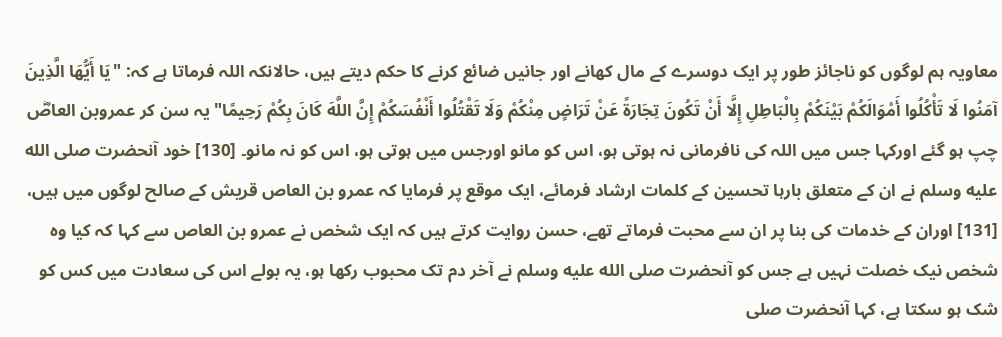معاویہ ہم لوگوں کو ناجائز طور پر ایک دوسرے کے مال کھانے اور جانیں ضائع کرنے کا حکم دیتے ہیں، حالانکہ اللہ فرماتا ہے کہ: "يَا أَيُّهَا الَّذِينَ آمَنُوا لَا تَأْكُلُوا أَمْوَالَكُمْ بَيْنَكُمْ بِالْبَاطِلِ إِلَّا أَنْ تَكُونَ تِجَارَةً عَنْ تَرَاضٍ مِنْكُمْ وَلَا تَقْتُلُوا أَنْفُسَكُمْ إِنَّ اللَّهَ كَانَ بِكُمْ رَحِيمًا" یہ سن کر عمروبن العاصؓ چپ ہو گئے اورکہا جس میں اللہ کی نافرمانی نہ ہوتی ہو، اس کو مانو اورجس میں ہوتی ہو، اس کو نہ مانو۔ [130] خود آنحضرت صلى الله عليه وسلم نے ان کے متعلق بارہا تحسین کے کلمات ارشاد فرمائے، ایک موقع پر فرمایا کہ عمرو بن العاص قریش کے صالح لوگوں میں ہیں، [131] اوران کے خدمات کی بنا پر ان سے محبت فرماتے تھے، حسن روایت کرتے ہیں کہ ایک شخص نے عمرو بن العاص سے کہا کہ کیا وہ شخص نیک خصلت نہیں ہے جس کو آنحضرت صلى الله عليه وسلم نے آخر دم تک محبوب رکھا ہو، یہ بولے اس کی سعادت میں کس کو شک ہو سکتا ہے، کہا آنحضرت صلى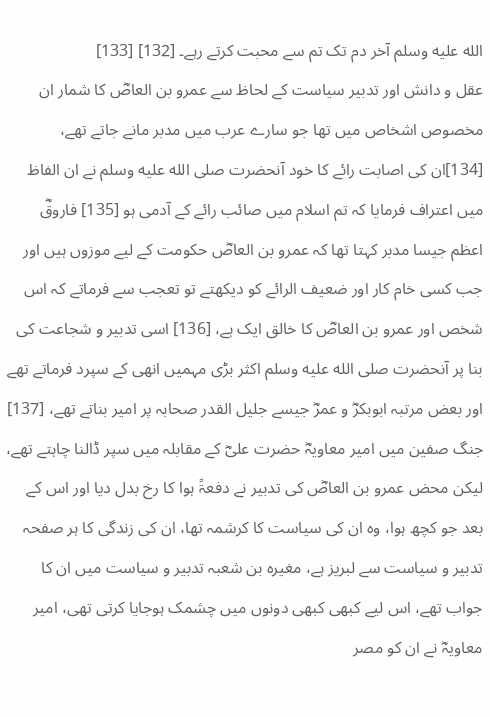الله عليه وسلم آخر دم تک تم سے محبت کرتے رہے۔ [132] [133]
عقل و دانش اور تدبیر سیاست کے لحاظ سے عمرو بن العاصؓ کا شمار ان مخصوص اشخاص میں تھا جو سارے عرب میں مدبر مانے جاتے تھے، [134]ان کی اصابت رائے کا خود آنحضرت صلى الله عليه وسلم نے ان الفاظ میں اعتراف فرمایا کہ تم اسلام میں صائب رائے کے آدمی ہو [135] فاروقؓ اعظم جیسا مدبر کہتا تھا کہ عمرو بن العاصؓ حکومت کے لیے موزوں ہیں اور جب کسی خام کار اور ضعیف الرائے کو دیکھتے تو تعجب سے فرماتے کہ اس شخص اور عمرو بن العاصؓ کا خالق ایک ہے، [136] اسی تدبیر و شجاعت کی بنا پر آنحضرت صلى الله عليه وسلم اکثر بڑی مہمیں انھی کے سپرد فرماتے تھے اور بعض مرتبہ ابوبکرؓ و عمرؓ جیسے جلیل القدر صحابہ پر امیر بناتے تھے، [137] جنگ صفین میں امیر معاویہؓ حضرت علیؓ کے مقابلہ میں سپر ڈالنا چاہتے تھے، لیکن محض عمرو بن العاصؓ کی تدبیر نے دفعۃً ہوا کا رخ بدل دیا اور اس کے بعد جو کچھ ہوا، وہ ان کی سیاست کا کرشمہ تھا، ان کی زندگی کا ہر صفحہ تدبیر و سیاست سے لبریز ہے، مغیرہ بن شعبہ تدبیر و سیاست میں ان کا جواب تھے، اس لیے کبھی کبھی دونوں میں چشمک ہوجایا کرتی تھی، امیر معاویہؓ نے ان کو مصر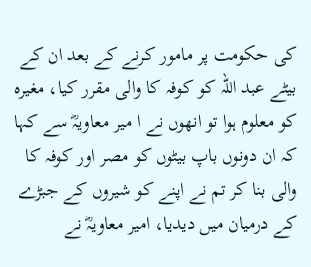کی حکومت پر مامور کرنے کے بعد ان کے بیٹے عبد اللہ کو کوفہ کا والی مقرر کیا، مغیرہ کو معلوم ہوا تو انھوں نے ا میر معاویہؓ سے کہا کہ ان دونوں باپ بیٹوں کو مصر اور کوفہ کا والی بنا کر تم نے اپنے کو شیروں کے جبڑے کے درمیان میں دیدیا، امیر معاویہؓ نے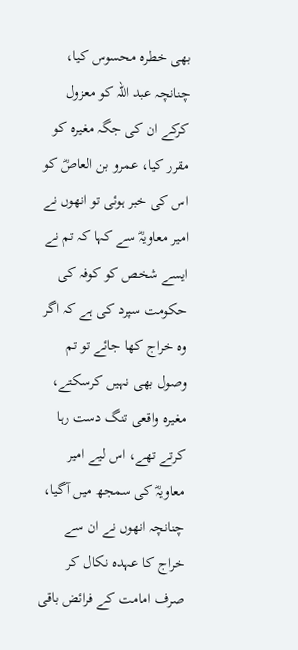بھی خطرہ محسوس کیا، چنانچہ عبد اللہ کو معزول کرکے ان کی جگہ مغیرہ کو مقرر کیا، عمرو بن العاصؓ کو اس کی خبر ہوئی تو انھوں نے امیر معاویہؓ سے کہا کہ تم نے ایسے شخص کو کوفہ کی حکومت سپرد کی ہے کہ اگر وہ خراج کھا جائے تو تم وصول بھی نہیں کرسکتے، مغیرہ واقعی تنگ دست رہا کرتے تھے، اس لیے امیر معاویہؓ کی سمجھ میں آگیا، چنانچہ انھوں نے ان سے خراج کا عہدہ نکال کر صرف امامت کے فرائض باقی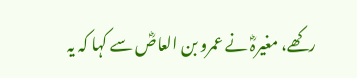رکھے، مغیرہؓ نے عمرو بن العاصؓ سے کہا کہ یہ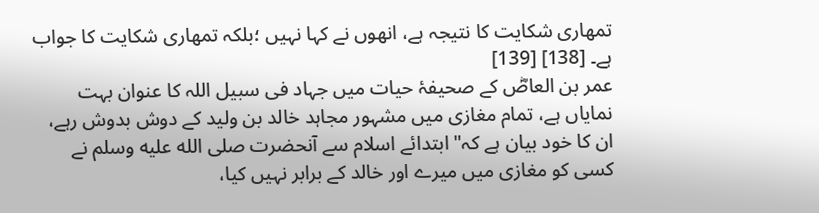تمھاری شکایت کا نتیجہ ہے، انھوں نے کہا نہیں ؛بلکہ تمھاری شکایت کا جواب ہے۔ [138] [139]
عمر بن العاصؓ کے صحیفۂ حیات میں جہاد فی سبیل اللہ کا عنوان بہت نمایاں ہے، تمام مغازی میں مشہور مجاہد خالد بن ولید کے دوش بدوش رہے، ان کا خود بیان ہے کہ" ابتدائے اسلام سے آنحضرت صلى الله عليه وسلم نے کسی کو مغازی میں میرے اور خالد کے برابر نہیں کیا،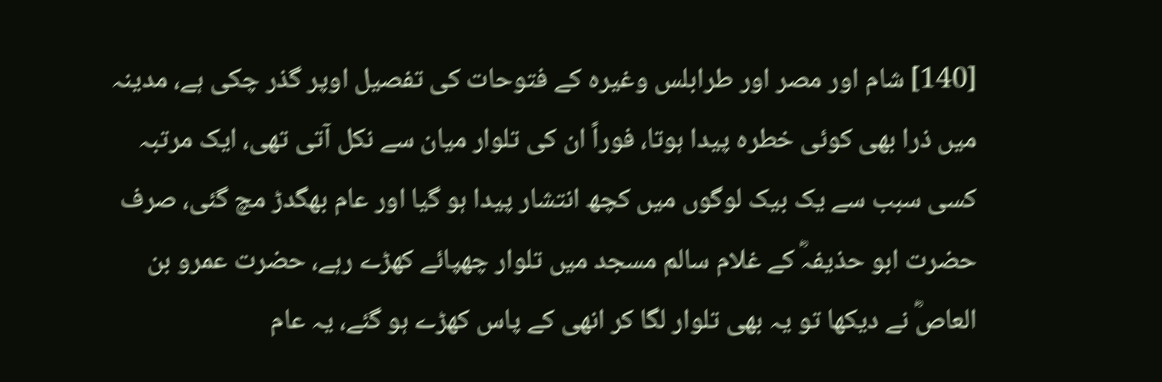[140] شام اور مصر اور طرابلس وغیرہ کے فتوحات کی تفصیل اوپر گذر چکی ہے، مدینہ میں ذرا بھی کوئی خطرہ پیدا ہوتا، فوراً ان کی تلوار میان سے نکل آتی تھی، ایک مرتبہ کسی سبب سے یک بیک لوگوں میں کچھ انتشار پیدا ہو گیا اور عام بھگدڑ مچ گئی، صرف حضرت ابو حذیفہؓ کے غلام سالم مسجد میں تلوار چھپائے کھڑے رہے، حضرت عمرو بن العاصؓ نے دیکھا تو یہ بھی تلوار لگا کر انھی کے پاس کھڑے ہو گئے، یہ عام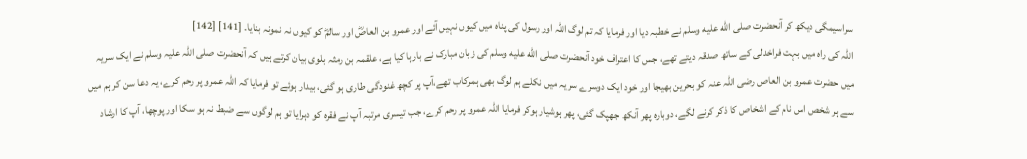سراسیمگی دیکھ کر آنحضرت صلى الله عليه وسلم نے خطبہ دیا اور فرمایا کہ تم لوگ اللہ اور رسول کی پناہ میں کیوں نہیں آئے اور عمرو بن العاصؓ اور سالمؓ کو کیوں نہ نمونہ بنایا۔ [141] [142]
اللہ کی راہ میں بہت فراخدلی کے ساتھ صدقہ دیتے تھے، جس کا اعتراف خود آنحضرت صلى الله عليه وسلم کی زبان مبارک نے بارہا کیا ہے، علقمہ بن رمثہ بلوی بیان کرتے ہیں کہ آنحضرت صلی اللہ علیہ وسلم نے ایک سریہ میں حضرت عمرو بن العاص رضی اللہ عنہ کو بحرین بھیجا اور خود ایک دوسرے سریہ میں نکلے ہم لوگ بھی ہمرکاب تھے،آپ پر کچھ غنودگی طاری ہو گئی، بیدار ہوئے تو فرمایا کہ اللہ عمرو پر رحم کرے، یہ دعا سن کر ہم میں سے ہر شخص اس نام کے اشخاص کا ذکر کرنے لگے، دوبارہ پھر آنکھ جھپک گئی، پھر ہوشیار ہوکر فرمایا اللہ عمرو پر رحم کرے، جب تیسری مرتبہ آپ نے فقرہ کو دہرایا تو ہم لوگوں سے ضبط نہ ہو سکا اور پوچھا، آپ کا ارشاد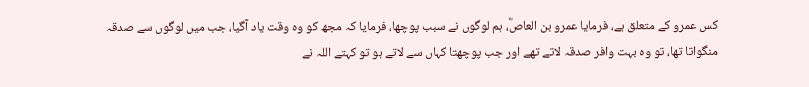کس عمرو کے متعلق ہے، فرمایا عمرو بن العاصؓ، ہم لوگوں نے سبب پوچھا، فرمایا کہ مجھ کو وہ وقت یاد آگیا، جب میں لوگوں سے صدقہ منگواتا تھا، تو وہ بہت وافر صدقہ لاتے تھے اور جب پوچھتا کہاں سے لاتے ہو تو کہتے اللہ نے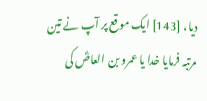دیا، [143] ایک موقع پر آپ نے تین مرتبہ فرمایا خدا یا عمرو بن العاصؓ کی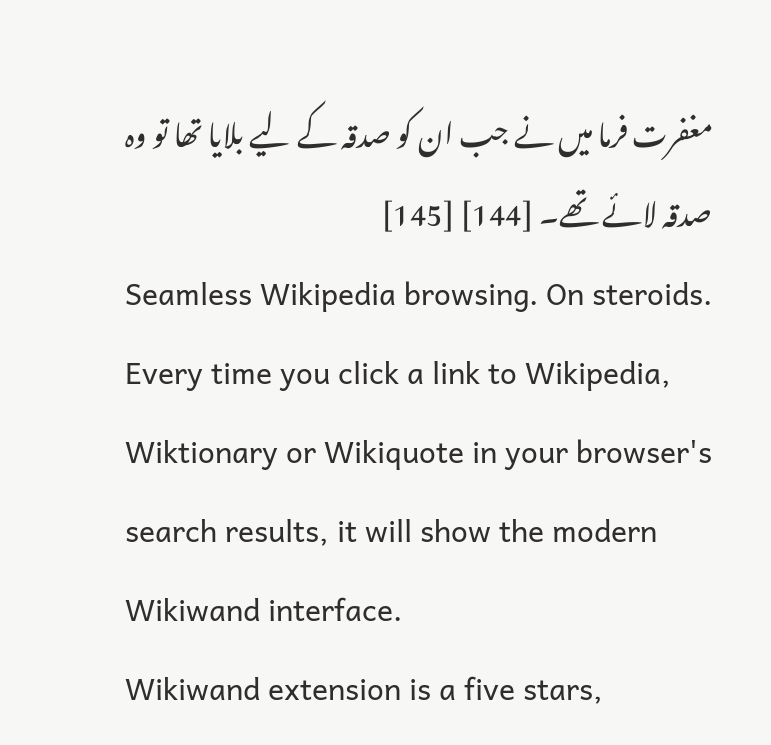مغفرت فرما میں نے جب ان کو صدقہ کے لیے بلایا تھا تو وہ صدقہ لائے تھے۔ [144] [145]
Seamless Wikipedia browsing. On steroids.
Every time you click a link to Wikipedia, Wiktionary or Wikiquote in your browser's search results, it will show the modern Wikiwand interface.
Wikiwand extension is a five stars,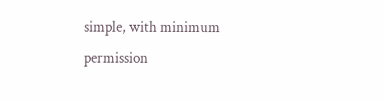simple, with minimum permission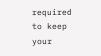required to keep your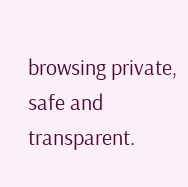browsing private, safe and transparent.